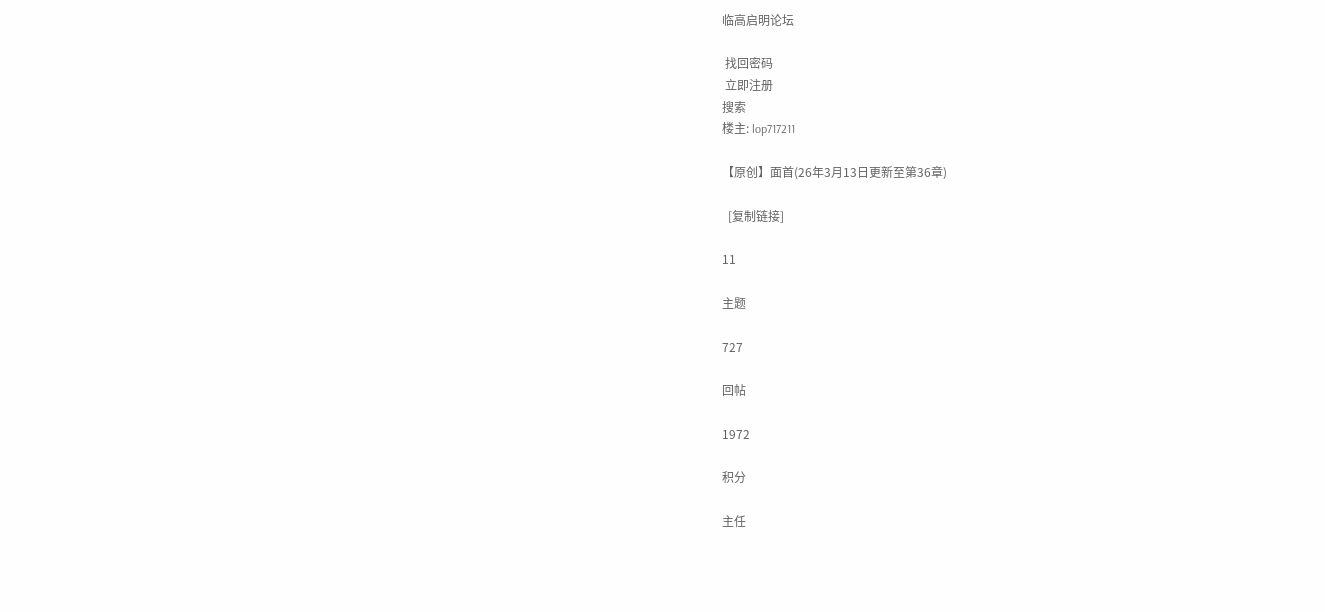临高启明论坛

 找回密码
 立即注册
搜索
楼主: lop717211

【原创】面首(26年3月13日更新至第36章)

  [复制链接]

11

主题

727

回帖

1972

积分

主任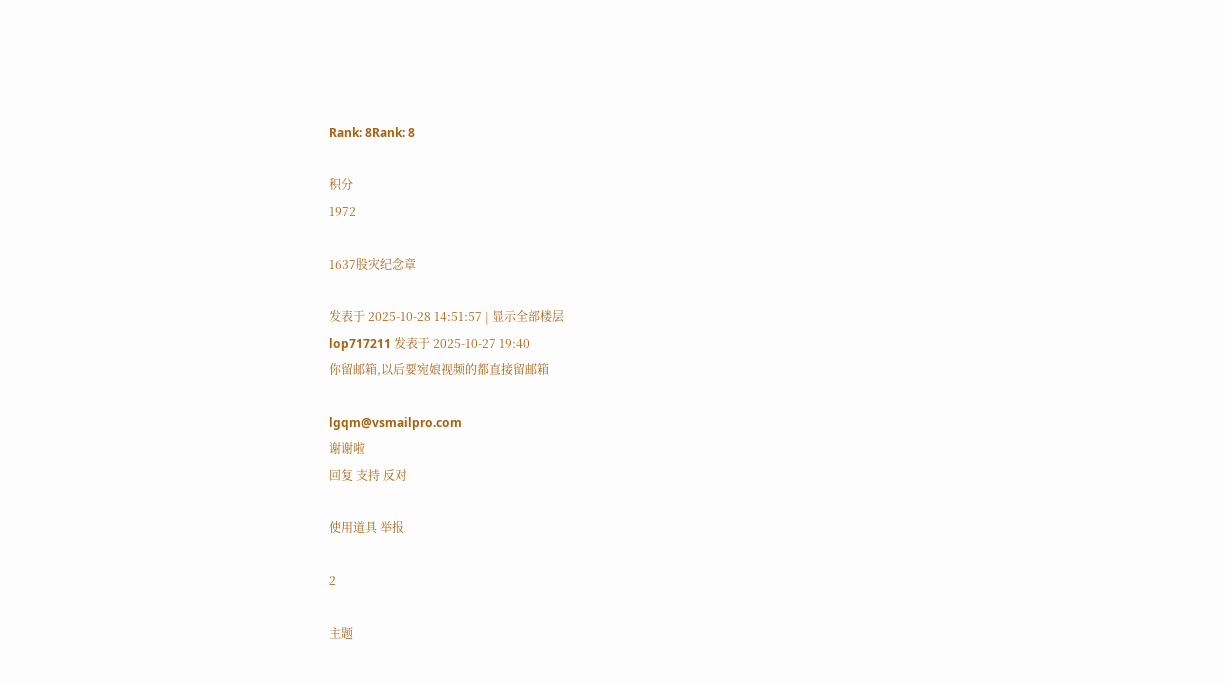Rank: 8Rank: 8

积分
1972

1637股灾纪念章

发表于 2025-10-28 14:51:57 | 显示全部楼层
lop717211 发表于 2025-10-27 19:40
你留邮箱,以后要宛娘视频的都直接留邮箱

lgqm@vsmailpro.com
谢谢啦
回复 支持 反对

使用道具 举报

2

主题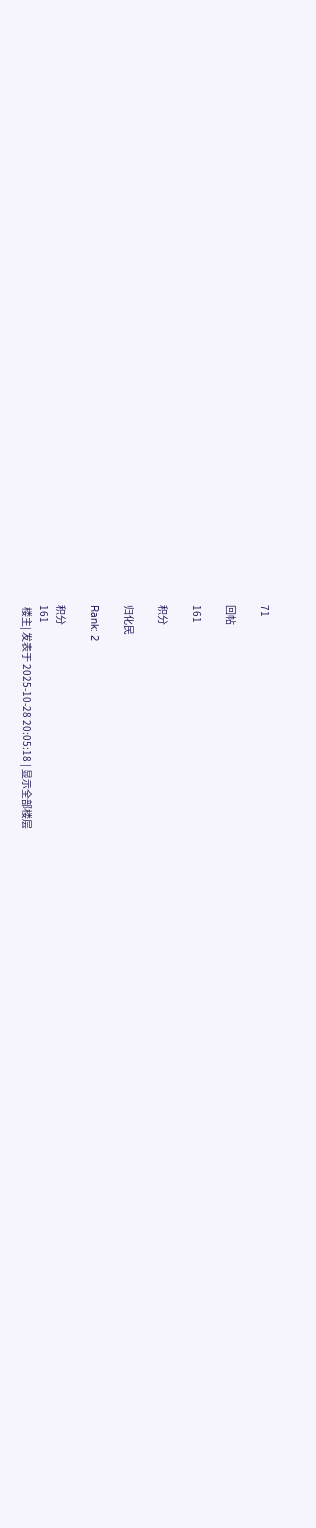71

回帖

161

积分

归化民

Rank: 2

积分
161
 楼主| 发表于 2025-10-28 20:05:18 | 显示全部楼层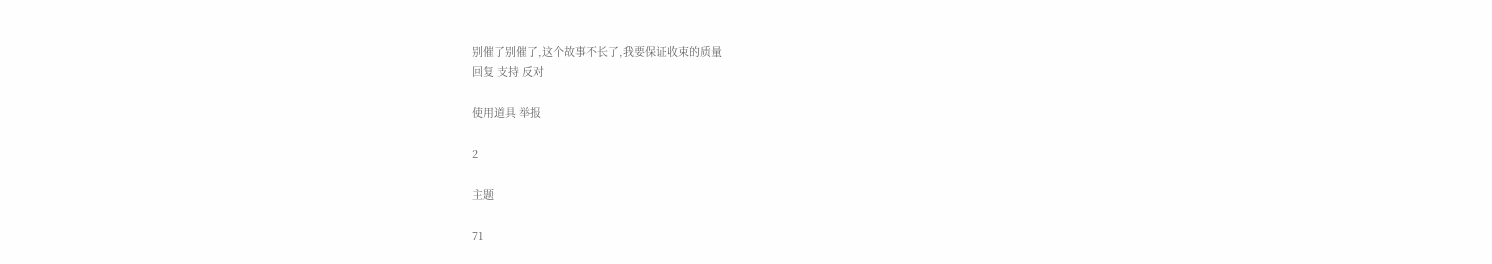别催了别催了,这个故事不长了,我要保证收束的质量
回复 支持 反对

使用道具 举报

2

主题

71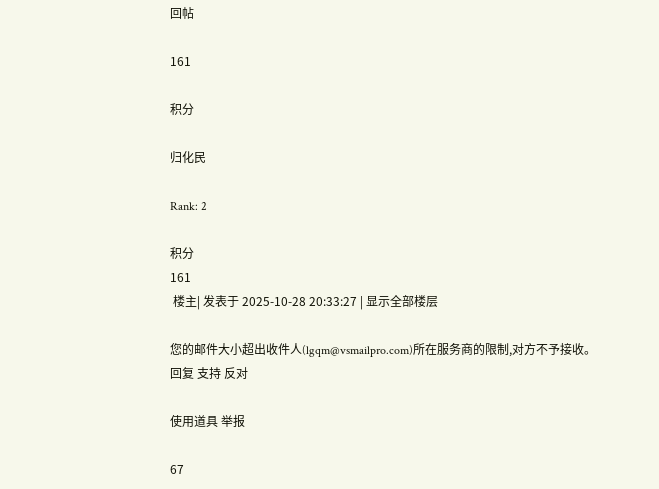回帖

161

积分

归化民

Rank: 2

积分
161
 楼主| 发表于 2025-10-28 20:33:27 | 显示全部楼层

您的邮件大小超出收件人(lgqm@vsmailpro.com)所在服务商的限制,对方不予接收。
回复 支持 反对

使用道具 举报

67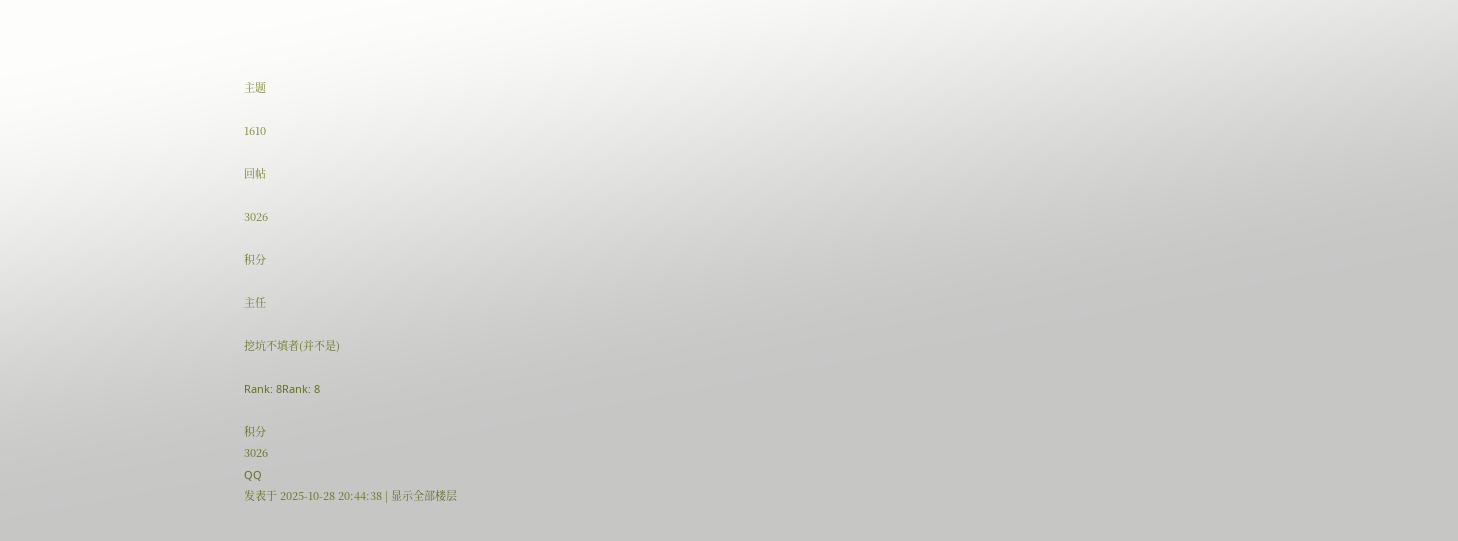主题

1610

回帖

3026

积分

主任

挖坑不填者(并不是)

Rank: 8Rank: 8

积分
3026
QQ
发表于 2025-10-28 20:44:38 | 显示全部楼层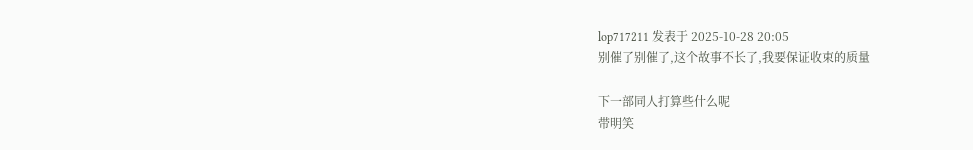lop717211 发表于 2025-10-28 20:05
别催了别催了,这个故事不长了,我要保证收束的质量

下一部同人打算些什么呢
带明笑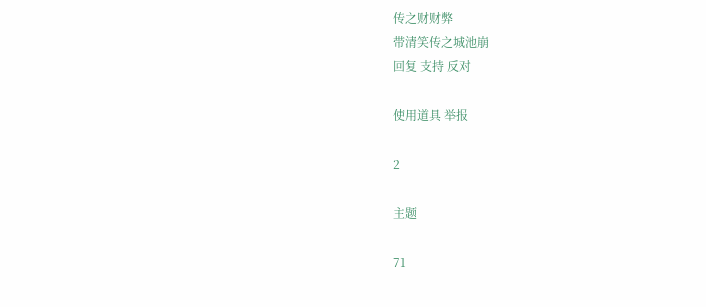传之财财弊
带清笑传之城池崩
回复 支持 反对

使用道具 举报

2

主题

71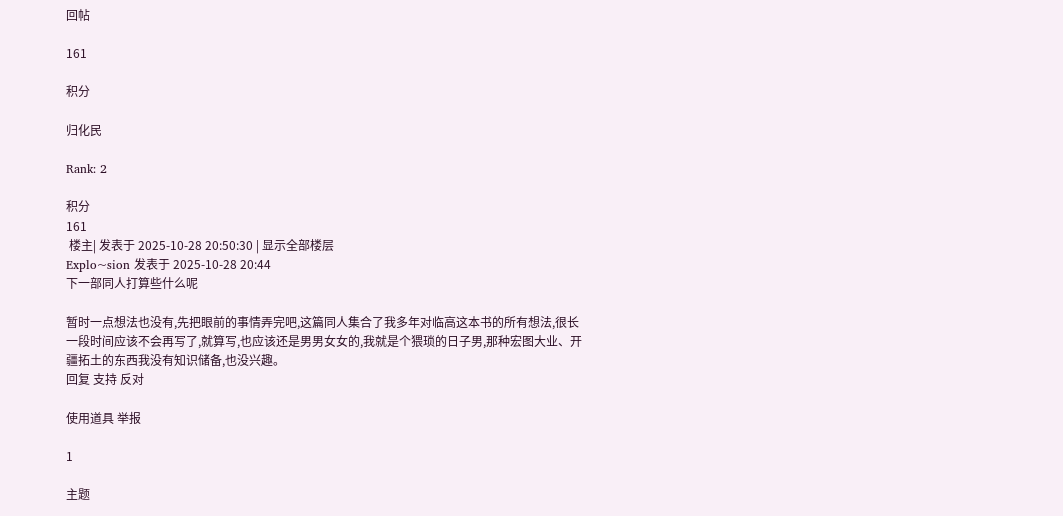回帖

161

积分

归化民

Rank: 2

积分
161
 楼主| 发表于 2025-10-28 20:50:30 | 显示全部楼层
Explo~sion 发表于 2025-10-28 20:44
下一部同人打算些什么呢

暂时一点想法也没有,先把眼前的事情弄完吧,这篇同人集合了我多年对临高这本书的所有想法,很长一段时间应该不会再写了,就算写,也应该还是男男女女的,我就是个猥琐的日子男,那种宏图大业、开疆拓土的东西我没有知识储备,也没兴趣。
回复 支持 反对

使用道具 举报

1

主题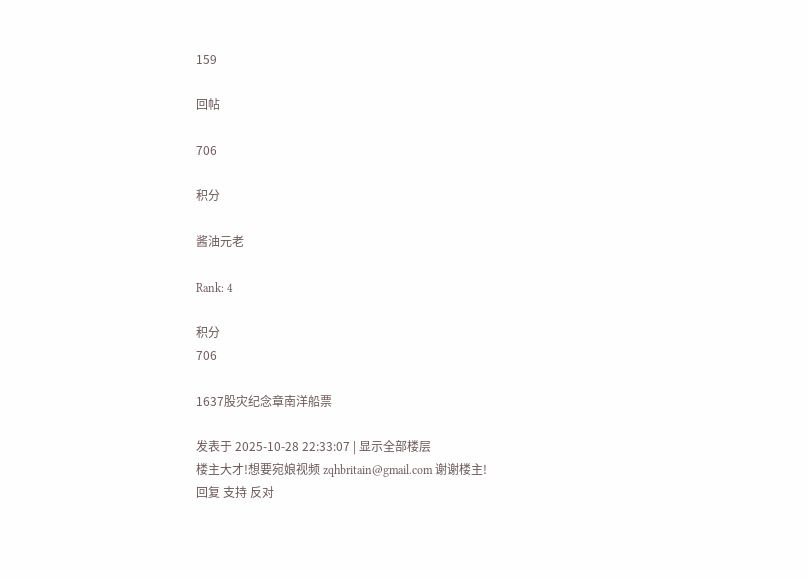159

回帖

706

积分

酱油元老

Rank: 4

积分
706

1637股灾纪念章南洋船票

发表于 2025-10-28 22:33:07 | 显示全部楼层
楼主大才!想要宛娘视频 zqhbritain@gmail.com 谢谢楼主!
回复 支持 反对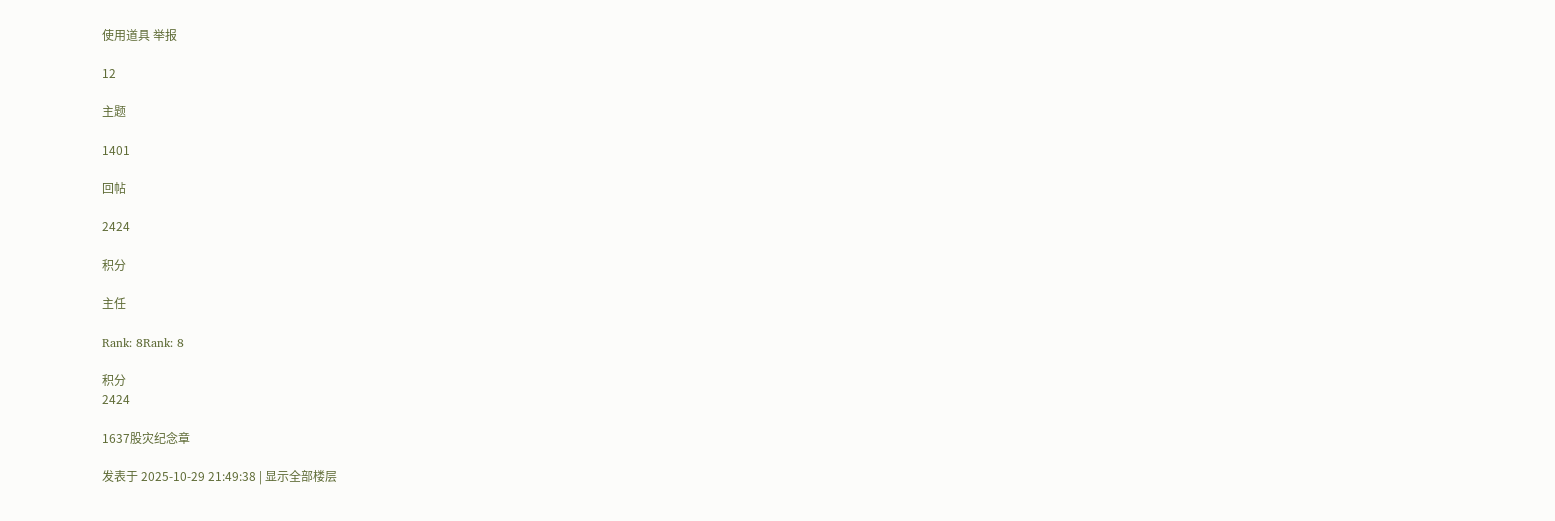使用道具 举报

12

主题

1401

回帖

2424

积分

主任

Rank: 8Rank: 8

积分
2424

1637股灾纪念章

发表于 2025-10-29 21:49:38 | 显示全部楼层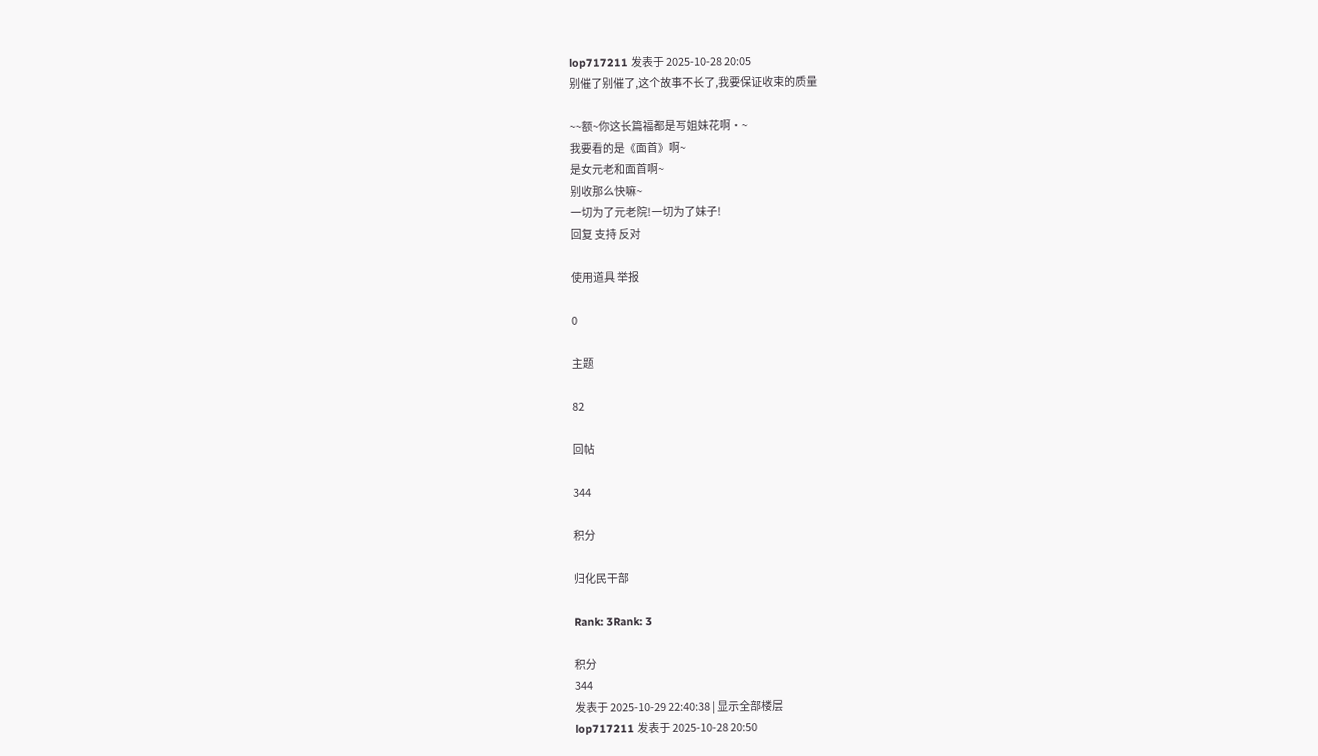lop717211 发表于 2025-10-28 20:05
别催了别催了,这个故事不长了,我要保证收束的质量

~~额~你这长篇福都是写姐妹花啊·~
我要看的是《面首》啊~
是女元老和面首啊~
别收那么快嘛~
一切为了元老院!一切为了妹子!
回复 支持 反对

使用道具 举报

0

主题

82

回帖

344

积分

归化民干部

Rank: 3Rank: 3

积分
344
发表于 2025-10-29 22:40:38 | 显示全部楼层
lop717211 发表于 2025-10-28 20:50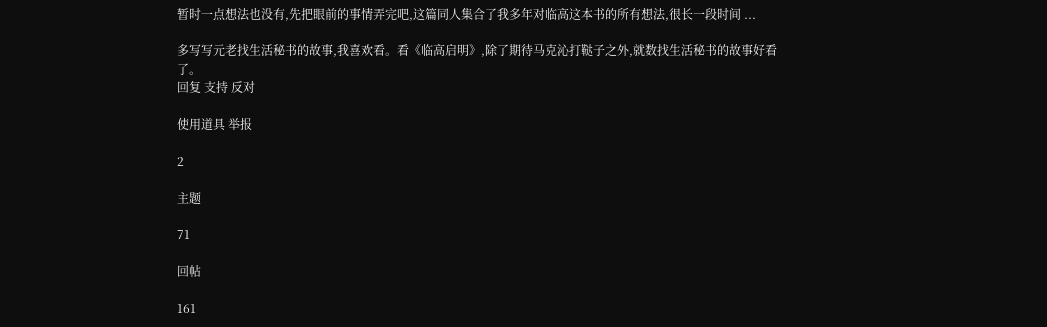暂时一点想法也没有,先把眼前的事情弄完吧,这篇同人集合了我多年对临高这本书的所有想法,很长一段时间 ...

多写写元老找生活秘书的故事,我喜欢看。看《临高启明》,除了期待马克沁打鞑子之外,就数找生活秘书的故事好看了。
回复 支持 反对

使用道具 举报

2

主题

71

回帖

161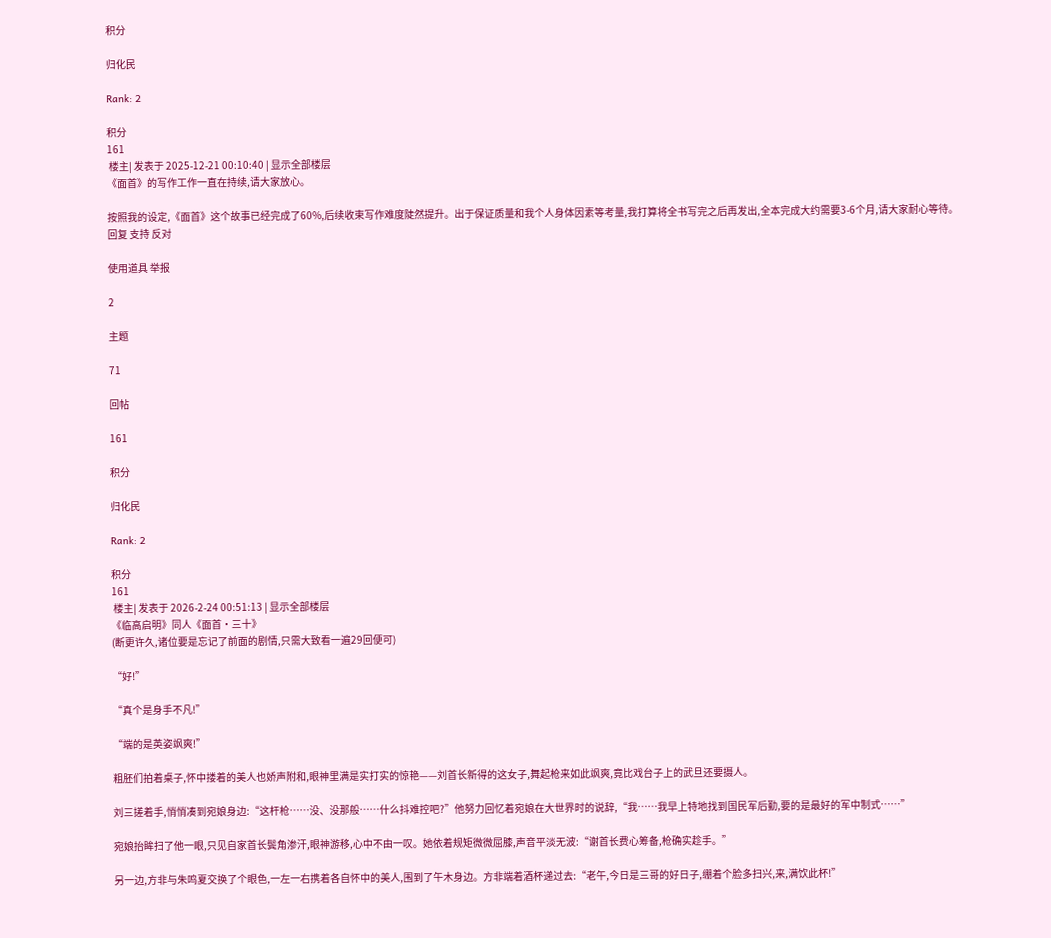积分

归化民

Rank: 2

积分
161
 楼主| 发表于 2025-12-21 00:10:40 | 显示全部楼层
《面首》的写作工作一直在持续,请大家放心。

按照我的设定,《面首》这个故事已经完成了60%,后续收束写作难度陡然提升。出于保证质量和我个人身体因素等考量,我打算将全书写完之后再发出,全本完成大约需要3-6个月,请大家耐心等待。
回复 支持 反对

使用道具 举报

2

主题

71

回帖

161

积分

归化民

Rank: 2

积分
161
 楼主| 发表于 2026-2-24 00:51:13 | 显示全部楼层
《临高启明》同人《面首·三十》
(断更许久,诸位要是忘记了前面的剧情,只需大致看一遍29回便可)

“好!”

“真个是身手不凡!”

“端的是英姿飒爽!”

粗胚们拍着桌子,怀中搂着的美人也娇声附和,眼神里满是实打实的惊艳——刘首长新得的这女子,舞起枪来如此飒爽,竟比戏台子上的武旦还要摄人。

刘三搓着手,悄悄凑到宛娘身边:“这杆枪……没、没那般……什么抖难控吧?”他努力回忆着宛娘在大世界时的说辞,“我……我早上特地找到国民军后勤,要的是最好的军中制式……”

宛娘抬眸扫了他一眼,只见自家首长鬓角渗汗,眼神游移,心中不由一叹。她依着规矩微微屈膝,声音平淡无波:“谢首长费心筹备,枪确实趁手。”

另一边,方非与朱鸣夏交换了个眼色,一左一右携着各自怀中的美人,围到了午木身边。方非端着酒杯递过去:“老午,今日是三哥的好日子,绷着个脸多扫兴,来,满饮此杯!”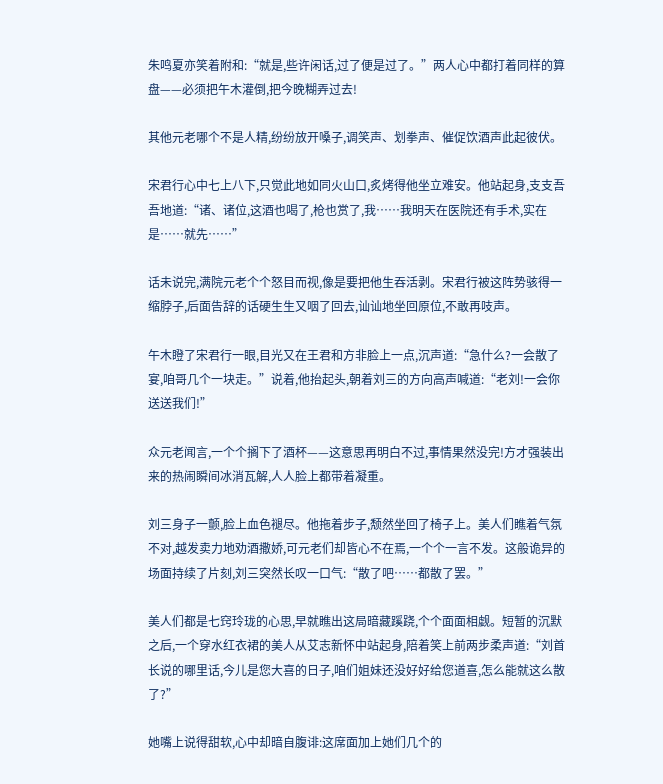朱鸣夏亦笑着附和:“就是,些许闲话,过了便是过了。”两人心中都打着同样的算盘——必须把午木灌倒,把今晚糊弄过去!

其他元老哪个不是人精,纷纷放开嗓子,调笑声、划拳声、催促饮酒声此起彼伏。

宋君行心中七上八下,只觉此地如同火山口,炙烤得他坐立难安。他站起身,支支吾吾地道:“诸、诸位,这酒也喝了,枪也赏了,我……我明天在医院还有手术,实在是……就先……”

话未说完,满院元老个个怒目而视,像是要把他生吞活剥。宋君行被这阵势骇得一缩脖子,后面告辞的话硬生生又咽了回去,讪讪地坐回原位,不敢再吱声。

午木瞪了宋君行一眼,目光又在王君和方非脸上一点,沉声道:“急什么?一会散了宴,咱哥几个一块走。”说着,他抬起头,朝着刘三的方向高声喊道:“老刘!一会你送送我们!”

众元老闻言,一个个搁下了酒杯——这意思再明白不过,事情果然没完!方才强装出来的热闹瞬间冰消瓦解,人人脸上都带着凝重。

刘三身子一颤,脸上血色褪尽。他拖着步子,颓然坐回了椅子上。美人们瞧着气氛不对,越发卖力地劝酒撒娇,可元老们却皆心不在焉,一个个一言不发。这般诡异的场面持续了片刻,刘三突然长叹一口气:“散了吧……都散了罢。”

美人们都是七窍玲珑的心思,早就瞧出这局暗藏蹊跷,个个面面相觑。短暂的沉默之后,一个穿水红衣裙的美人从艾志新怀中站起身,陪着笑上前两步柔声道:“刘首长说的哪里话,今儿是您大喜的日子,咱们姐妹还没好好给您道喜,怎么能就这么散了?”

她嘴上说得甜软,心中却暗自腹诽:这席面加上她们几个的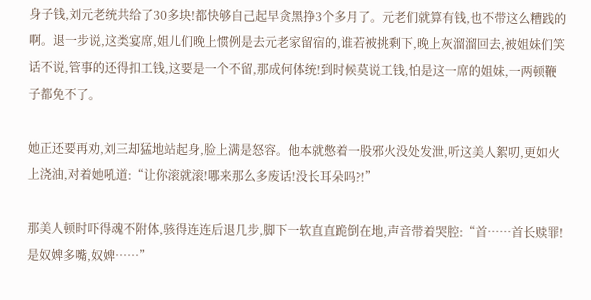身子钱,刘元老统共给了30多块!都快够自己起早贪黑挣3个多月了。元老们就算有钱,也不带这么糟践的啊。退一步说,这类宴席,姐儿们晚上惯例是去元老家留宿的,谁若被挑剩下,晚上灰溜溜回去,被姐妹们笑话不说,管事的还得扣工钱,这要是一个不留,那成何体统!到时候莫说工钱,怕是这一席的姐妹,一两顿鞭子都免不了。

她正还要再劝,刘三却猛地站起身,脸上满是怒容。他本就憋着一股邪火没处发泄,听这美人絮叨,更如火上浇油,对着她吼道:“让你滚就滚!哪来那么多废话!没长耳朵吗?!”

那美人顿时吓得魂不附体,骇得连连后退几步,脚下一软直直跪倒在地,声音带着哭腔:“首……首长赎罪!是奴婢多嘴,奴婢……”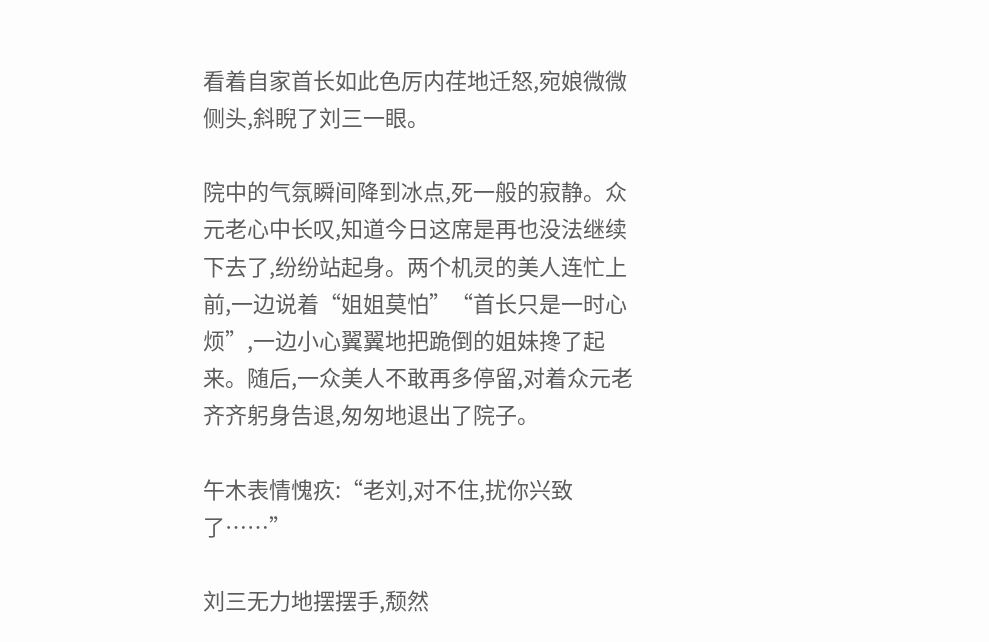看着自家首长如此色厉内荏地迁怒,宛娘微微侧头,斜睨了刘三一眼。

院中的气氛瞬间降到冰点,死一般的寂静。众元老心中长叹,知道今日这席是再也没法继续下去了,纷纷站起身。两个机灵的美人连忙上前,一边说着“姐姐莫怕”“首长只是一时心烦”,一边小心翼翼地把跪倒的姐妹搀了起来。随后,一众美人不敢再多停留,对着众元老齐齐躬身告退,匆匆地退出了院子。

午木表情愧疚:“老刘,对不住,扰你兴致了……”

刘三无力地摆摆手,颓然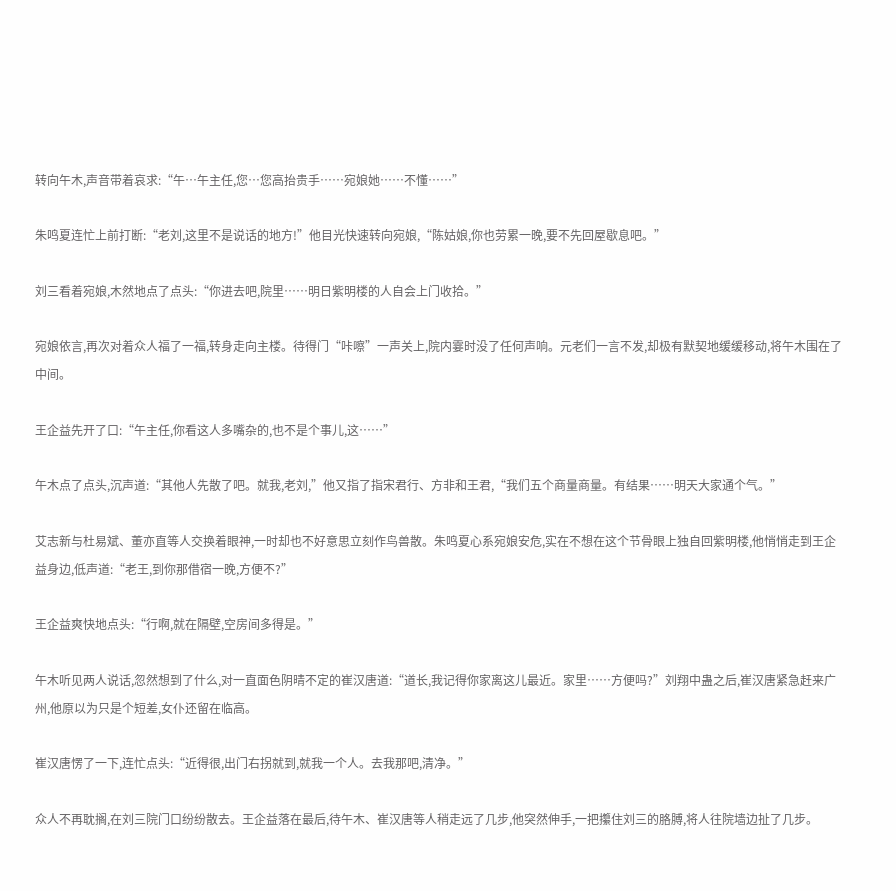转向午木,声音带着哀求:“午…午主任,您…您高抬贵手……宛娘她……不懂……”

朱鸣夏连忙上前打断:“老刘,这里不是说话的地方!”他目光快速转向宛娘,“陈姑娘,你也劳累一晚,要不先回屋歇息吧。”

刘三看着宛娘,木然地点了点头:“你进去吧,院里……明日紫明楼的人自会上门收拾。”

宛娘依言,再次对着众人福了一福,转身走向主楼。待得门“咔嚓”一声关上,院内霎时没了任何声响。元老们一言不发,却极有默契地缓缓移动,将午木围在了中间。

王企益先开了口:“午主任,你看这人多嘴杂的,也不是个事儿,这……”

午木点了点头,沉声道:“其他人先散了吧。就我,老刘,”他又指了指宋君行、方非和王君,“我们五个商量商量。有结果……明天大家通个气。”

艾志新与杜易斌、董亦直等人交换着眼神,一时却也不好意思立刻作鸟兽散。朱鸣夏心系宛娘安危,实在不想在这个节骨眼上独自回紫明楼,他悄悄走到王企益身边,低声道:“老王,到你那借宿一晚,方便不?”

王企益爽快地点头:“行啊,就在隔壁,空房间多得是。”

午木听见两人说话,忽然想到了什么,对一直面色阴晴不定的崔汉唐道:“道长,我记得你家离这儿最近。家里……方便吗?”刘翔中蛊之后,崔汉唐紧急赶来广州,他原以为只是个短差,女仆还留在临高。

崔汉唐愣了一下,连忙点头:“近得很,出门右拐就到,就我一个人。去我那吧,清净。”

众人不再耽搁,在刘三院门口纷纷散去。王企益落在最后,待午木、崔汉唐等人稍走远了几步,他突然伸手,一把攥住刘三的胳膊,将人往院墙边扯了几步。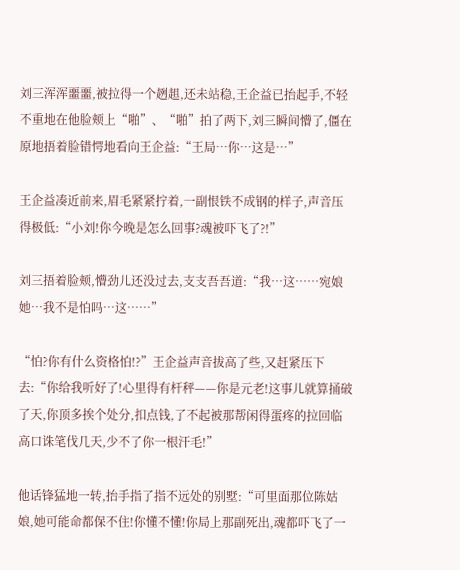刘三浑浑噩噩,被拉得一个趔趄,还未站稳,王企益已抬起手,不轻不重地在他脸颊上“啪”、“啪”拍了两下,刘三瞬间懵了,僵在原地捂着脸错愕地看向王企益:“王局…你…这是…”

王企益凑近前来,眉毛紧紧拧着,一副恨铁不成钢的样子,声音压得极低:“小刘!你今晚是怎么回事?魂被吓飞了?!”

刘三捂着脸颊,懵劲儿还没过去,支支吾吾道:“我…这……宛娘她…我不是怕吗…这……”

“怕?你有什么资格怕!?”王企益声音拔高了些,又赶紧压下去:“你给我听好了!心里得有杆秤——你是元老!这事儿就算捅破了天,你顶多挨个处分,扣点钱,了不起被那帮闲得蛋疼的拉回临高口诛笔伐几天,少不了你一根汗毛!”

他话锋猛地一转,抬手指了指不远处的别墅:“可里面那位陈姑娘,她可能命都保不住!你懂不懂!你局上那副死出,魂都吓飞了一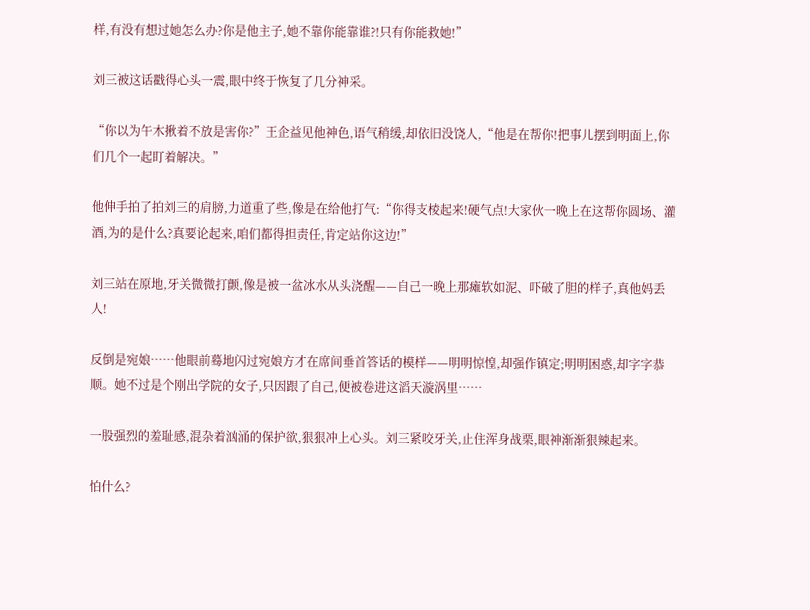样,有没有想过她怎么办?你是他主子,她不靠你能靠谁?!只有你能救她!”

刘三被这话戳得心头一震,眼中终于恢复了几分神采。

“你以为午木揪着不放是害你?”王企益见他神色,语气稍缓,却依旧没饶人,“他是在帮你!把事儿摆到明面上,你们几个一起盯着解决。”

他伸手拍了拍刘三的肩膀,力道重了些,像是在给他打气:“你得支棱起来!硬气点!大家伙一晚上在这帮你圆场、灌酒,为的是什么?真要论起来,咱们都得担责任,肯定站你这边!”

刘三站在原地,牙关微微打颤,像是被一盆冰水从头浇醒——自己一晚上那瘫软如泥、吓破了胆的样子,真他妈丢人!

反倒是宛娘……他眼前蓦地闪过宛娘方才在席间垂首答话的模样——明明惊惶,却强作镇定;明明困惑,却字字恭顺。她不过是个刚出学院的女子,只因跟了自己,便被卷进这滔天漩涡里……

一股强烈的羞耻感,混杂着汹涌的保护欲,狠狠冲上心头。刘三紧咬牙关,止住浑身战栗,眼神渐渐狠辣起来。

怕什么?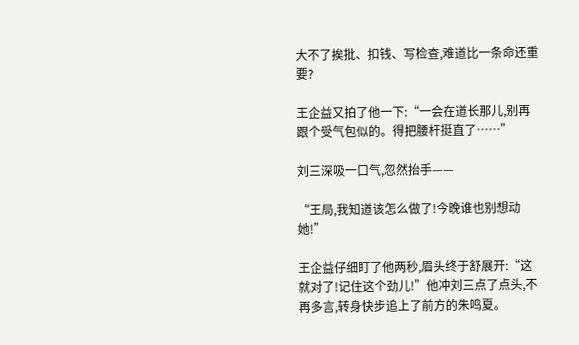大不了挨批、扣钱、写检查,难道比一条命还重要?

王企益又拍了他一下:“一会在道长那儿,别再跟个受气包似的。得把腰杆挺直了……”

刘三深吸一口气,忽然抬手——

“王局,我知道该怎么做了!今晚谁也别想动她!”

王企益仔细盯了他两秒,眉头终于舒展开:“这就对了!记住这个劲儿!”他冲刘三点了点头,不再多言,转身快步追上了前方的朱鸣夏。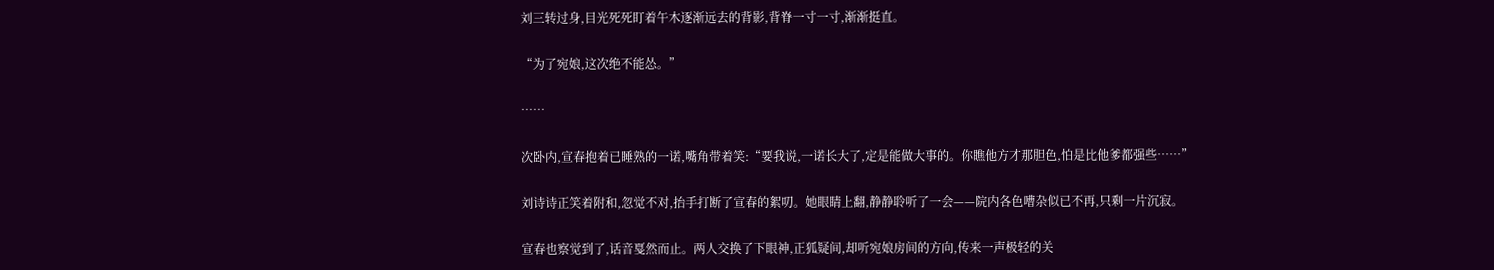刘三转过身,目光死死盯着午木逐渐远去的背影,背脊一寸一寸,渐渐挺直。

“为了宛娘,这次绝不能怂。”

……

次卧内,宣春抱着已睡熟的一诺,嘴角带着笑:“要我说,一诺长大了,定是能做大事的。你瞧他方才那胆色,怕是比他爹都强些……”

刘诗诗正笑着附和,忽觉不对,抬手打断了宣春的絮叨。她眼睛上翻,静静聆听了一会——院内各色嘈杂似已不再,只剩一片沉寂。

宣春也察觉到了,话音戛然而止。两人交换了下眼神,正狐疑间,却听宛娘房间的方向,传来一声极轻的关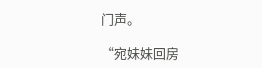门声。

“宛妹妹回房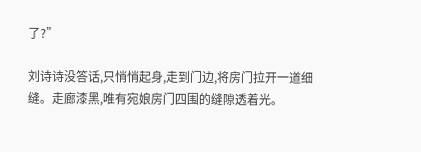了?”

刘诗诗没答话,只悄悄起身,走到门边,将房门拉开一道细缝。走廊漆黑,唯有宛娘房门四围的缝隙透着光。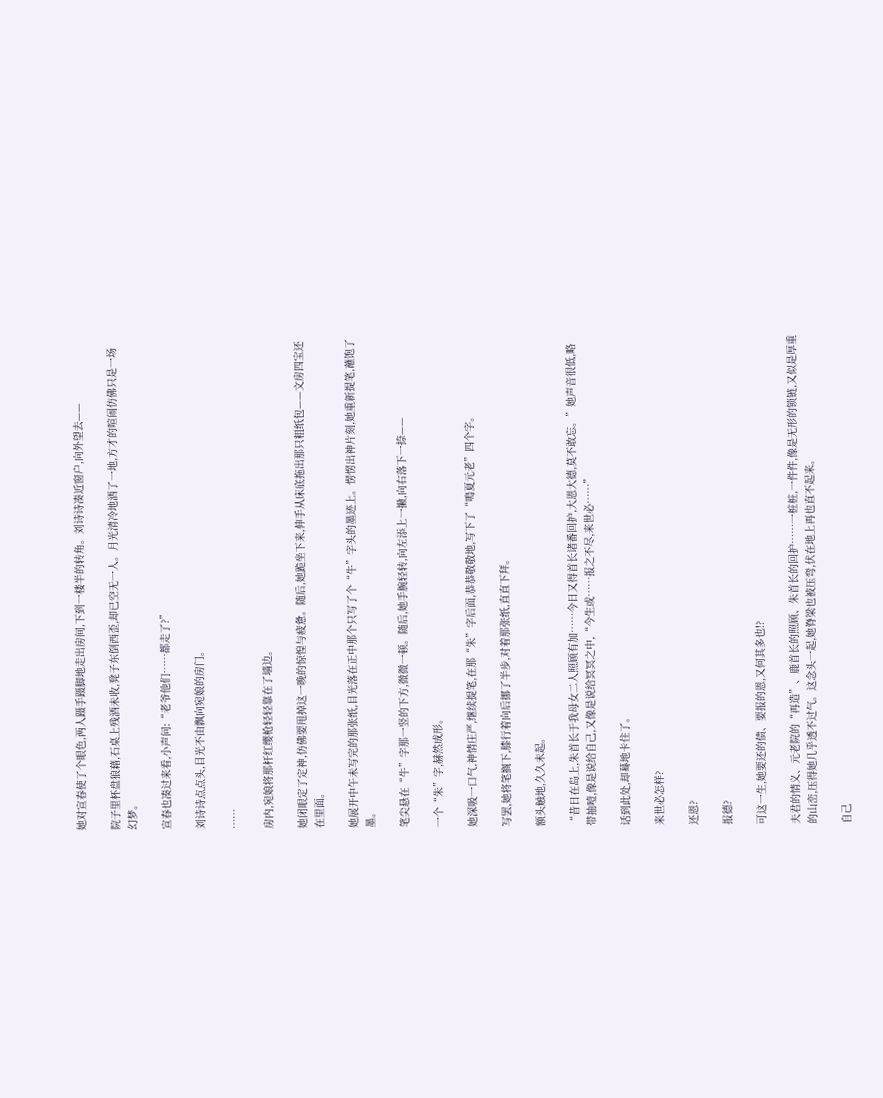她对宣春使了个眼色,两人蹑手蹑脚地走出房间,下到一楼半的转角。刘诗诗凑近窗户,向外望去——

院子里杯盘狼藉,石桌上残酒未收,凳子东倒西歪,却已空无一人。月光清冷地洒了一地,方才的喧闹仿佛只是一场幻梦。

宣春也凑过来看,小声问:“老爷他们……都走了?”

刘诗诗点点头,目光不由飘向宛娘的房门。

……

房内,宛娘将那杆红缨枪轻轻靠在了墙边。

她闭眼定了定神,仿佛要甩掉这一晚的惊惶与疲惫。随后,她跪坐下来,伸手从床底拖出那只粗纸包——文房四宝还在里面。

她展开中午未写完的那张纸,目光落在正中那个只写了个“牛”字头的墨迹上。愣愣出神片刻,她重新提笔,蘸饱了墨。

笔尖悬在“牛”字那一竖的下方,微微一顿。随后,她手腕轻转,向左添上一撇,向右落下一捺——

一个“朱”字,赫然成形。

她深吸一口气,神情庄严,继续提笔,在那“朱”字后面,恭恭敬敬地,写下了“鳴夏元老”四个字。

写罢,她将笔搁下,膝行着向后挪了半步,对着那张纸,直直下拜。

额头触地,久久未起。

“昔日在岛上,朱首长于我母女二人照顾有加……今日又得首长诸番回护,大恩大德,莫不敢忘。”她声音很低,略带抽噎,像是说给自己,又像是说给冥冥之中,“今生或……报之不尽,来世必……”

话到此处,却蓦地卡住了。

来世必怎样?

还恩?

报德?

可这一生,她要还的债、要报的恩,又何其多也!?

夫君的情义、元老院的“再造”、鹿首长的照顾、朱首长的回护……一桩桩,一件件,像是无形的锁链,又似是厚重的山峦,压得她几乎透不过气。这念头一起,她脊梁也被压弯,伏在地上再也直不起来。

自己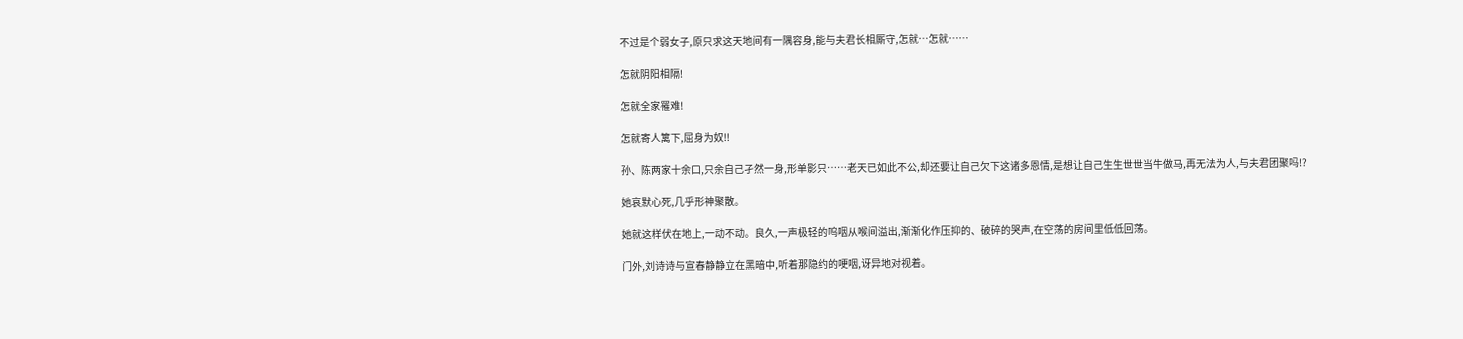不过是个弱女子,原只求这天地间有一隅容身,能与夫君长相厮守,怎就…怎就……

怎就阴阳相隔!

怎就全家罹难!

怎就寄人篱下,屈身为奴!!

孙、陈两家十余口,只余自己孑然一身,形单影只……老天已如此不公,却还要让自己欠下这诸多恩情,是想让自己生生世世当牛做马,再无法为人,与夫君团聚吗!?

她哀默心死,几乎形神聚散。

她就这样伏在地上,一动不动。良久,一声极轻的呜咽从喉间溢出,渐渐化作压抑的、破碎的哭声,在空荡的房间里低低回荡。

门外,刘诗诗与宣春静静立在黑暗中,听着那隐约的哽咽,讶异地对视着。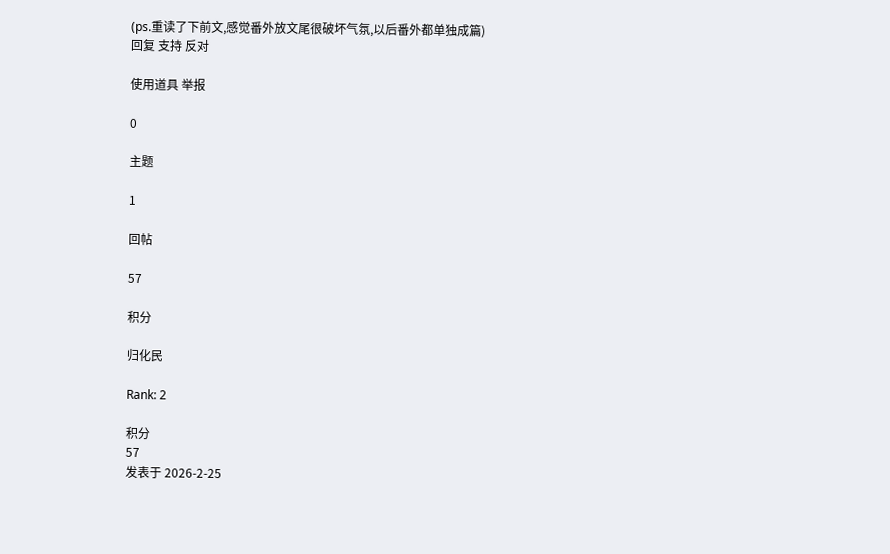(ps.重读了下前文,感觉番外放文尾很破坏气氛,以后番外都单独成篇)
回复 支持 反对

使用道具 举报

0

主题

1

回帖

57

积分

归化民

Rank: 2

积分
57
发表于 2026-2-25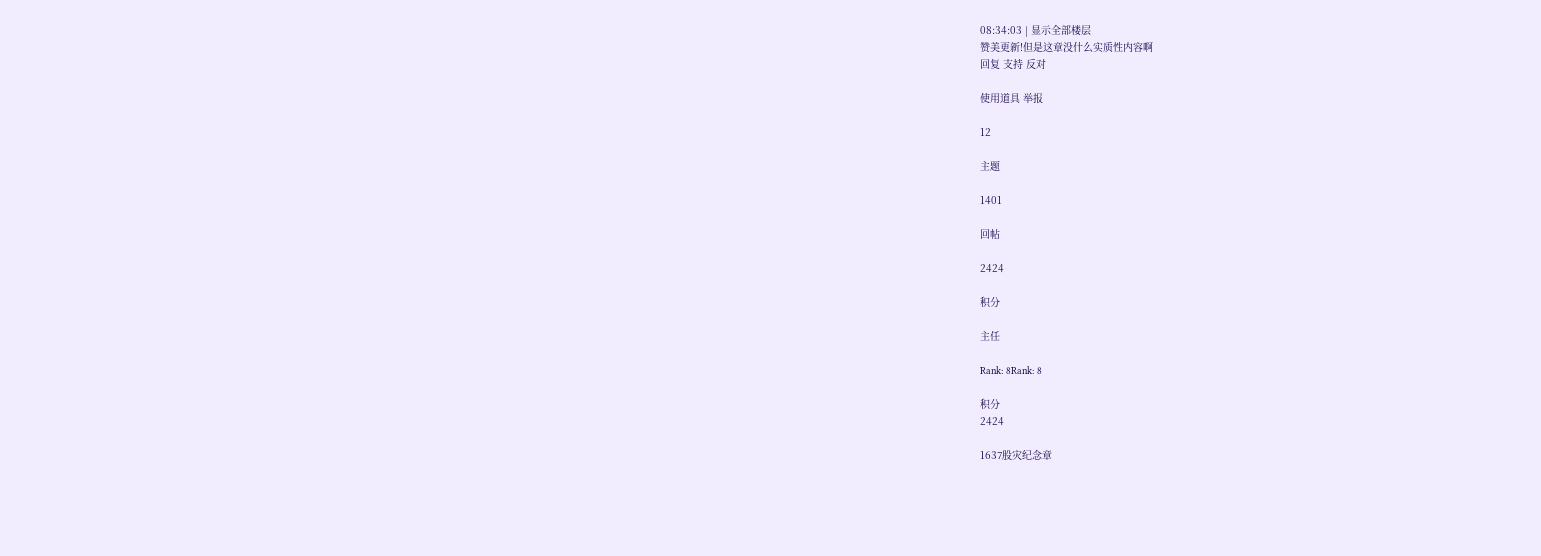08:34:03 | 显示全部楼层
赞美更新!但是这章没什么实质性内容啊
回复 支持 反对

使用道具 举报

12

主题

1401

回帖

2424

积分

主任

Rank: 8Rank: 8

积分
2424

1637股灾纪念章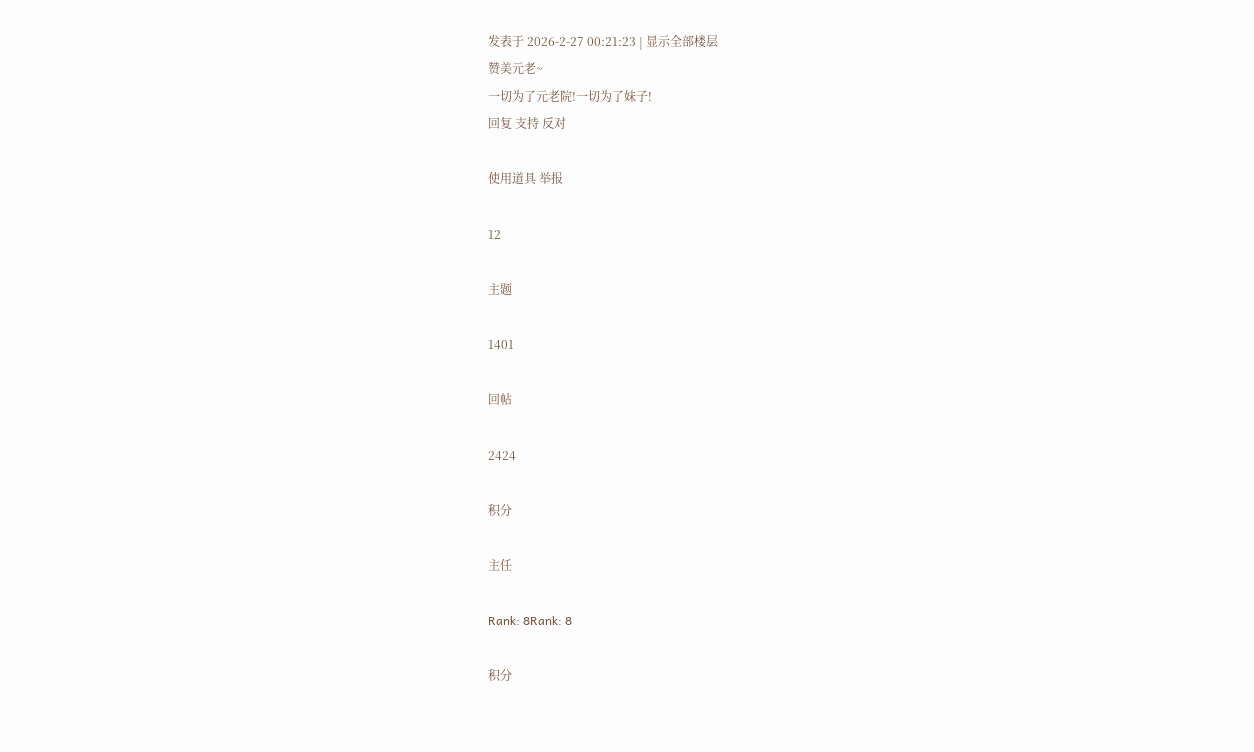发表于 2026-2-27 00:21:23 | 显示全部楼层
赞美元老~
一切为了元老院!一切为了妹子!
回复 支持 反对

使用道具 举报

12

主题

1401

回帖

2424

积分

主任

Rank: 8Rank: 8

积分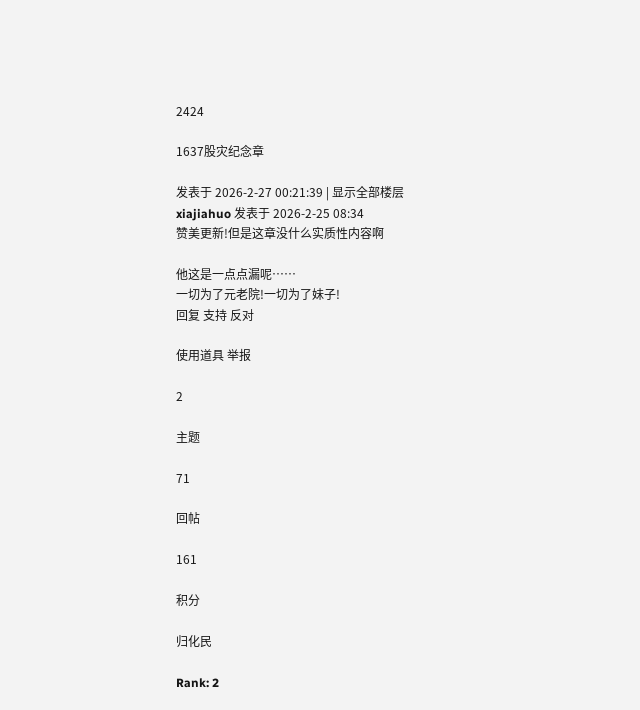2424

1637股灾纪念章

发表于 2026-2-27 00:21:39 | 显示全部楼层
xiajiahuo 发表于 2026-2-25 08:34
赞美更新!但是这章没什么实质性内容啊

他这是一点点漏呢……
一切为了元老院!一切为了妹子!
回复 支持 反对

使用道具 举报

2

主题

71

回帖

161

积分

归化民

Rank: 2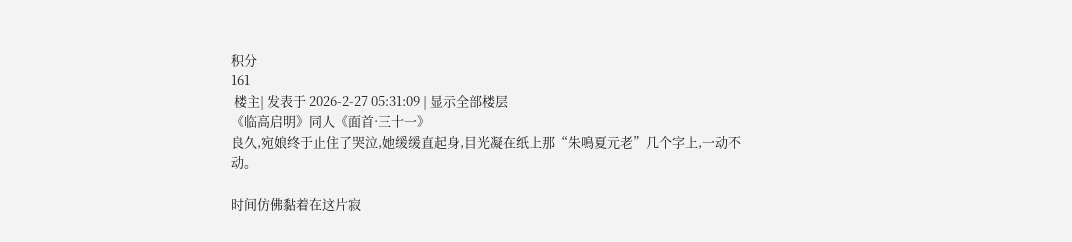积分
161
 楼主| 发表于 2026-2-27 05:31:09 | 显示全部楼层
《临高启明》同人《面首·三十一》
良久,宛娘终于止住了哭泣,她缓缓直起身,目光凝在纸上那“朱鳴夏元老”几个字上,一动不动。

时间仿佛黏着在这片寂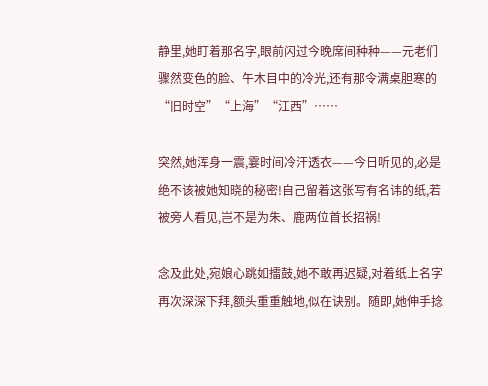静里,她盯着那名字,眼前闪过今晚席间种种——元老们骤然变色的脸、午木目中的冷光,还有那令满桌胆寒的“旧时空”“上海”“江西”……

突然,她浑身一震,霎时间冷汗透衣——今日听见的,必是绝不该被她知晓的秘密!自己留着这张写有名讳的纸,若被旁人看见,岂不是为朱、鹿两位首长招祸!

念及此处,宛娘心跳如擂鼓,她不敢再迟疑,对着纸上名字再次深深下拜,额头重重触地,似在诀别。随即,她伸手捻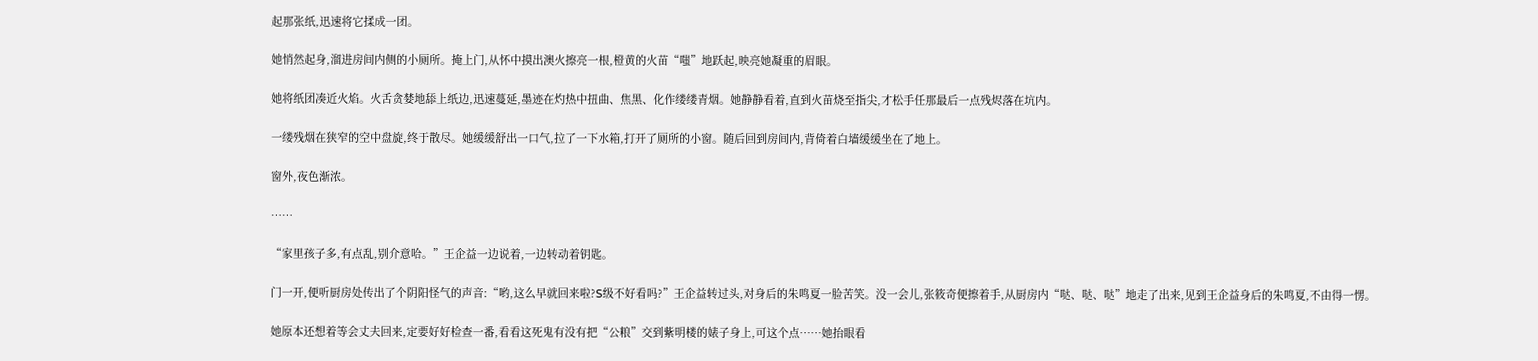起那张纸,迅速将它揉成一团。

她悄然起身,溜进房间内侧的小厕所。掩上门,从怀中摸出澳火擦亮一根,橙黄的火苗“嗤”地跃起,映亮她凝重的眉眼。

她将纸团凑近火焰。火舌贪婪地舔上纸边,迅速蔓延,墨迹在灼热中扭曲、焦黑、化作缕缕青烟。她静静看着,直到火苗烧至指尖,才松手任那最后一点残烬落在坑内。

一缕残烟在狭窄的空中盘旋,终于散尽。她缓缓舒出一口气,拉了一下水箱,打开了厕所的小窗。随后回到房间内,背倚着白墙缓缓坐在了地上。

窗外,夜色渐浓。

……

“家里孩子多,有点乱,别介意哈。”王企益一边说着,一边转动着钥匙。

门一开,便听厨房处传出了个阴阳怪气的声音:“哟,这么早就回来啦?S级不好看吗?”王企益转过头,对身后的朱鸣夏一脸苦笑。没一会儿,张筱奇便擦着手,从厨房内“哒、哒、哒”地走了出来,见到王企益身后的朱鸣夏,不由得一愣。

她原本还想着等会丈夫回来,定要好好检查一番,看看这死鬼有没有把“公粮”交到紫明楼的婊子身上,可这个点……她抬眼看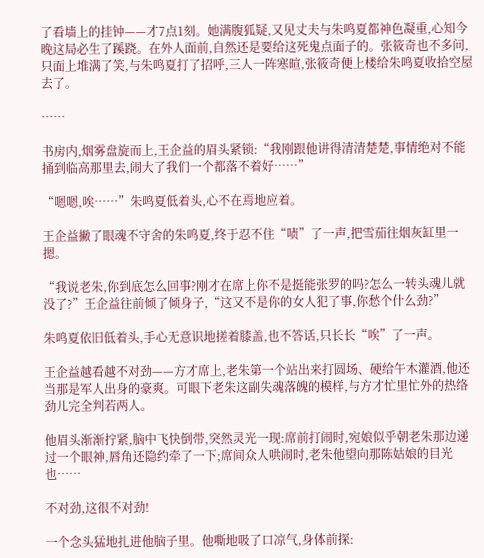了看墙上的挂钟——才7点1刻。她满腹狐疑,又见丈夫与朱鸣夏都神色凝重,心知今晚这局必生了蹊跷。在外人面前,自然还是要给这死鬼点面子的。张筱奇也不多问,只面上堆满了笑,与朱鸣夏打了招呼,三人一阵寒暄,张筱奇便上楼给朱鸣夏收拾空屋去了。

……

书房内,烟雾盘旋而上,王企益的眉头紧锁:“我刚跟他讲得清清楚楚,事情绝对不能捅到临高那里去,闹大了我们一个都落不着好……”

“嗯嗯,唉……”朱鸣夏低着头,心不在焉地应着。

王企益撇了眼魂不守舍的朱鸣夏,终于忍不住“啧”了一声,把雪茄往烟灰缸里一摁。

“我说老朱,你到底怎么回事?刚才在席上你不是挺能张罗的吗?怎么一转头魂儿就没了?”王企益往前倾了倾身子,“这又不是你的女人犯了事,你愁个什么劲?”

朱鸣夏依旧低着头,手心无意识地搓着膝盖,也不答话,只长长“唉”了一声。

王企益越看越不对劲——方才席上,老朱第一个站出来打圆场、硬给午木灌酒,他还当那是军人出身的豪爽。可眼下老朱这副失魂落魄的模样,与方才忙里忙外的热络劲儿完全判若两人。

他眉头渐渐拧紧,脑中飞快倒带,突然灵光一现:席前打闹时,宛娘似乎朝老朱那边递过一个眼神,唇角还隐约牵了一下;席间众人哄闹时,老朱他望向那陈姑娘的目光也……

不对劲,这很不对劲!

一个念头猛地扎进他脑子里。他嘶地吸了口凉气,身体前探: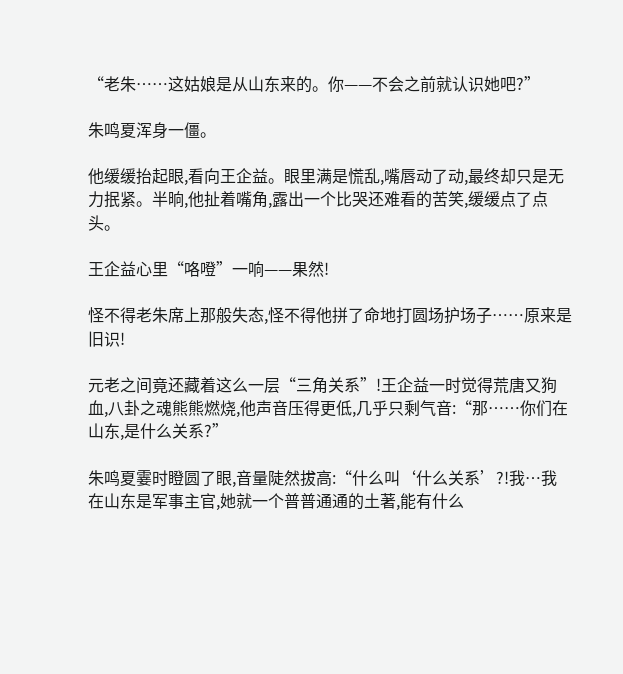“老朱……这姑娘是从山东来的。你——不会之前就认识她吧?”

朱鸣夏浑身一僵。

他缓缓抬起眼,看向王企益。眼里满是慌乱,嘴唇动了动,最终却只是无力抿紧。半晌,他扯着嘴角,露出一个比哭还难看的苦笑,缓缓点了点头。

王企益心里“咯噔”一响——果然!

怪不得老朱席上那般失态,怪不得他拼了命地打圆场护场子……原来是旧识!

元老之间竟还藏着这么一层“三角关系”!王企益一时觉得荒唐又狗血,八卦之魂熊熊燃烧,他声音压得更低,几乎只剩气音:“那……你们在山东,是什么关系?”

朱鸣夏霎时瞪圆了眼,音量陡然拔高:“什么叫‘什么关系’?!我…我在山东是军事主官,她就一个普普通通的土著,能有什么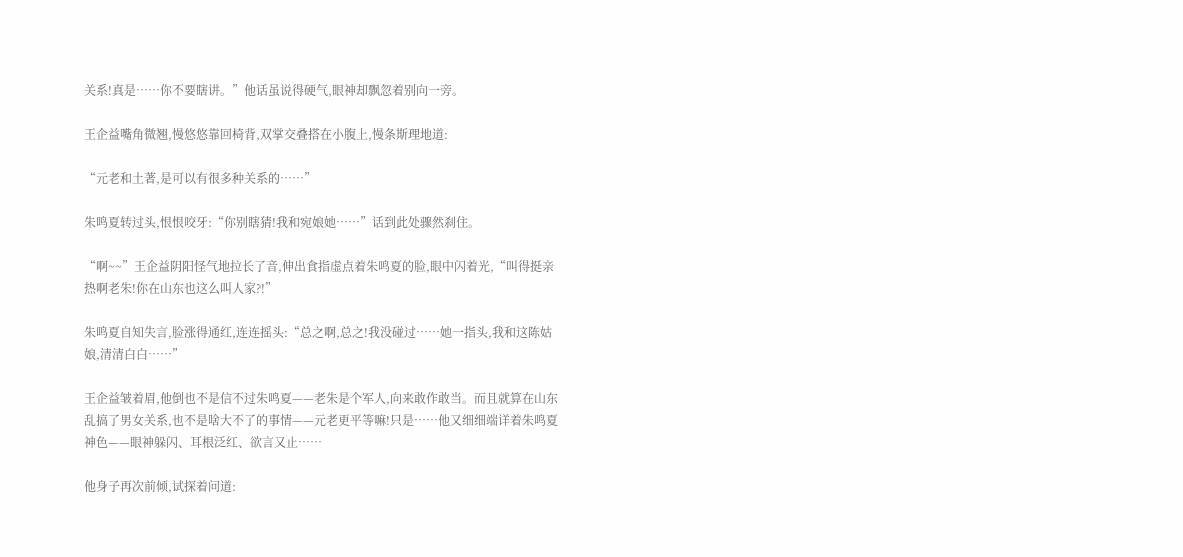关系!真是……你不要瞎讲。”他话虽说得硬气,眼神却飘忽着别向一旁。

王企益嘴角微翘,慢悠悠靠回椅背,双掌交叠搭在小腹上,慢条斯理地道:

“元老和土著,是可以有很多种关系的……”

朱鸣夏转过头,恨恨咬牙:“你别瞎猜!我和宛娘她……”话到此处骤然刹住。

“啊~~”王企益阴阳怪气地拉长了音,伸出食指虚点着朱鸣夏的脸,眼中闪着光,“叫得挺亲热啊老朱!你在山东也这么叫人家?!”

朱鸣夏自知失言,脸涨得通红,连连摇头:“总之啊,总之!我没碰过……她一指头,我和这陈姑娘,清清白白……”

王企益皱着眉,他倒也不是信不过朱鸣夏——老朱是个军人,向来敢作敢当。而且就算在山东乱搞了男女关系,也不是啥大不了的事情——元老更平等嘛!只是……他又细细端详着朱鸣夏神色——眼神躲闪、耳根泛红、欲言又止……

他身子再次前倾,试探着问道: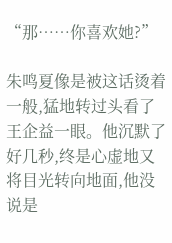“那……你喜欢她?”

朱鸣夏像是被这话烫着一般,猛地转过头看了王企益一眼。他沉默了好几秒,终是心虚地又将目光转向地面,他没说是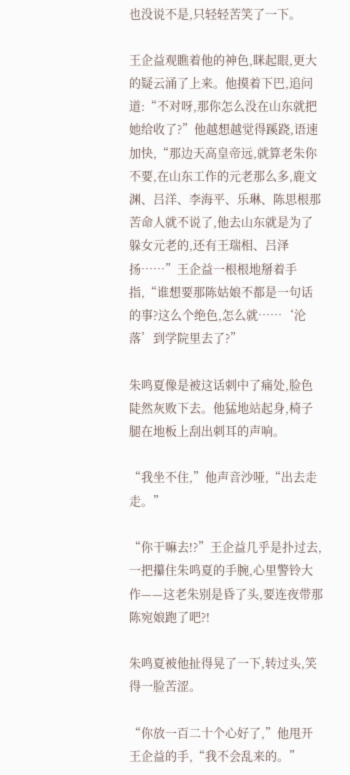也没说不是,只轻轻苦笑了一下。

王企益观瞧着他的神色,眯起眼,更大的疑云涌了上来。他摸着下巴,追问道:“不对呀,那你怎么没在山东就把她给收了?”他越想越觉得蹊跷,语速加快,“那边天高皇帝远,就算老朱你不要,在山东工作的元老那么多,鹿文渊、吕洋、李海平、乐琳、陈思根那苦命人就不说了,他去山东就是为了躲女元老的,还有王瑞相、吕泽扬……”王企益一根根地掰着手指,“谁想要那陈姑娘不都是一句话的事?这么个绝色,怎么就……‘沦落’到学院里去了?”

朱鸣夏像是被这话刺中了痛处,脸色陡然灰败下去。他猛地站起身,椅子腿在地板上刮出刺耳的声响。

“我坐不住,”他声音沙哑,“出去走走。”

“你干嘛去!?”王企益几乎是扑过去,一把攥住朱鸣夏的手腕,心里警铃大作——这老朱别是昏了头,要连夜带那陈宛娘跑了吧?!

朱鸣夏被他扯得晃了一下,转过头,笑得一脸苦涩。

“你放一百二十个心好了,”他甩开王企益的手,“我不会乱来的。”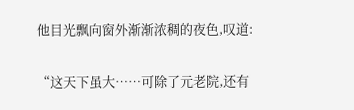他目光飘向窗外渐渐浓稠的夜色,叹道:

“这天下虽大……可除了元老院,还有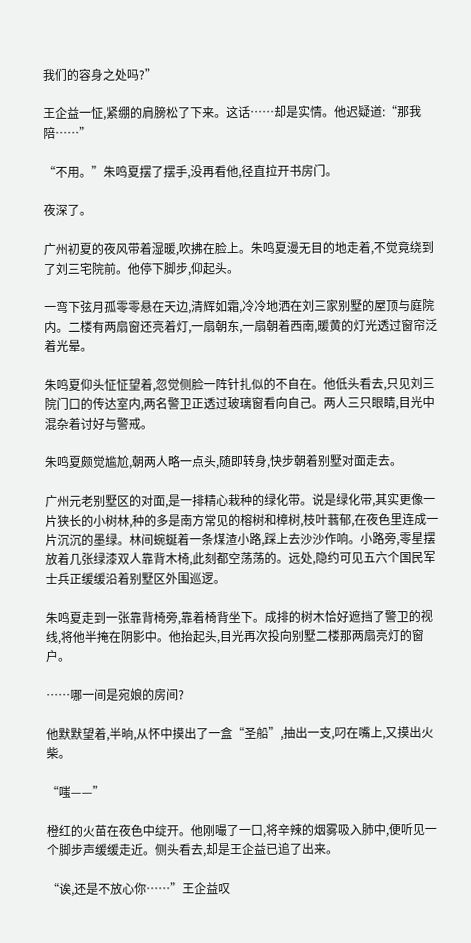我们的容身之处吗?”

王企益一怔,紧绷的肩膀松了下来。这话……却是实情。他迟疑道:“那我陪……”

“不用。”朱鸣夏摆了摆手,没再看他,径直拉开书房门。

夜深了。

广州初夏的夜风带着湿暖,吹拂在脸上。朱鸣夏漫无目的地走着,不觉竟绕到了刘三宅院前。他停下脚步,仰起头。

一弯下弦月孤零零悬在天边,清辉如霜,冷冷地洒在刘三家别墅的屋顶与庭院内。二楼有两扇窗还亮着灯,一扇朝东,一扇朝着西南,暖黄的灯光透过窗帘泛着光晕。

朱鸣夏仰头怔怔望着,忽觉侧脸一阵针扎似的不自在。他低头看去,只见刘三院门口的传达室内,两名警卫正透过玻璃窗看向自己。两人三只眼睛,目光中混杂着讨好与警戒。

朱鸣夏颇觉尴尬,朝两人略一点头,随即转身,快步朝着别墅对面走去。

广州元老别墅区的对面,是一排精心栽种的绿化带。说是绿化带,其实更像一片狭长的小树林,种的多是南方常见的榕树和樟树,枝叶蓊郁,在夜色里连成一片沉沉的墨绿。林间蜿蜒着一条煤渣小路,踩上去沙沙作响。小路旁,零星摆放着几张绿漆双人靠背木椅,此刻都空荡荡的。远处,隐约可见五六个国民军士兵正缓缓沿着别墅区外围巡逻。

朱鸣夏走到一张靠背椅旁,靠着椅背坐下。成排的树木恰好遮挡了警卫的视线,将他半掩在阴影中。他抬起头,目光再次投向别墅二楼那两扇亮灯的窗户。

……哪一间是宛娘的房间?

他默默望着,半晌,从怀中摸出了一盒“圣船”,抽出一支,叼在嘴上,又摸出火柴。

“嗤——”

橙红的火苗在夜色中绽开。他刚嘬了一口,将辛辣的烟雾吸入肺中,便听见一个脚步声缓缓走近。侧头看去,却是王企益已追了出来。

“诶,还是不放心你……”王企益叹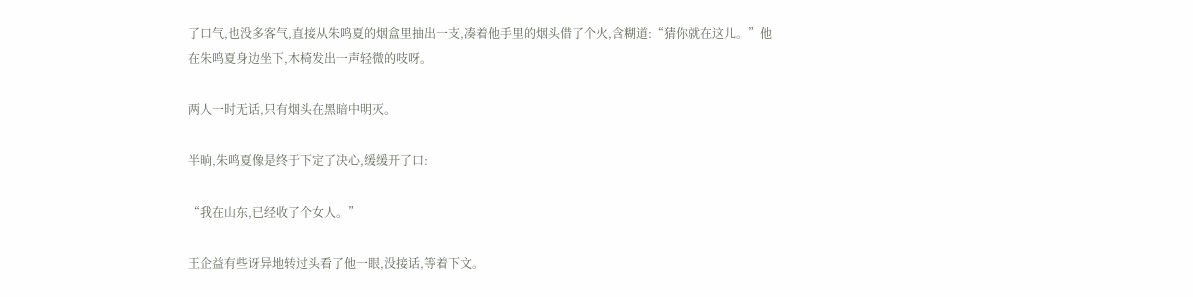了口气,也没多客气,直接从朱鸣夏的烟盒里抽出一支,凑着他手里的烟头借了个火,含糊道:“猜你就在这儿。”他在朱鸣夏身边坐下,木椅发出一声轻微的吱呀。

两人一时无话,只有烟头在黑暗中明灭。

半晌,朱鸣夏像是终于下定了决心,缓缓开了口:

“我在山东,已经收了个女人。”

王企益有些讶异地转过头看了他一眼,没接话,等着下文。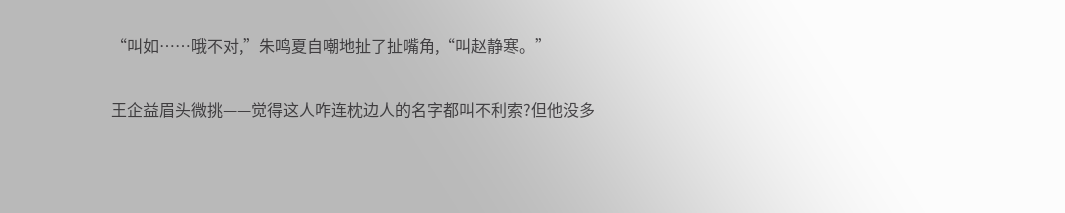“叫如……哦不对,”朱鸣夏自嘲地扯了扯嘴角,“叫赵静寒。”

王企益眉头微挑——觉得这人咋连枕边人的名字都叫不利索?但他没多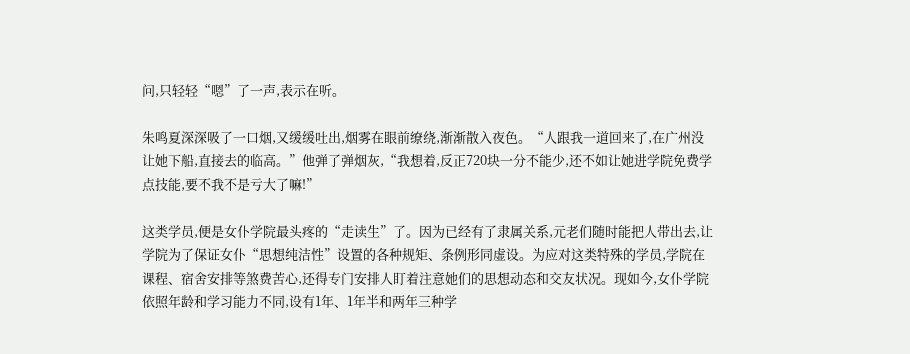问,只轻轻“嗯”了一声,表示在听。

朱鸣夏深深吸了一口烟,又缓缓吐出,烟雾在眼前缭绕,渐渐散入夜色。“人跟我一道回来了,在广州没让她下船,直接去的临高。”他弹了弹烟灰,“我想着,反正720块一分不能少,还不如让她进学院免费学点技能,要不我不是亏大了嘛!”

这类学员,便是女仆学院最头疼的“走读生”了。因为已经有了隶属关系,元老们随时能把人带出去,让学院为了保证女仆“思想纯洁性”设置的各种规矩、条例形同虚设。为应对这类特殊的学员,学院在课程、宿舍安排等煞费苦心,还得专门安排人盯着注意她们的思想动态和交友状况。现如今,女仆学院依照年龄和学习能力不同,设有1年、1年半和两年三种学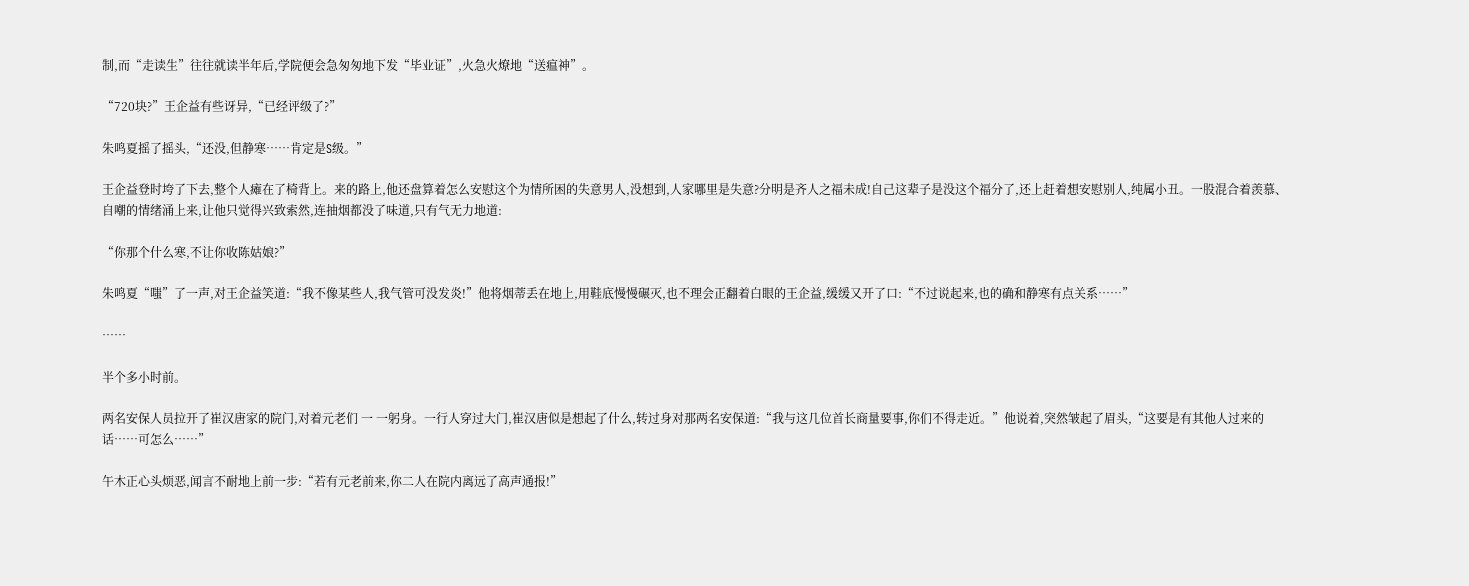制,而“走读生”往往就读半年后,学院便会急匆匆地下发“毕业证”,火急火燎地“送瘟神”。

“720块?”王企益有些讶异,“已经评级了?”

朱鸣夏摇了摇头,“还没,但静寒……肯定是S级。”

王企益登时垮了下去,整个人瘫在了椅背上。来的路上,他还盘算着怎么安慰这个为情所困的失意男人,没想到,人家哪里是失意?分明是齐人之福未成!自己这辈子是没这个福分了,还上赶着想安慰别人,纯属小丑。一股混合着羡慕、自嘲的情绪涌上来,让他只觉得兴致索然,连抽烟都没了味道,只有气无力地道:

“你那个什么寒,不让你收陈姑娘?”

朱鸣夏“嗤”了一声,对王企益笑道:“我不像某些人,我气管可没发炎!”他将烟蒂丢在地上,用鞋底慢慢碾灭,也不理会正翻着白眼的王企益,缓缓又开了口:“不过说起来,也的确和静寒有点关系……”

……

半个多小时前。

两名安保人员拉开了崔汉唐家的院门,对着元老们 一 一躬身。一行人穿过大门,崔汉唐似是想起了什么,转过身对那两名安保道:“我与这几位首长商量要事,你们不得走近。”他说着,突然皱起了眉头,“这要是有其他人过来的话……可怎么……”

午木正心头烦恶,闻言不耐地上前一步:“若有元老前来,你二人在院内离远了高声通报!”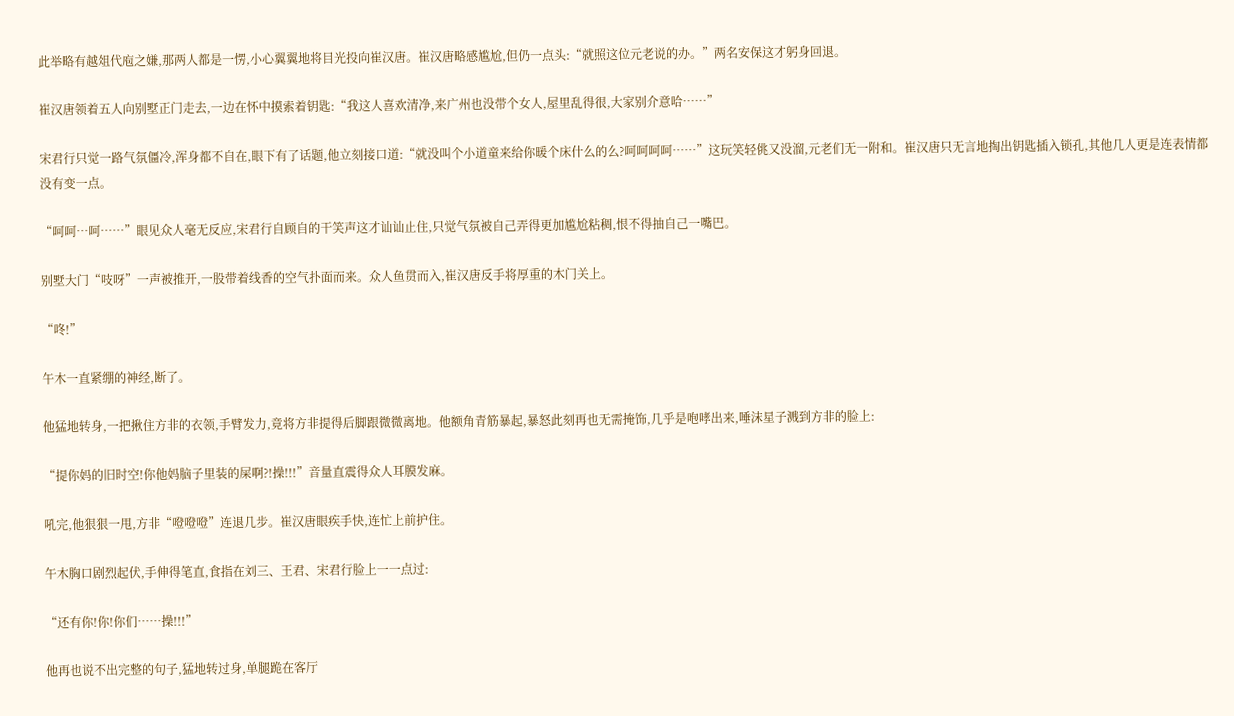此举略有越俎代庖之嫌,那两人都是一愣,小心翼翼地将目光投向崔汉唐。崔汉唐略感尴尬,但仍一点头:“就照这位元老说的办。”两名安保这才躬身回退。

崔汉唐领着五人向别墅正门走去,一边在怀中摸索着钥匙:“我这人喜欢清净,来广州也没带个女人,屋里乱得很,大家别介意哈……”

宋君行只觉一路气氛僵冷,浑身都不自在,眼下有了话题,他立刻接口道:“就没叫个小道童来给你暖个床什么的么?呵呵呵呵……”这玩笑轻佻又没溜,元老们无一附和。崔汉唐只无言地掏出钥匙插入锁孔,其他几人更是连表情都没有变一点。

“呵呵…呵……”眼见众人毫无反应,宋君行自顾自的干笑声这才讪讪止住,只觉气氛被自己弄得更加尴尬粘稠,恨不得抽自己一嘴巴。

别墅大门“吱呀”一声被推开,一股带着线香的空气扑面而来。众人鱼贯而入,崔汉唐反手将厚重的木门关上。

“咚!”

午木一直紧绷的神经,断了。

他猛地转身,一把揪住方非的衣领,手臂发力,竟将方非提得后脚跟微微离地。他额角青筋暴起,暴怒此刻再也无需掩饰,几乎是咆哮出来,唾沫星子溅到方非的脸上:

“提你妈的旧时空!你他妈脑子里装的屎啊?!操!!!”音量直震得众人耳膜发麻。

吼完,他狠狠一甩,方非“噔噔噔”连退几步。崔汉唐眼疾手快,连忙上前护住。

午木胸口剧烈起伏,手伸得笔直,食指在刘三、王君、宋君行脸上一一点过:

“还有你!你!你们……操!!!”

他再也说不出完整的句子,猛地转过身,单腿跪在客厅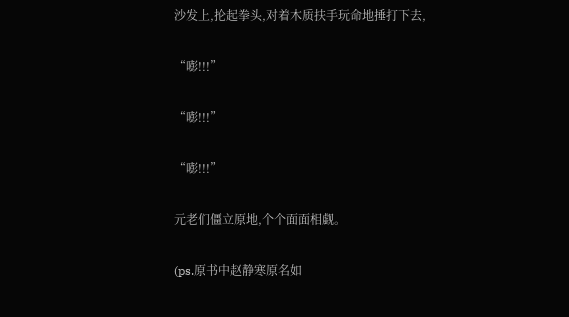沙发上,抡起拳头,对着木质扶手玩命地捶打下去,

“嘭!!!”

“嘭!!!”

“嘭!!!”

元老们僵立原地,个个面面相觑。

(ps.原书中赵静寒原名如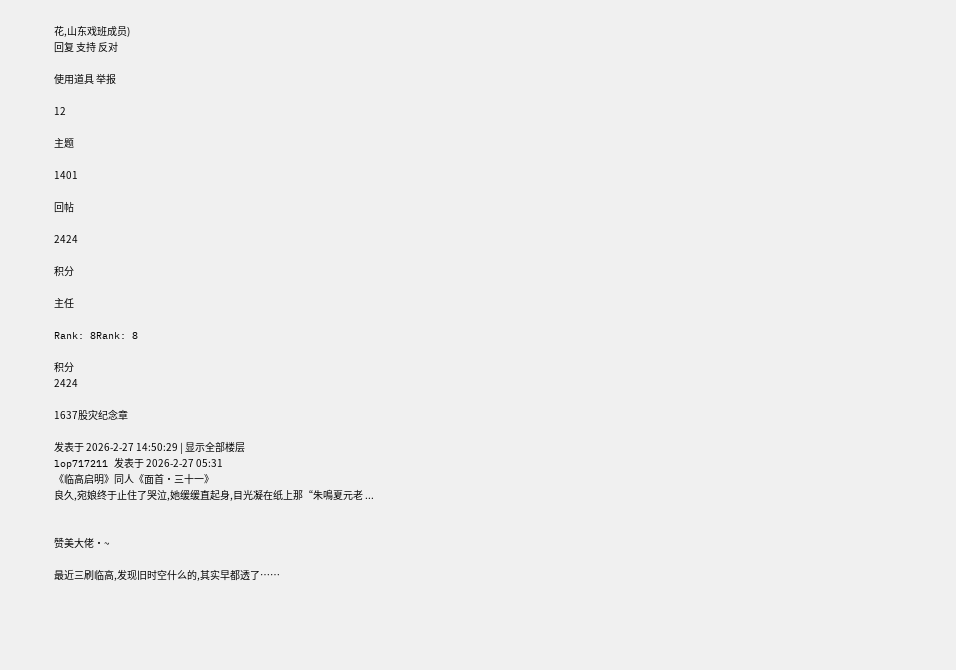花,山东戏班成员)
回复 支持 反对

使用道具 举报

12

主题

1401

回帖

2424

积分

主任

Rank: 8Rank: 8

积分
2424

1637股灾纪念章

发表于 2026-2-27 14:50:29 | 显示全部楼层
lop717211 发表于 2026-2-27 05:31
《临高启明》同人《面首·三十一》
良久,宛娘终于止住了哭泣,她缓缓直起身,目光凝在纸上那“朱鳴夏元老 ...


赞美大佬·~

最近三刷临高,发现旧时空什么的,其实早都透了……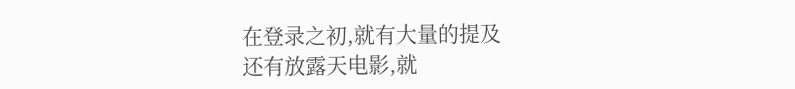在登录之初,就有大量的提及
还有放露天电影,就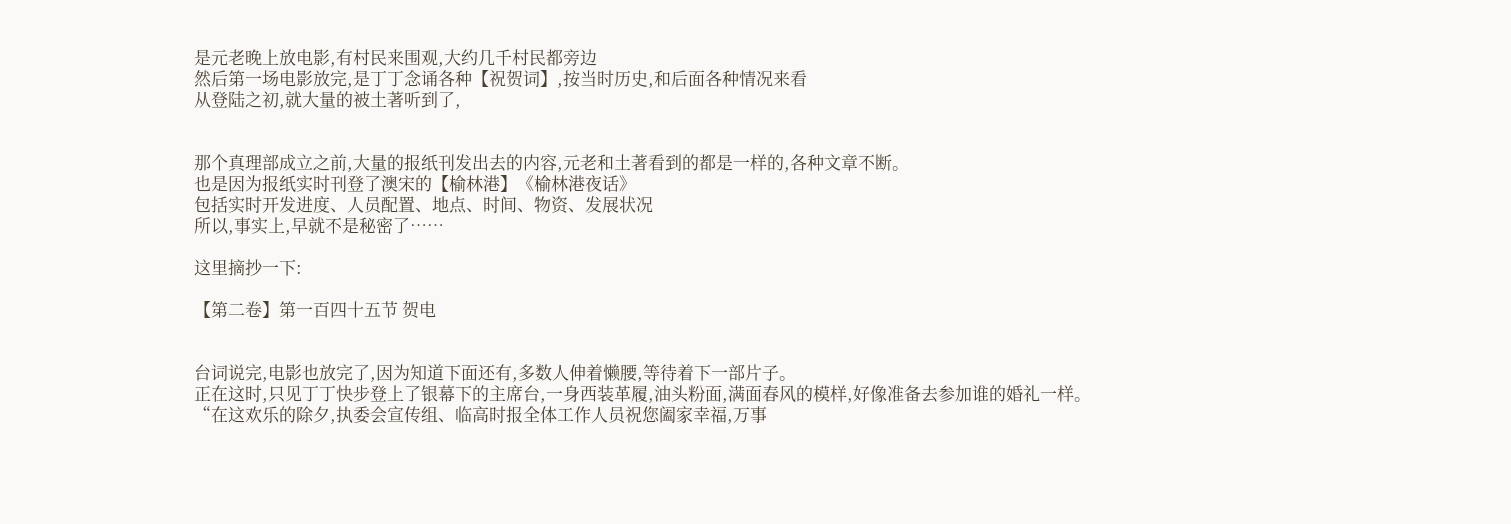是元老晚上放电影,有村民来围观,大约几千村民都旁边
然后第一场电影放完,是丁丁念诵各种【祝贺词】,按当时历史,和后面各种情况来看
从登陆之初,就大量的被土著听到了,


那个真理部成立之前,大量的报纸刊发出去的内容,元老和土著看到的都是一样的,各种文章不断。
也是因为报纸实时刊登了澳宋的【榆林港】《榆林港夜话》
包括实时开发进度、人员配置、地点、时间、物资、发展状况
所以,事实上,早就不是秘密了……

这里摘抄一下:

【第二卷】第一百四十五节 贺电


台词说完,电影也放完了,因为知道下面还有,多数人伸着懒腰,等待着下一部片子。
正在这时,只见丁丁快步登上了银幕下的主席台,一身西装革履,油头粉面,满面春风的模样,好像准备去参加谁的婚礼一样。
“在这欢乐的除夕,执委会宣传组、临高时报全体工作人员祝您阖家幸福,万事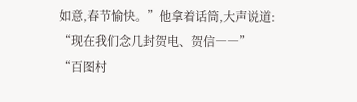如意,春节愉快。”他拿着话筒,大声说道:
“现在我们念几封贺电、贺信――”
“百图村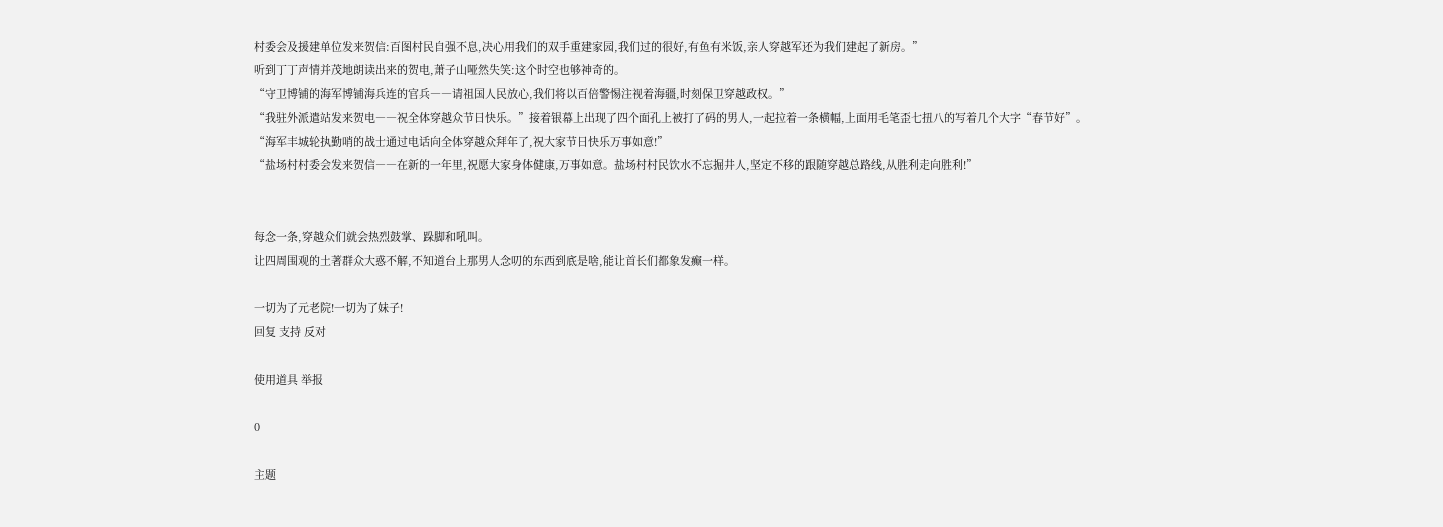村委会及援建单位发来贺信:百图村民自强不息,决心用我们的双手重建家园,我们过的很好,有鱼有米饭,亲人穿越军还为我们建起了新房。”
听到丁丁声情并茂地朗读出来的贺电,萧子山哑然失笑:这个时空也够神奇的。
“守卫博铺的海军博铺海兵连的官兵――请祖国人民放心,我们将以百倍警惕注视着海疆,时刻保卫穿越政权。”
“我驻外派遣站发来贺电――祝全体穿越众节日快乐。”接着银幕上出现了四个面孔上被打了码的男人,一起拉着一条横幅,上面用毛笔歪七扭八的写着几个大字“春节好”。
“海军丰城轮执勤哨的战士通过电话向全体穿越众拜年了,祝大家节日快乐万事如意!”
“盐场村村委会发来贺信――在新的一年里,祝愿大家身体健康,万事如意。盐场村村民饮水不忘掘井人,坚定不移的跟随穿越总路线,从胜利走向胜利!”


每念一条,穿越众们就会热烈鼓掌、跺脚和吼叫。
让四周围观的土著群众大惑不解,不知道台上那男人念叨的东西到底是啥,能让首长们都象发癫一样。

一切为了元老院!一切为了妹子!
回复 支持 反对

使用道具 举报

0

主题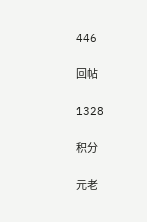446

回帖

1328

积分

元老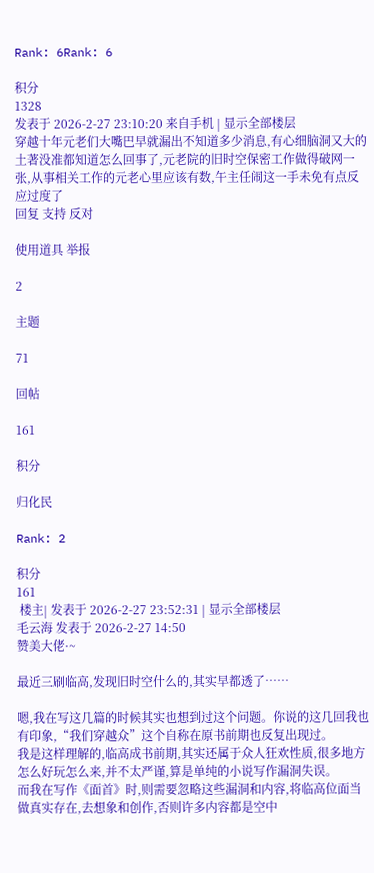Rank: 6Rank: 6

积分
1328
发表于 2026-2-27 23:10:20 来自手机 | 显示全部楼层
穿越十年元老们大嘴巴早就漏出不知道多少消息,有心细脑洞又大的土著没准都知道怎么回事了,元老院的旧时空保密工作做得破网一张,从事相关工作的元老心里应该有数,午主任闹这一手未免有点反应过度了
回复 支持 反对

使用道具 举报

2

主题

71

回帖

161

积分

归化民

Rank: 2

积分
161
 楼主| 发表于 2026-2-27 23:52:31 | 显示全部楼层
毛云海 发表于 2026-2-27 14:50
赞美大佬·~

最近三刷临高,发现旧时空什么的,其实早都透了……

嗯,我在写这几篇的时候其实也想到过这个问题。你说的这几回我也有印象,“我们穿越众”这个自称在原书前期也反复出现过。
我是这样理解的,临高成书前期,其实还属于众人狂欢性质,很多地方怎么好玩怎么来,并不太严谨,算是单纯的小说写作漏洞失误。
而我在写作《面首》时,则需要忽略这些漏洞和内容,将临高位面当做真实存在,去想象和创作,否则许多内容都是空中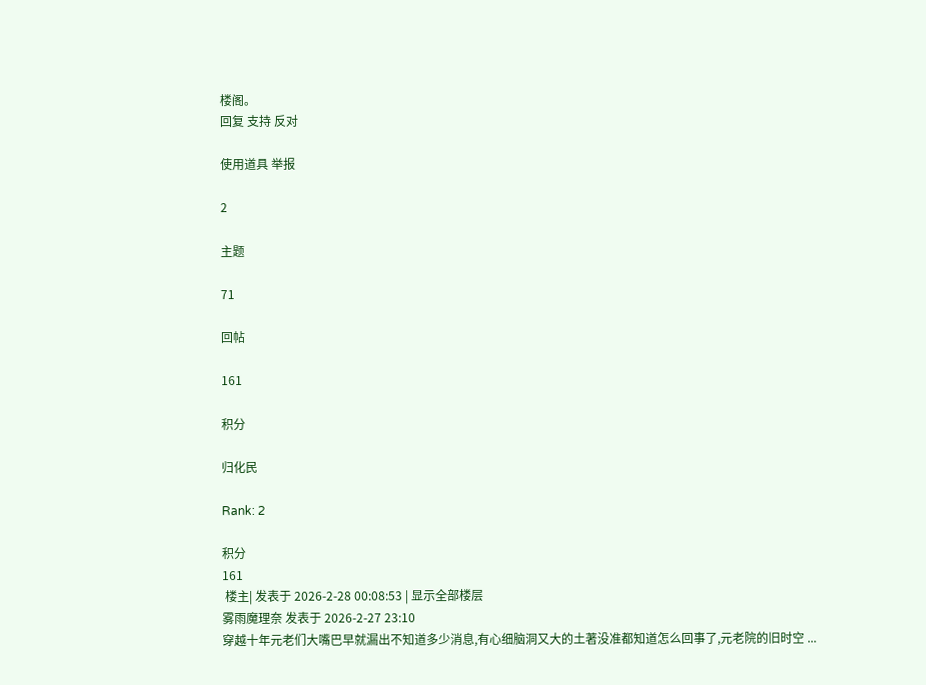楼阁。
回复 支持 反对

使用道具 举报

2

主题

71

回帖

161

积分

归化民

Rank: 2

积分
161
 楼主| 发表于 2026-2-28 00:08:53 | 显示全部楼层
雾雨魔理奈 发表于 2026-2-27 23:10
穿越十年元老们大嘴巴早就漏出不知道多少消息,有心细脑洞又大的土著没准都知道怎么回事了,元老院的旧时空 ...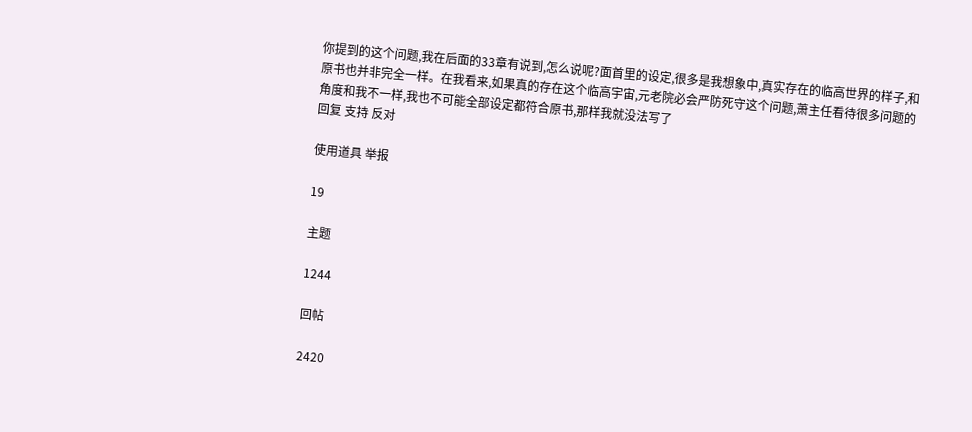你提到的这个问题,我在后面的33章有说到,怎么说呢?面首里的设定,很多是我想象中,真实存在的临高世界的样子,和原书也并非完全一样。在我看来,如果真的存在这个临高宇宙,元老院必会严防死守这个问题,萧主任看待很多问题的角度和我不一样,我也不可能全部设定都符合原书,那样我就没法写了
回复 支持 反对

使用道具 举报

19

主题

1244

回帖

2420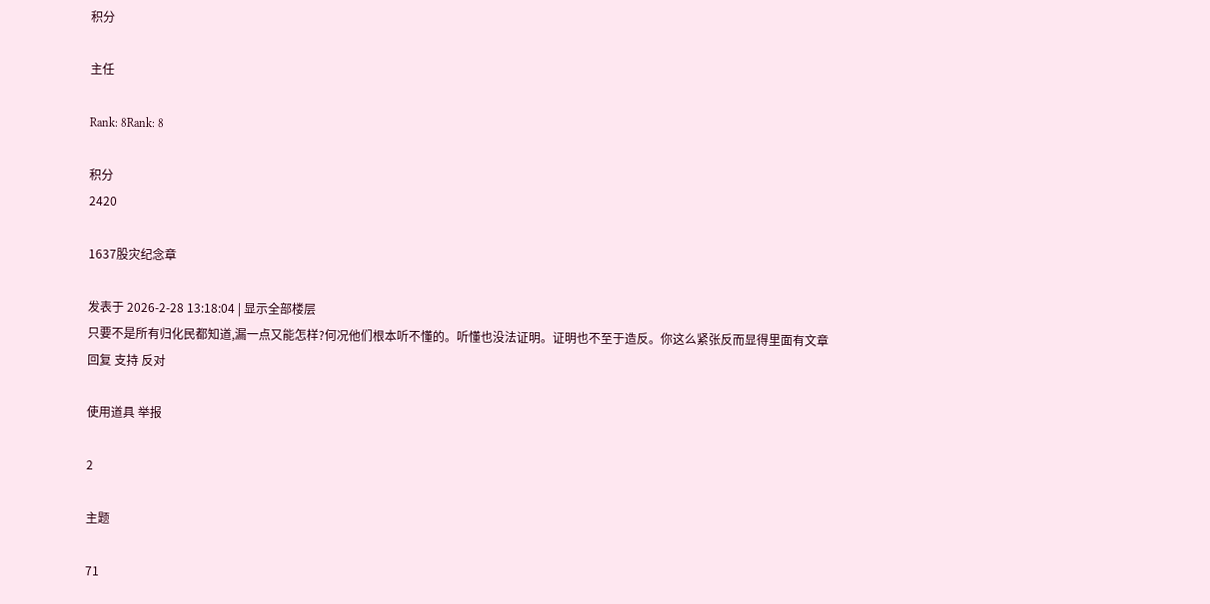积分

主任

Rank: 8Rank: 8

积分
2420

1637股灾纪念章

发表于 2026-2-28 13:18:04 | 显示全部楼层
只要不是所有归化民都知道,漏一点又能怎样?何况他们根本听不懂的。听懂也没法证明。证明也不至于造反。你这么紧张反而显得里面有文章
回复 支持 反对

使用道具 举报

2

主题

71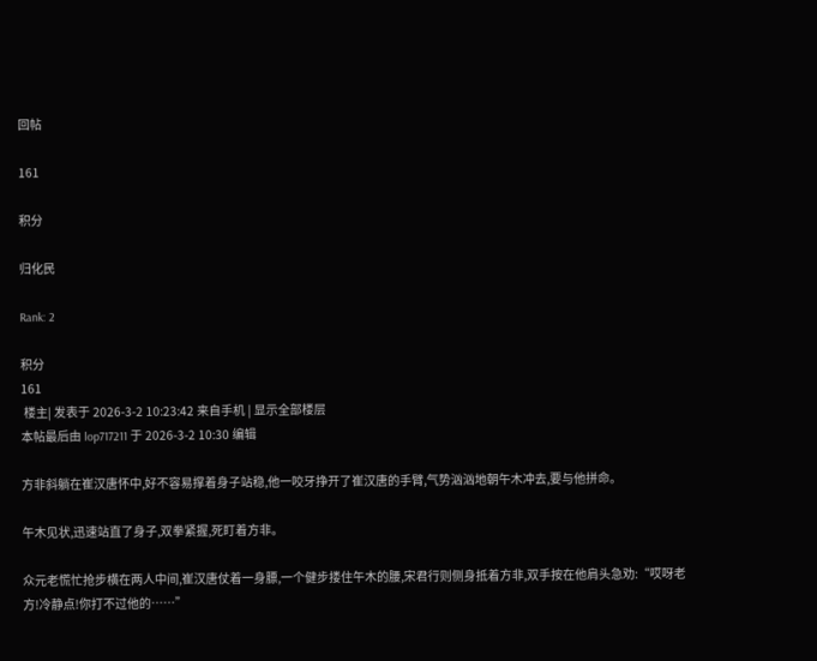回帖

161

积分

归化民

Rank: 2

积分
161
 楼主| 发表于 2026-3-2 10:23:42 来自手机 | 显示全部楼层
本帖最后由 lop717211 于 2026-3-2 10:30 编辑

方非斜躺在崔汉唐怀中,好不容易撑着身子站稳,他一咬牙挣开了崔汉唐的手臂,气势汹汹地朝午木冲去,要与他拼命。

午木见状,迅速站直了身子,双拳紧握,死盯着方非。

众元老慌忙抢步横在两人中间,崔汉唐仗着一身膘,一个健步搂住午木的腰,宋君行则侧身抵着方非,双手按在他肩头急劝:“哎呀老方!冷静点!你打不过他的……”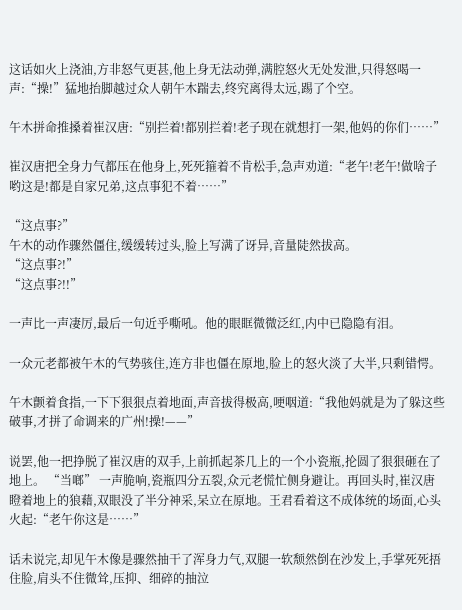这话如火上浇油,方非怒气更甚,他上身无法动弹,满腔怒火无处发泄,只得怒喝一声:“操!”猛地抬脚越过众人朝午木踹去,终究离得太远,踢了个空。

午木拼命推搡着崔汉唐:“别拦着!都别拦着!老子现在就想打一架,他妈的你们……”

崔汉唐把全身力气都压在他身上,死死箍着不肯松手,急声劝道:“老午!老午!做啥子哟这是!都是自家兄弟,这点事犯不着……”

“这点事?”
午木的动作骤然僵住,缓缓转过头,脸上写满了讶异,音量陡然拔高。
“这点事?!”
“这点事?!!”

一声比一声凄厉,最后一句近乎嘶吼。他的眼眶微微泛红,内中已隐隐有泪。

一众元老都被午木的气势骇住,连方非也僵在原地,脸上的怒火淡了大半,只剩错愕。

午木颤着食指,一下下狠狠点着地面,声音拔得极高,哽咽道:“我他妈就是为了躲这些破事,才拼了命调来的广州!操!——”

说罢,他一把挣脱了崔汉唐的双手,上前抓起茶几上的一个小瓷瓶,抡圆了狠狠砸在了地上。 “当啷” 一声脆响,瓷瓶四分五裂,众元老慌忙侧身避让。再回头时,崔汉唐瞪着地上的狼藉,双眼没了半分神采,呆立在原地。王君看着这不成体统的场面,心头火起:“老午你这是……”

话未说完,却见午木像是骤然抽干了浑身力气,双腿一软颓然倒在沙发上,手掌死死捂住脸,肩头不住微耸,压抑、细碎的抽泣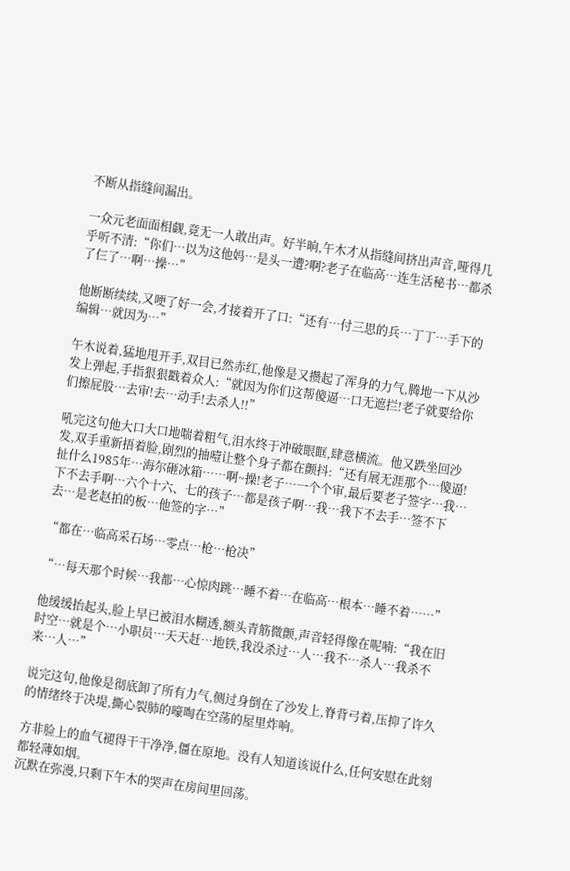不断从指缝间漏出。

一众元老面面相觑,竟无一人敢出声。好半晌,午木才从指缝间挤出声音,哑得几乎听不清:“你们…以为这他妈…是头一遭?啊?老子在临高…连生活秘书…都杀了仨了…啊…操…”

他断断续续,又哽了好一会,才接着开了口:“还有…付三思的兵…丁丁…手下的编辑…就因为…”

午木说着,猛地甩开手,双目已然赤红,他像是又攒起了浑身的力气,腾地一下从沙发上弹起,手指狠狠戳着众人:“就因为你们这帮傻逼…口无遮拦!老子就要给你们擦屁股…去审!去…动手!去杀人!!”

吼完这句他大口大口地喘着粗气,泪水终于冲破眼眶,肆意横流。他又跌坐回沙发,双手重新捂着脸,剧烈的抽噎让整个身子都在颤抖:“还有展无涯那个…傻逼!扯什么1985年…海尔砸冰箱……啊~操!老子…一个个审,最后要老子签字…我…下不去手啊…六个十六、七的孩子…都是孩子啊…我…我下不去手…签不下去…是老赵拍的板…他签的字…”

“都在…临高采石场…零点…枪…枪决”

“…每天那个时候…我都…心惊肉跳…睡不着…在临高…根本…睡不着……”

他缓缓抬起头,脸上早已被泪水糊透,额头青筋微颤,声音轻得像在呢喃:“我在旧时空…就是个…小职员…天天赶…地铁,我没杀过…人…我不…杀人…我杀不来…人…”

说完这句,他像是彻底卸了所有力气,侧过身倒在了沙发上,脊背弓着,压抑了许久的情绪终于决堤,撕心裂肺的嚎啕在空荡的屋里炸响。

方非脸上的血气褪得干干净净,僵在原地。没有人知道该说什么,任何安慰在此刻都轻薄如烟。
沉默在弥漫,只剩下午木的哭声在房间里回荡。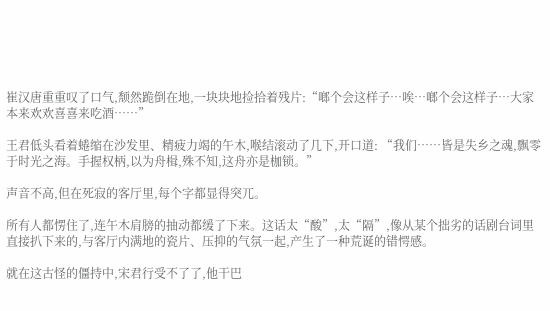崔汉唐重重叹了口气,颓然跪倒在地,一块块地捡拾着残片:“啷个会这样子…唉…啷个会这样子…大家本来欢欢喜喜来吃酒……”

王君低头看着蜷缩在沙发里、精疲力竭的午木,喉结滚动了几下,开口道: “我们……皆是失乡之魂,飘零于时光之海。手握权柄,以为舟楫,殊不知,这舟亦是枷锁。”

声音不高,但在死寂的客厅里,每个字都显得突兀。

所有人都愣住了,连午木肩膀的抽动都缓了下来。这话太“酸”,太“隔”,像从某个拙劣的话剧台词里直接扒下来的,与客厅内满地的瓷片、压抑的气氛一起,产生了一种荒诞的错愕感。

就在这古怪的僵持中,宋君行受不了了,他干巴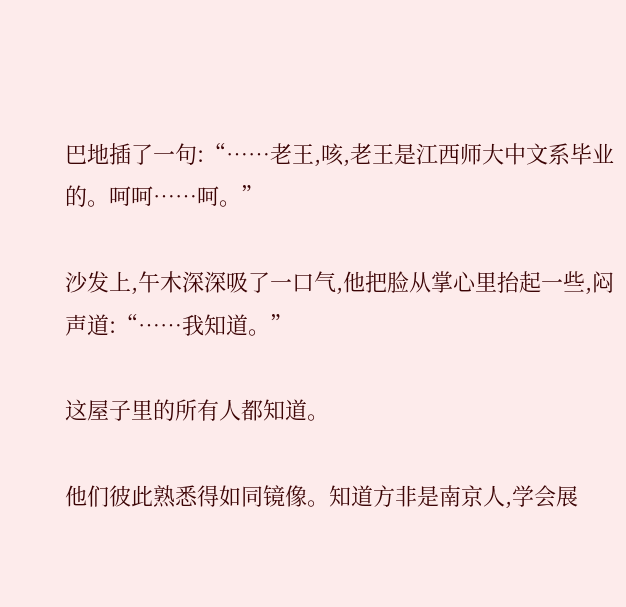巴地插了一句:“……老王,咳,老王是江西师大中文系毕业的。呵呵……呵。”

沙发上,午木深深吸了一口气,他把脸从掌心里抬起一些,闷声道:“……我知道。”

这屋子里的所有人都知道。

他们彼此熟悉得如同镜像。知道方非是南京人,学会展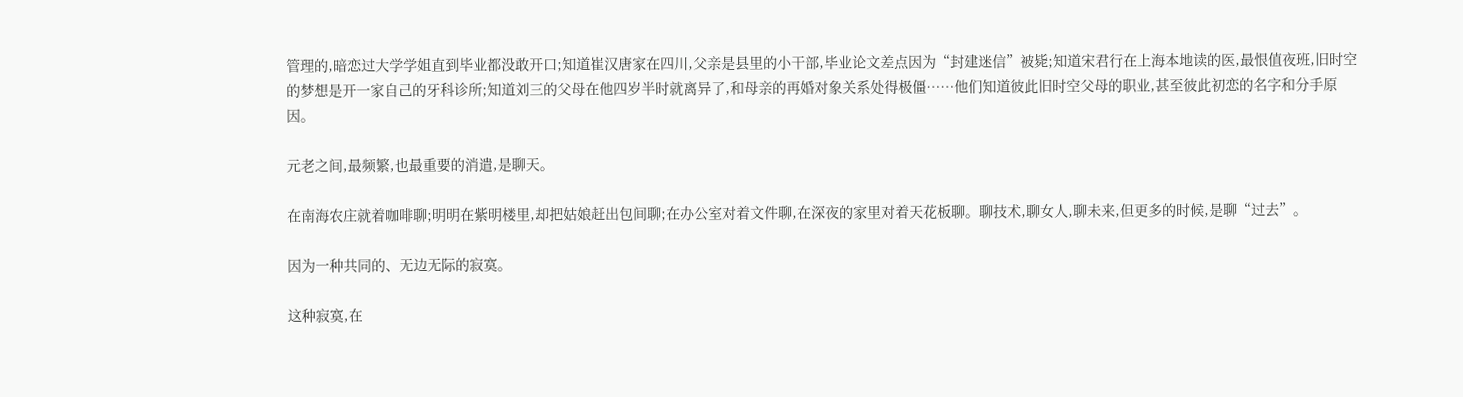管理的,暗恋过大学学姐直到毕业都没敢开口;知道崔汉唐家在四川,父亲是县里的小干部,毕业论文差点因为“封建迷信”被毙;知道宋君行在上海本地读的医,最恨值夜班,旧时空的梦想是开一家自己的牙科诊所;知道刘三的父母在他四岁半时就离异了,和母亲的再婚对象关系处得极僵……他们知道彼此旧时空父母的职业,甚至彼此初恋的名字和分手原因。

元老之间,最频繁,也最重要的消遣,是聊天。

在南海农庄就着咖啡聊;明明在紫明楼里,却把姑娘赶出包间聊;在办公室对着文件聊,在深夜的家里对着天花板聊。聊技术,聊女人,聊未来,但更多的时候,是聊“过去”。

因为一种共同的、无边无际的寂寞。

这种寂寞,在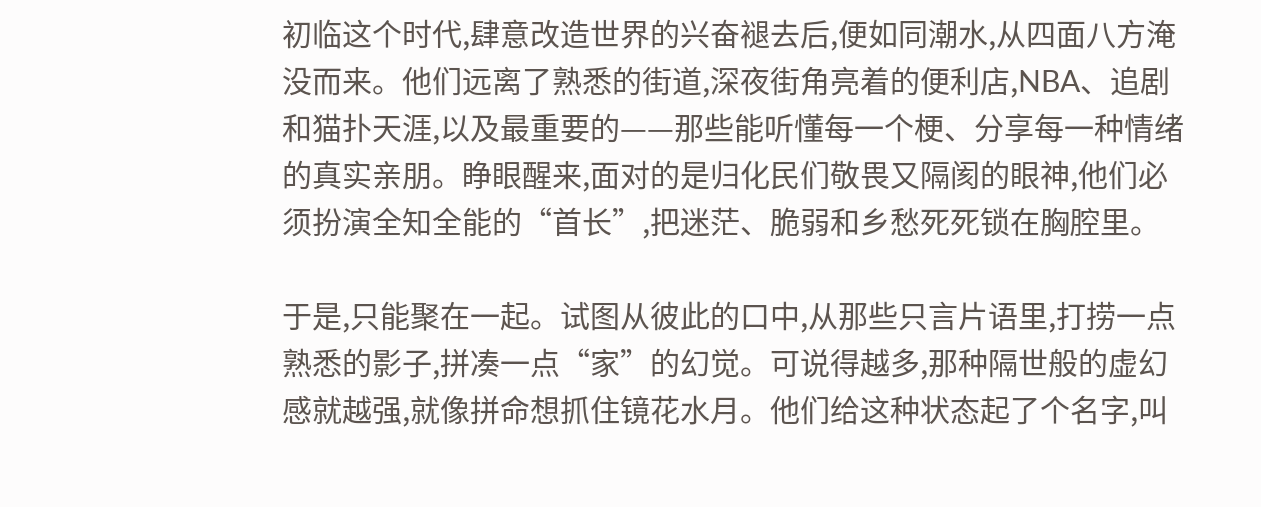初临这个时代,肆意改造世界的兴奋褪去后,便如同潮水,从四面八方淹没而来。他们远离了熟悉的街道,深夜街角亮着的便利店,NBA、追剧和猫扑天涯,以及最重要的——那些能听懂每一个梗、分享每一种情绪的真实亲朋。睁眼醒来,面对的是归化民们敬畏又隔阂的眼神,他们必须扮演全知全能的“首长”,把迷茫、脆弱和乡愁死死锁在胸腔里。

于是,只能聚在一起。试图从彼此的口中,从那些只言片语里,打捞一点熟悉的影子,拼凑一点“家”的幻觉。可说得越多,那种隔世般的虚幻感就越强,就像拼命想抓住镜花水月。他们给这种状态起了个名字,叫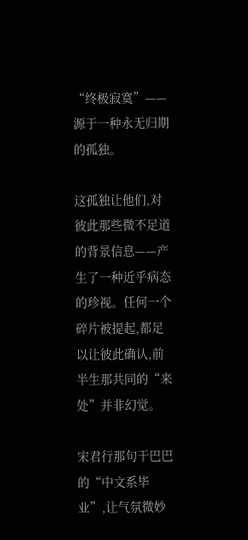“终极寂寞”——源于一种永无归期的孤独。

这孤独让他们,对彼此那些微不足道的背景信息——产生了一种近乎病态的珍视。任何一个碎片被提起,都足以让彼此确认,前半生那共同的“来处”并非幻觉。

宋君行那句干巴巴的“中文系毕业”,让气氛微妙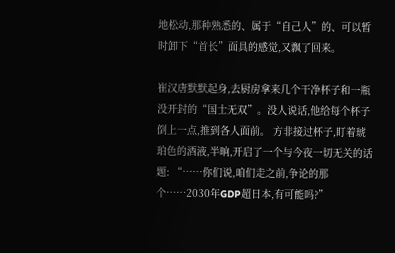地松动,那种熟悉的、属于“自己人”的、可以暂时卸下“首长”面具的感觉,又飘了回来。

崔汉唐默默起身,去厨房拿来几个干净杯子和一瓶没开封的“国士无双”。没人说话,他给每个杯子倒上一点,推到各人面前。 方非接过杯子,盯着琥珀色的酒液,半晌,开启了一个与今夜一切无关的话题: “……你们说,咱们走之前,争论的那个……2030年GDP超日本,有可能吗?”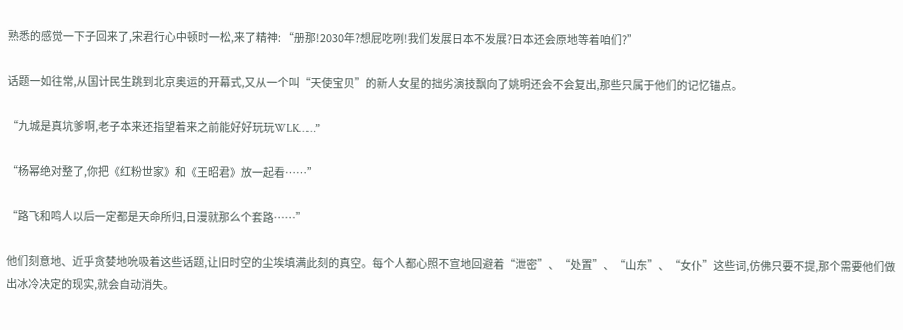熟悉的感觉一下子回来了,宋君行心中顿时一松,来了精神: “册那!2030年?想屁吃咧!我们发展日本不发展?日本还会原地等着咱们?”

话题一如往常,从国计民生跳到北京奥运的开幕式,又从一个叫“天使宝贝”的新人女星的拙劣演技飘向了姚明还会不会复出,那些只属于他们的记忆锚点。

“九城是真坑爹啊,老子本来还指望着来之前能好好玩玩WLK……”

“杨幂绝对整了,你把《红粉世家》和《王昭君》放一起看……”

“路飞和鸣人以后一定都是天命所归,日漫就那么个套路……”

他们刻意地、近乎贪婪地吮吸着这些话题,让旧时空的尘埃填满此刻的真空。每个人都心照不宣地回避着“泄密”、“处置”、“山东”、“女仆”这些词,仿佛只要不提,那个需要他们做出冰冷决定的现实,就会自动消失。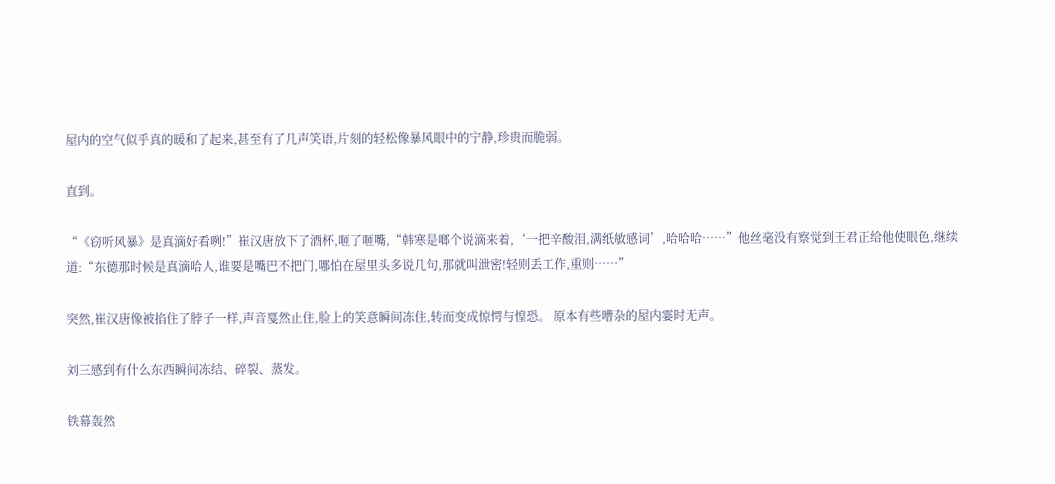屋内的空气似乎真的暖和了起来,甚至有了几声笑语,片刻的轻松像暴风眼中的宁静,珍贵而脆弱。

直到。

“《窃听风暴》是真滴好看咧!”崔汉唐放下了酒杯,咂了咂嘴,“韩寒是啷个说滴来着,‘一把辛酸泪,满纸敏感词’,哈哈哈……”他丝毫没有察觉到王君正给他使眼色,继续道:“东德那时候是真滴哈人,谁要是嘴巴不把门,哪怕在屋里头多说几句,那就叫泄密!轻则丢工作,重则……”

突然,崔汉唐像被掐住了脖子一样,声音戛然止住,脸上的笑意瞬间冻住,转而变成惊愕与惶恐。 原本有些嘈杂的屋内霎时无声。

刘三感到有什么东西瞬间冻结、碎裂、蒸发。

铁幕轰然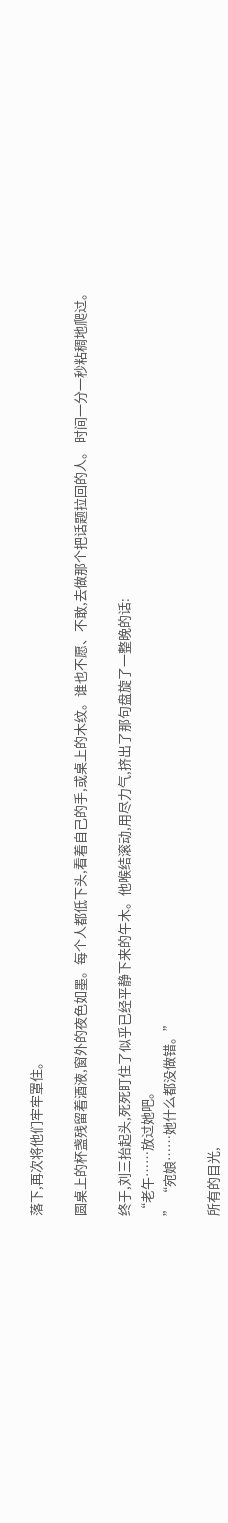落下,再次将他们牢牢罩住。

圆桌上的杯盏残留着酒液,窗外的夜色如墨。每个人都低下头,看着自己的手,或桌上的木纹。谁也不愿、不敢,去做那个把话题拉回的人。 时间一分一秒粘稠地爬过。

终于,刘三抬起头,死死盯住了似乎已经平静下来的午木。他喉结滚动,用尽力气,挤出了那句盘旋了一整晚的话:
“老午……放过她吧。
” “宛娘……她什么都没做错。”

所有的目光,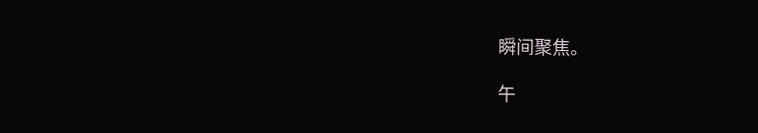瞬间聚焦。

午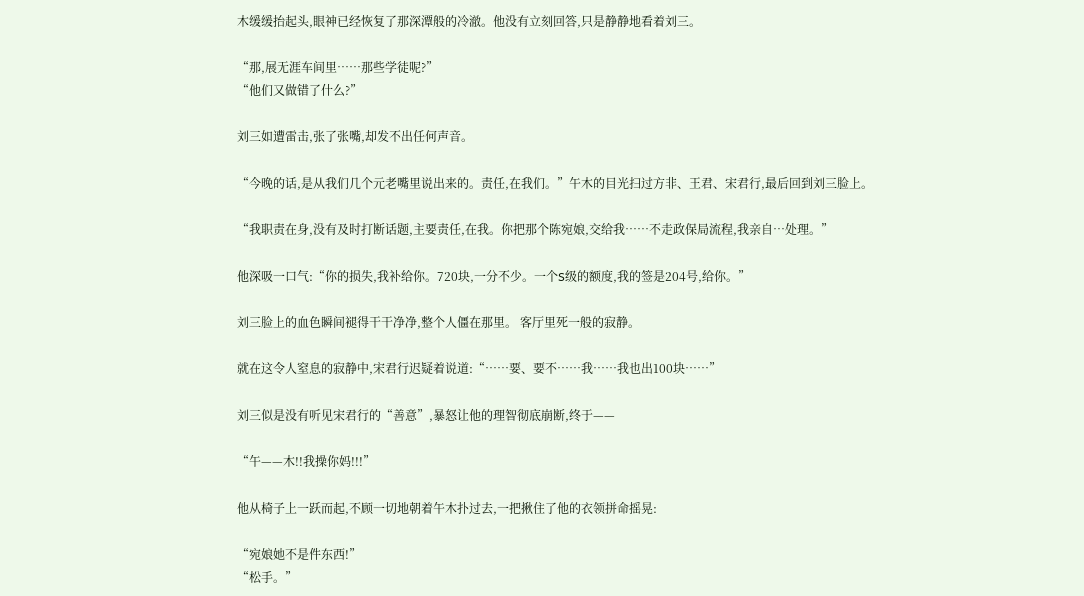木缓缓抬起头,眼神已经恢复了那深潭般的冷澈。他没有立刻回答,只是静静地看着刘三。

“那,展无涯车间里……那些学徒呢?”
“他们又做错了什么?”

刘三如遭雷击,张了张嘴,却发不出任何声音。

“今晚的话,是从我们几个元老嘴里说出来的。责任,在我们。”午木的目光扫过方非、王君、宋君行,最后回到刘三脸上。

“我职责在身,没有及时打断话题,主要责任,在我。你把那个陈宛娘,交给我……不走政保局流程,我亲自…处理。”

他深吸一口气:“你的损失,我补给你。720块,一分不少。一个S级的额度,我的签是204号,给你。”

刘三脸上的血色瞬间褪得干干净净,整个人僵在那里。 客厅里死一般的寂静。

就在这令人窒息的寂静中,宋君行迟疑着说道:“……要、要不……我……我也出100块……”

刘三似是没有听见宋君行的“善意”,暴怒让他的理智彻底崩断,终于——

“午——木!!我操你妈!!!”

他从椅子上一跃而起,不顾一切地朝着午木扑过去,一把揪住了他的衣领拼命摇晃:

“宛娘她不是件东西!”
“松手。”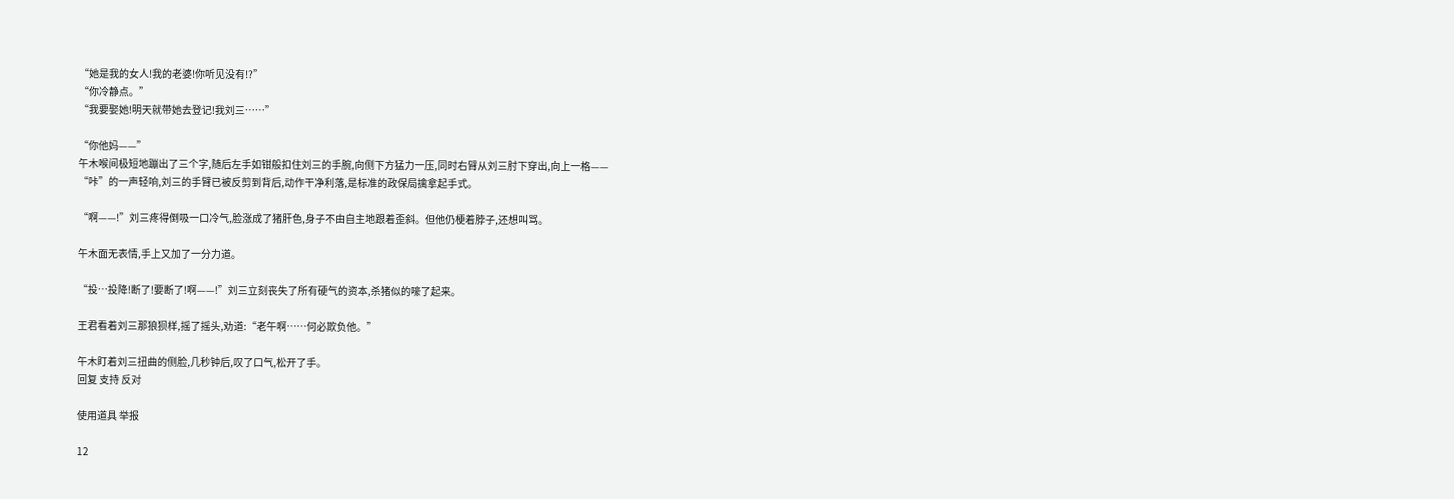“她是我的女人!我的老婆!你听见没有!?”
“你冷静点。”
“我要娶她!明天就带她去登记!我刘三……”

“你他妈——”
午木喉间极短地蹦出了三个字,随后左手如钳般扣住刘三的手腕,向侧下方猛力一压,同时右臂从刘三肘下穿出,向上一格——
“咔”的一声轻响,刘三的手臂已被反剪到背后,动作干净利落,是标准的政保局擒拿起手式。

“啊——!”刘三疼得倒吸一口冷气,脸涨成了猪肝色,身子不由自主地跟着歪斜。但他仍梗着脖子,还想叫骂。

午木面无表情,手上又加了一分力道。

“投…投降!断了!要断了!啊——!”刘三立刻丧失了所有硬气的资本,杀猪似的嚎了起来。

王君看着刘三那狼狈样,摇了摇头,劝道:“老午啊……何必欺负他。”

午木盯着刘三扭曲的侧脸,几秒钟后,叹了口气,松开了手。
回复 支持 反对

使用道具 举报

12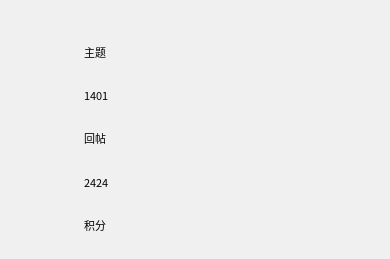主题

1401

回帖

2424

积分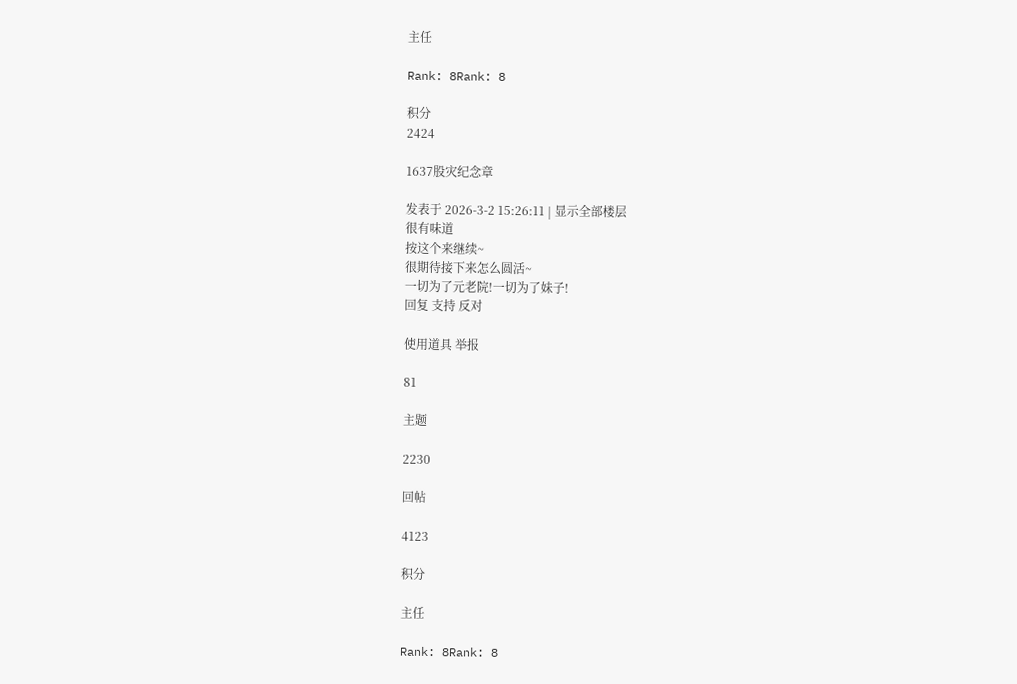主任

Rank: 8Rank: 8

积分
2424

1637股灾纪念章

发表于 2026-3-2 15:26:11 | 显示全部楼层
很有味道
按这个来继续~
很期待接下来怎么圆活~
一切为了元老院!一切为了妹子!
回复 支持 反对

使用道具 举报

81

主题

2230

回帖

4123

积分

主任

Rank: 8Rank: 8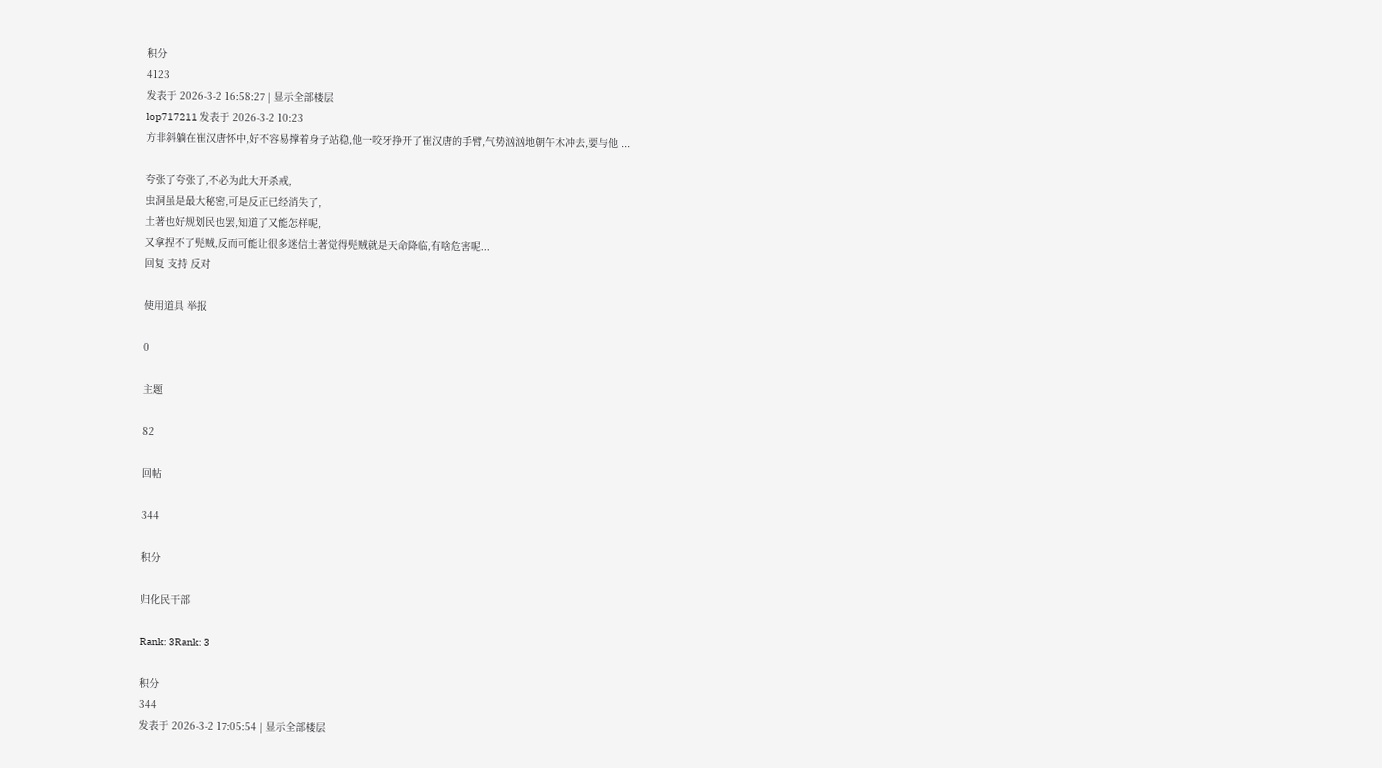积分
4123
发表于 2026-3-2 16:58:27 | 显示全部楼层
lop717211 发表于 2026-3-2 10:23
方非斜躺在崔汉唐怀中,好不容易撑着身子站稳,他一咬牙挣开了崔汉唐的手臂,气势汹汹地朝午木冲去,要与他 ...

夸张了夸张了,不必为此大开杀戒,
虫洞虽是最大秘密,可是反正已经消失了,
土著也好规划民也罢,知道了又能怎样呢,
又拿捏不了髡贼,反而可能让很多迷信土著觉得髡贼就是天命降临,有啥危害呢...
回复 支持 反对

使用道具 举报

0

主题

82

回帖

344

积分

归化民干部

Rank: 3Rank: 3

积分
344
发表于 2026-3-2 17:05:54 | 显示全部楼层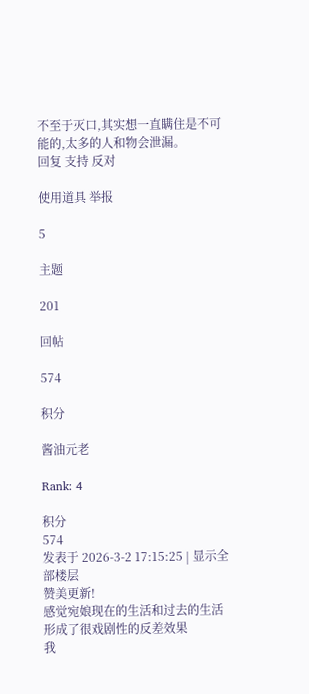不至于灭口,其实想一直瞒住是不可能的,太多的人和物会泄漏。
回复 支持 反对

使用道具 举报

5

主题

201

回帖

574

积分

酱油元老

Rank: 4

积分
574
发表于 2026-3-2 17:15:25 | 显示全部楼层
赞美更新!
感觉宛娘现在的生活和过去的生活形成了很戏剧性的反差效果
我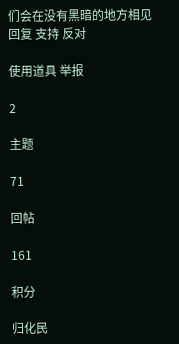们会在没有黑暗的地方相见
回复 支持 反对

使用道具 举报

2

主题

71

回帖

161

积分

归化民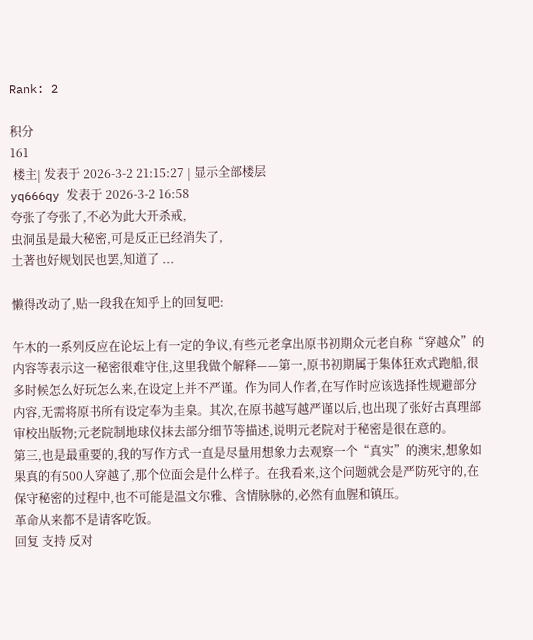Rank: 2

积分
161
 楼主| 发表于 2026-3-2 21:15:27 | 显示全部楼层
yq666qy 发表于 2026-3-2 16:58
夸张了夸张了,不必为此大开杀戒,
虫洞虽是最大秘密,可是反正已经消失了,
土著也好规划民也罢,知道了 ...

懒得改动了,贴一段我在知乎上的回复吧:

午木的一系列反应在论坛上有一定的争议,有些元老拿出原书初期众元老自称“穿越众”的内容等表示这一秘密很难守住,这里我做个解释——第一,原书初期属于集体狂欢式跑船,很多时候怎么好玩怎么来,在设定上并不严谨。作为同人作者,在写作时应该选择性规避部分内容,无需将原书所有设定奉为圭臬。其次,在原书越写越严谨以后,也出现了张好古真理部审校出版物;元老院制地球仪抹去部分细节等描述,说明元老院对于秘密是很在意的。
第三,也是最重要的,我的写作方式一直是尽量用想象力去观察一个“真实”的澳宋,想象如果真的有500人穿越了,那个位面会是什么样子。在我看来,这个问题就会是严防死守的,在保守秘密的过程中,也不可能是温文尔雅、含情脉脉的,必然有血腥和镇压。
革命从来都不是请客吃饭。
回复 支持 反对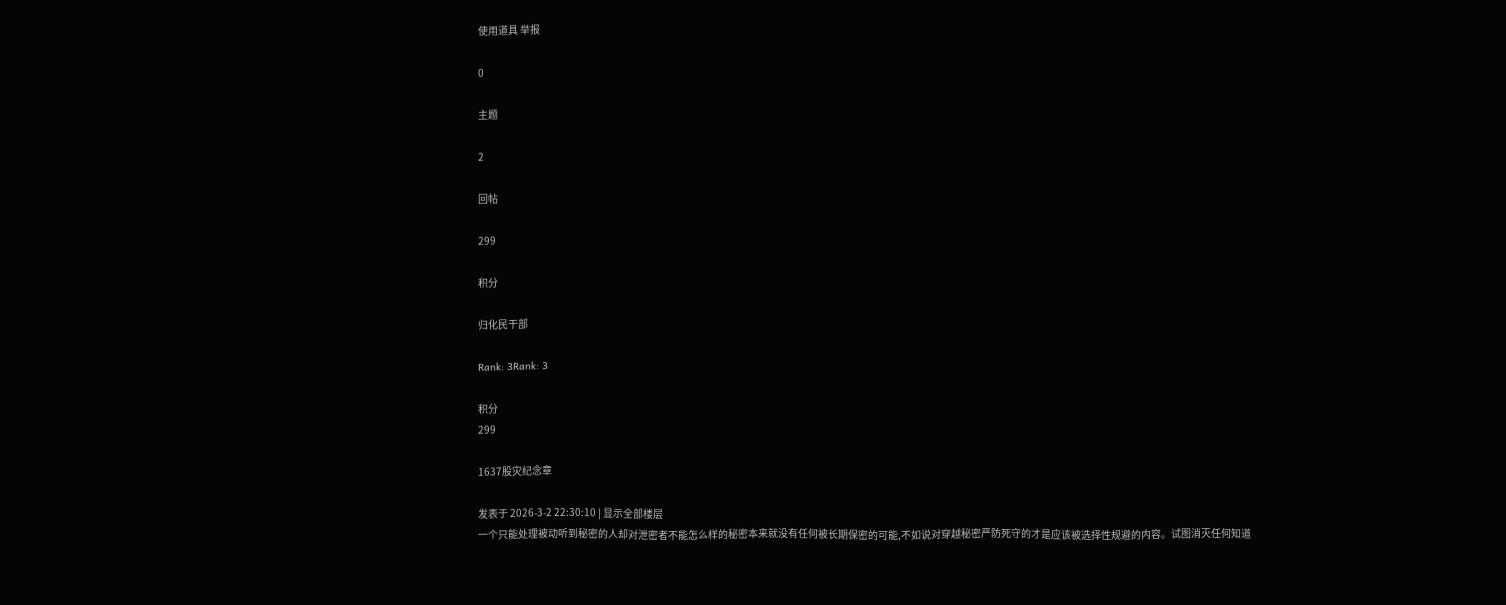使用道具 举报

0

主题

2

回帖

299

积分

归化民干部

Rank: 3Rank: 3

积分
299

1637股灾纪念章

发表于 2026-3-2 22:30:10 | 显示全部楼层
一个只能处理被动听到秘密的人却对泄密者不能怎么样的秘密本来就没有任何被长期保密的可能,不如说对穿越秘密严防死守的才是应该被选择性规避的内容。试图消灭任何知道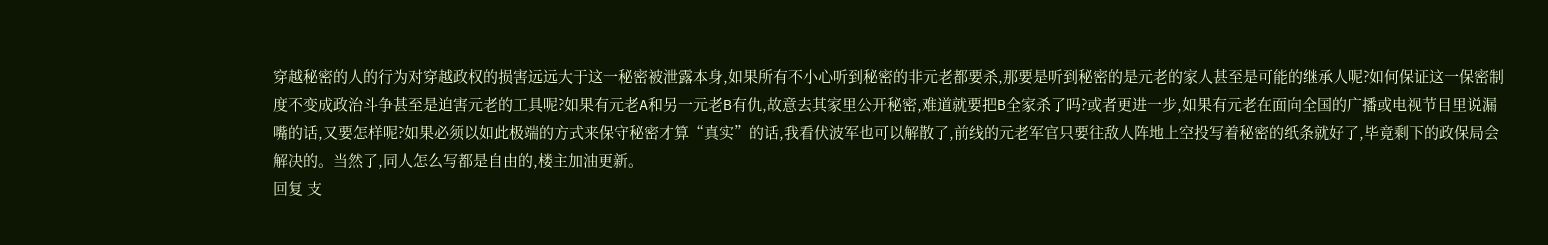穿越秘密的人的行为对穿越政权的损害远远大于这一秘密被泄露本身,如果所有不小心听到秘密的非元老都要杀,那要是听到秘密的是元老的家人甚至是可能的继承人呢?如何保证这一保密制度不变成政治斗争甚至是迫害元老的工具呢?如果有元老A和另一元老B有仇,故意去其家里公开秘密,难道就要把B全家杀了吗?或者更进一步,如果有元老在面向全国的广播或电视节目里说漏嘴的话,又要怎样呢?如果必须以如此极端的方式来保守秘密才算“真实”的话,我看伏波军也可以解散了,前线的元老军官只要往敌人阵地上空投写着秘密的纸条就好了,毕竟剩下的政保局会解决的。当然了,同人怎么写都是自由的,楼主加油更新。
回复 支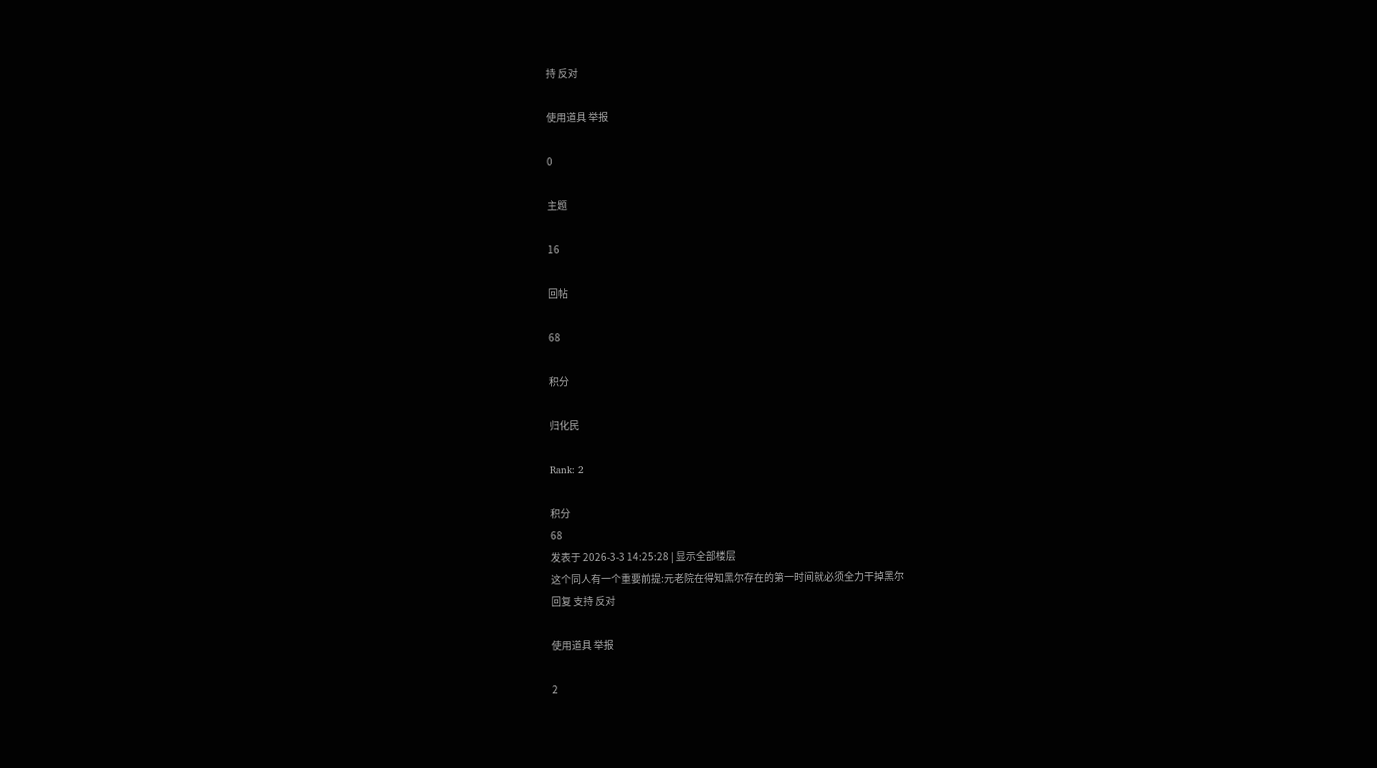持 反对

使用道具 举报

0

主题

16

回帖

68

积分

归化民

Rank: 2

积分
68
发表于 2026-3-3 14:25:28 | 显示全部楼层
这个同人有一个重要前提:元老院在得知黑尔存在的第一时间就必须全力干掉黑尔
回复 支持 反对

使用道具 举报

2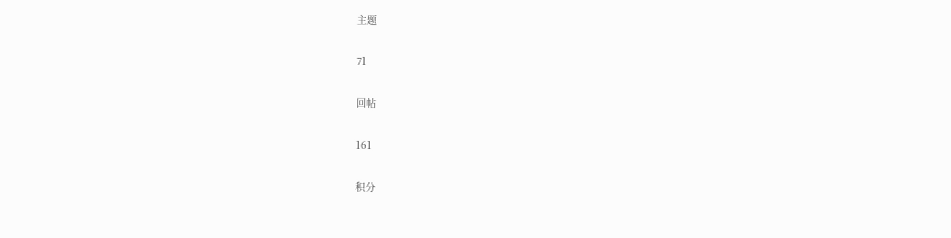主题

71

回帖

161

积分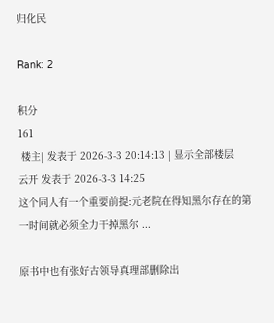归化民

Rank: 2

积分
161
 楼主| 发表于 2026-3-3 20:14:13 | 显示全部楼层
云开 发表于 2026-3-3 14:25
这个同人有一个重要前提:元老院在得知黑尔存在的第一时间就必须全力干掉黑尔 ...

原书中也有张好古领导真理部删除出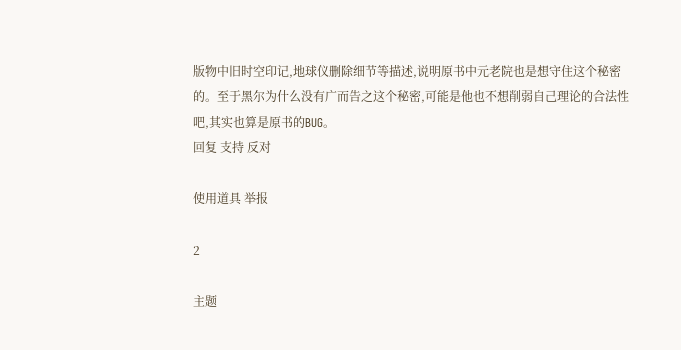版物中旧时空印记,地球仪删除细节等描述,说明原书中元老院也是想守住这个秘密的。至于黑尔为什么没有广而告之这个秘密,可能是他也不想削弱自己理论的合法性吧,其实也算是原书的BUG。
回复 支持 反对

使用道具 举报

2

主题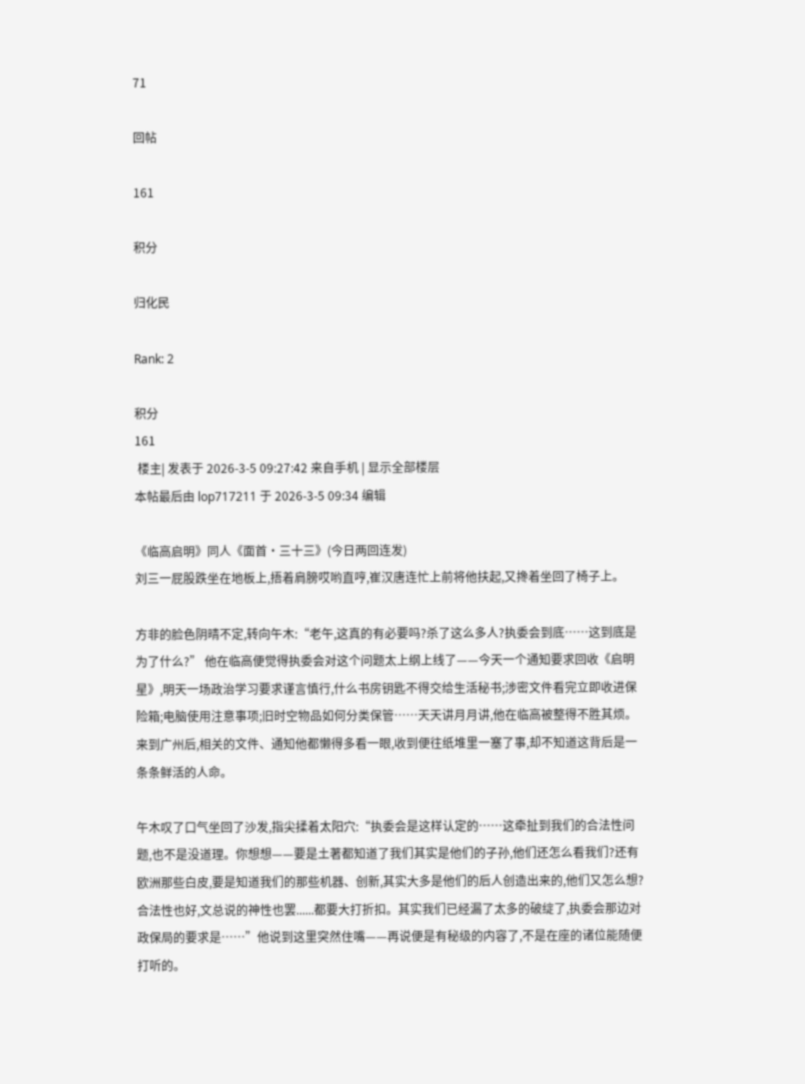71

回帖

161

积分

归化民

Rank: 2

积分
161
 楼主| 发表于 2026-3-5 09:27:42 来自手机 | 显示全部楼层
本帖最后由 lop717211 于 2026-3-5 09:34 编辑

《临高启明》同人《面首•三十三》(今日两回连发)
刘三一屁股跌坐在地板上,捂着肩膀哎哟直哼,崔汉唐连忙上前将他扶起,又搀着坐回了椅子上。

方非的脸色阴晴不定,转向午木:“老午,这真的有必要吗?杀了这么多人?执委会到底……这到底是为了什么?” 他在临高便觉得执委会对这个问题太上纲上线了——今天一个通知要求回收《启明星》,明天一场政治学习要求谨言慎行,什么书房钥匙不得交给生活秘书;涉密文件看完立即收进保险箱;电脑使用注意事项;旧时空物品如何分类保管……天天讲月月讲,他在临高被整得不胜其烦。来到广州后,相关的文件、通知他都懒得多看一眼,收到便往纸堆里一塞了事,却不知道这背后是一条条鲜活的人命。

午木叹了口气坐回了沙发,指尖揉着太阳穴:“执委会是这样认定的……这牵扯到我们的合法性问题,也不是没道理。你想想——要是土著都知道了我们其实是他们的子孙,他们还怎么看我们?还有欧洲那些白皮,要是知道我们的那些机器、创新,其实大多是他们的后人创造出来的,他们又怎么想?合法性也好,文总说的神性也罢......都要大打折扣。其实我们已经漏了太多的破绽了,执委会那边对政保局的要求是……”他说到这里突然住嘴——再说便是有秘级的内容了,不是在座的诸位能随便打听的。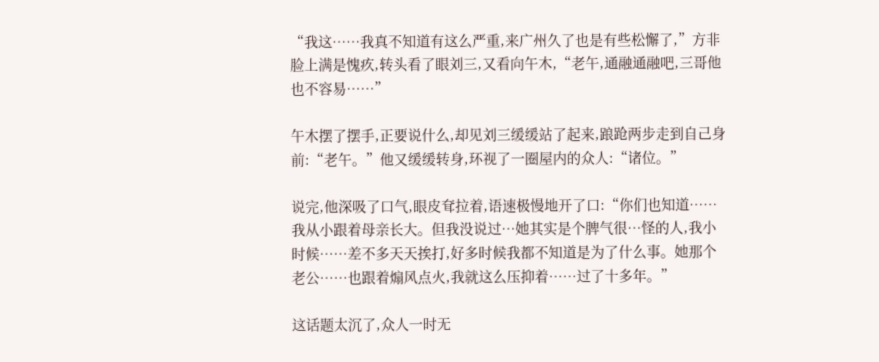“我这……我真不知道有这么严重,来广州久了也是有些松懈了,”方非脸上满是愧疚,转头看了眼刘三,又看向午木,“老午,通融通融吧,三哥他也不容易……”

午木摆了摆手,正要说什么,却见刘三缓缓站了起来,踉跄两步走到自己身前:“老午。”他又缓缓转身,环视了一圈屋内的众人:“诸位。”

说完,他深吸了口气,眼皮耷拉着,语速极慢地开了口:“你们也知道……我从小跟着母亲长大。但我没说过…她其实是个脾气很…怪的人,我小时候……差不多天天挨打,好多时候我都不知道是为了什么事。她那个老公……也跟着煽风点火,我就这么压抑着……过了十多年。”

这话题太沉了,众人一时无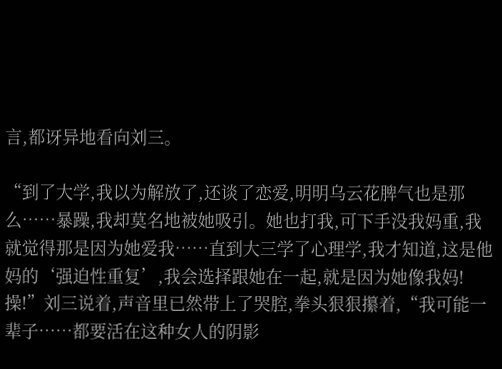言,都讶异地看向刘三。

“到了大学,我以为解放了,还谈了恋爱,明明乌云花脾气也是那么……暴躁,我却莫名地被她吸引。她也打我,可下手没我妈重,我就觉得那是因为她爱我……直到大三学了心理学,我才知道,这是他妈的‘强迫性重复’,我会选择跟她在一起,就是因为她像我妈!操!”刘三说着,声音里已然带上了哭腔,拳头狠狠攥着,“我可能一辈子……都要活在这种女人的阴影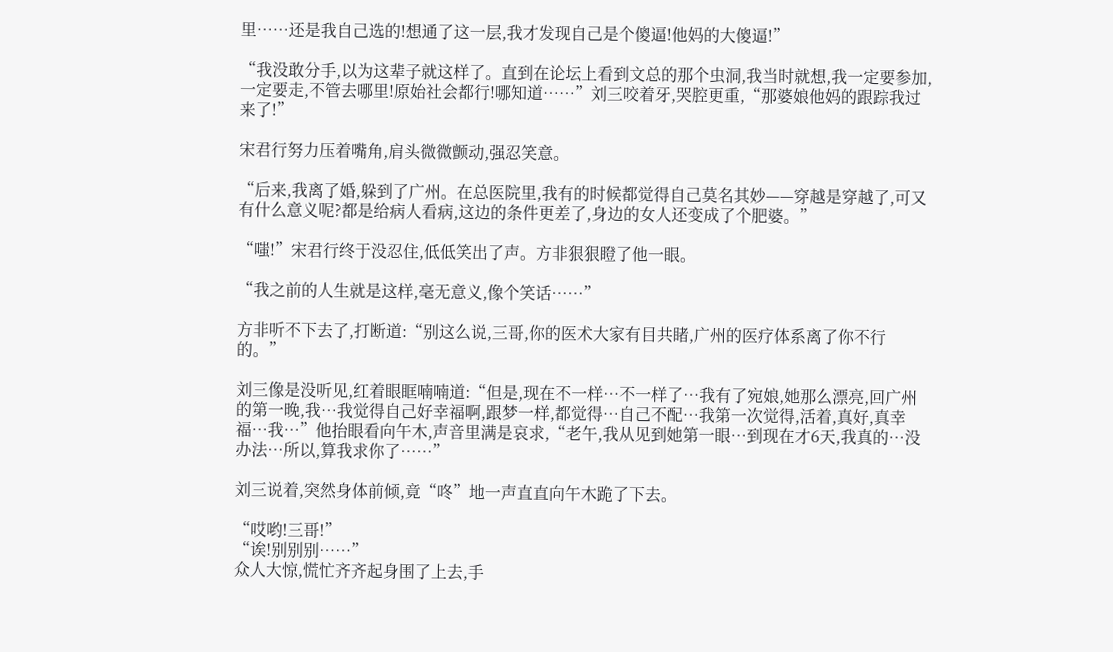里……还是我自己选的!想通了这一层,我才发现自己是个傻逼!他妈的大傻逼!”

“我没敢分手,以为这辈子就这样了。直到在论坛上看到文总的那个虫洞,我当时就想,我一定要参加,一定要走,不管去哪里!原始社会都行!哪知道……”刘三咬着牙,哭腔更重,“那婆娘他妈的跟踪我过来了!”

宋君行努力压着嘴角,肩头微微颤动,强忍笑意。

“后来,我离了婚,躲到了广州。在总医院里,我有的时候都觉得自己莫名其妙——穿越是穿越了,可又有什么意义呢?都是给病人看病,这边的条件更差了,身边的女人还变成了个肥婆。”

“嗤!”宋君行终于没忍住,低低笑出了声。方非狠狠瞪了他一眼。

“我之前的人生就是这样,毫无意义,像个笑话……”

方非听不下去了,打断道:“别这么说,三哥,你的医术大家有目共睹,广州的医疗体系离了你不行的。”

刘三像是没听见,红着眼眶喃喃道:“但是,现在不一样…不一样了…我有了宛娘,她那么漂亮,回广州的第一晚,我…我觉得自己好幸福啊,跟梦一样,都觉得…自己不配…我第一次觉得,活着,真好,真幸福…我…”他抬眼看向午木,声音里满是哀求,“老午,我从见到她第一眼…到现在才6天,我真的…没办法…所以,算我求你了……”

刘三说着,突然身体前倾,竟“咚”地一声直直向午木跪了下去。

“哎哟!三哥!”
“诶!别别别……”
众人大惊,慌忙齐齐起身围了上去,手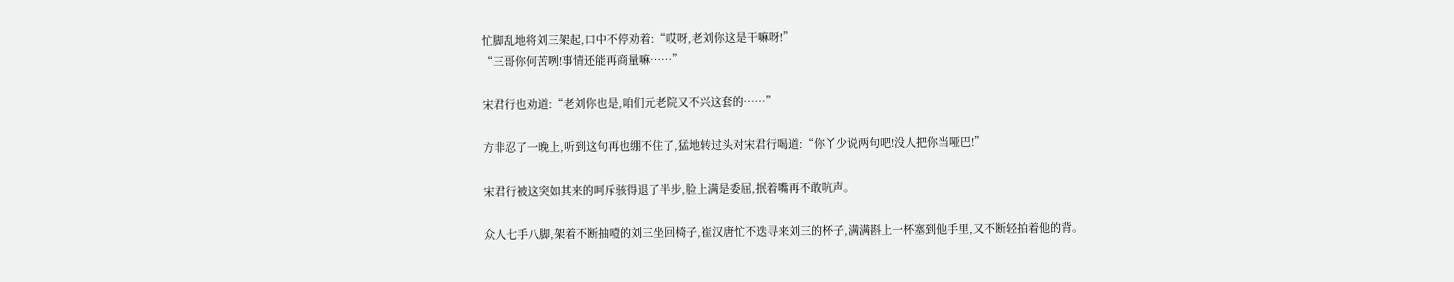忙脚乱地将刘三架起,口中不停劝着:“哎呀,老刘你这是干嘛呀!”
“三哥你何苦咧!事情还能再商量嘛……”

宋君行也劝道:“老刘你也是,咱们元老院又不兴这套的……”

方非忍了一晚上,听到这句再也绷不住了,猛地转过头对宋君行喝道:“你丫少说两句吧!没人把你当哑巴!”

宋君行被这突如其来的呵斥骇得退了半步,脸上满是委屈,抿着嘴再不敢吭声。

众人七手八脚,架着不断抽噎的刘三坐回椅子,崔汉唐忙不迭寻来刘三的杯子,满满斟上一杯塞到他手里,又不断轻拍着他的背。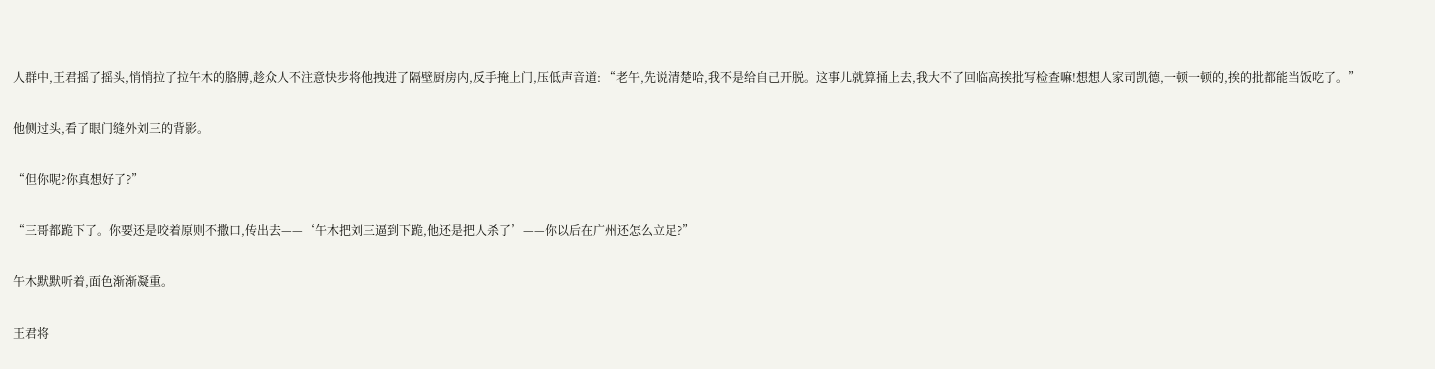人群中,王君摇了摇头,悄悄拉了拉午木的胳膊,趁众人不注意快步将他拽进了隔壁厨房内,反手掩上门,压低声音道: “老午,先说清楚哈,我不是给自己开脱。这事儿就算捅上去,我大不了回临高挨批写检查嘛!想想人家司凯德,一顿一顿的,挨的批都能当饭吃了。”

他侧过头,看了眼门缝外刘三的背影。

“但你呢?你真想好了?”

“三哥都跪下了。你要还是咬着原则不撒口,传出去——‘午木把刘三逼到下跪,他还是把人杀了’——你以后在广州还怎么立足?”

午木默默听着,面色渐渐凝重。

王君将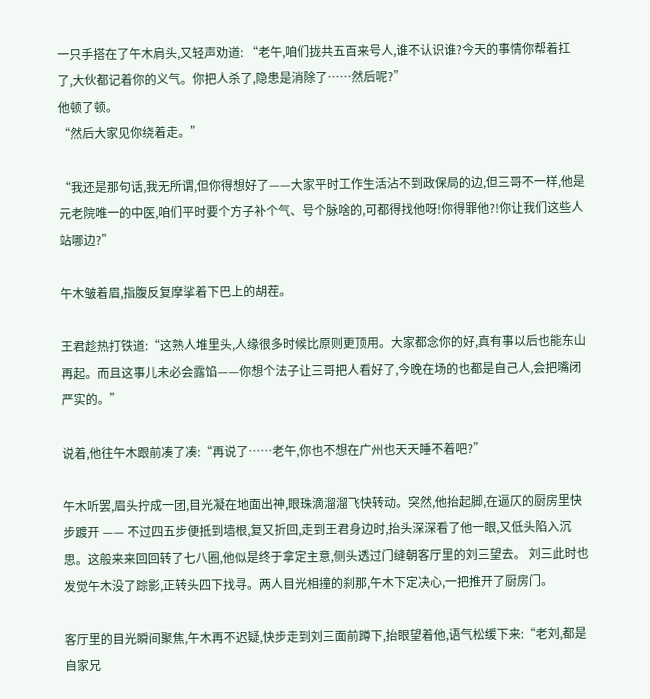一只手搭在了午木肩头,又轻声劝道: “老午,咱们拢共五百来号人,谁不认识谁?今天的事情你帮着扛了,大伙都记着你的义气。你把人杀了,隐患是消除了……然后呢?”
他顿了顿。
“然后大家见你绕着走。”

“我还是那句话,我无所谓,但你得想好了——大家平时工作生活沾不到政保局的边,但三哥不一样,他是元老院唯一的中医,咱们平时要个方子补个气、号个脉啥的,可都得找他呀!你得罪他?!你让我们这些人站哪边?”

午木皱着眉,指腹反复摩挲着下巴上的胡茬。

王君趁热打铁道:“这熟人堆里头,人缘很多时候比原则更顶用。大家都念你的好,真有事以后也能东山再起。而且这事儿未必会露馅——你想个法子让三哥把人看好了,今晚在场的也都是自己人,会把嘴闭严实的。”

说着,他往午木跟前凑了凑:“再说了……老午,你也不想在广州也天天睡不着吧?”

午木听罢,眉头拧成一团,目光凝在地面出神,眼珠滴溜溜飞快转动。突然,他抬起脚,在逼仄的厨房里快步踱开 —— 不过四五步便抵到墙根,复又折回,走到王君身边时,抬头深深看了他一眼,又低头陷入沉思。这般来来回回转了七八圈,他似是终于拿定主意,侧头透过门缝朝客厅里的刘三望去。 刘三此时也发觉午木没了踪影,正转头四下找寻。两人目光相撞的刹那,午木下定决心,一把推开了厨房门。

客厅里的目光瞬间聚焦,午木再不迟疑,快步走到刘三面前蹲下,抬眼望着他,语气松缓下来:“老刘,都是自家兄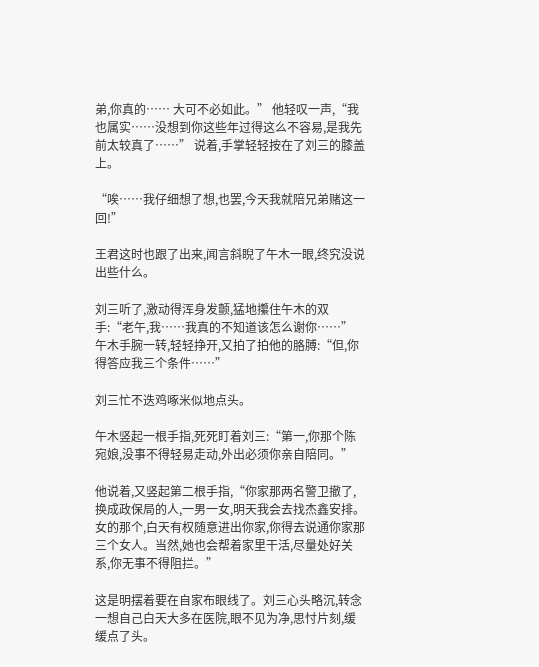弟,你真的…… 大可不必如此。” 他轻叹一声,“我也属实……没想到你这些年过得这么不容易,是我先前太较真了……” 说着,手掌轻轻按在了刘三的膝盖上。

“唉……我仔细想了想,也罢,今天我就陪兄弟赌这一回!”

王君这时也跟了出来,闻言斜睨了午木一眼,终究没说出些什么。

刘三听了,激动得浑身发颤,猛地攥住午木的双手:“老午,我……我真的不知道该怎么谢你……” 午木手腕一转,轻轻挣开,又拍了拍他的胳膊:“但,你得答应我三个条件……”

刘三忙不迭鸡啄米似地点头。

午木竖起一根手指,死死盯着刘三:“第一,你那个陈宛娘,没事不得轻易走动,外出必须你亲自陪同。”

他说着,又竖起第二根手指,“你家那两名警卫撤了,换成政保局的人,一男一女,明天我会去找杰鑫安排。女的那个,白天有权随意进出你家,你得去说通你家那三个女人。当然,她也会帮着家里干活,尽量处好关系,你无事不得阻拦。”

这是明摆着要在自家布眼线了。刘三心头略沉,转念一想自己白天大多在医院,眼不见为净,思忖片刻,缓缓点了头。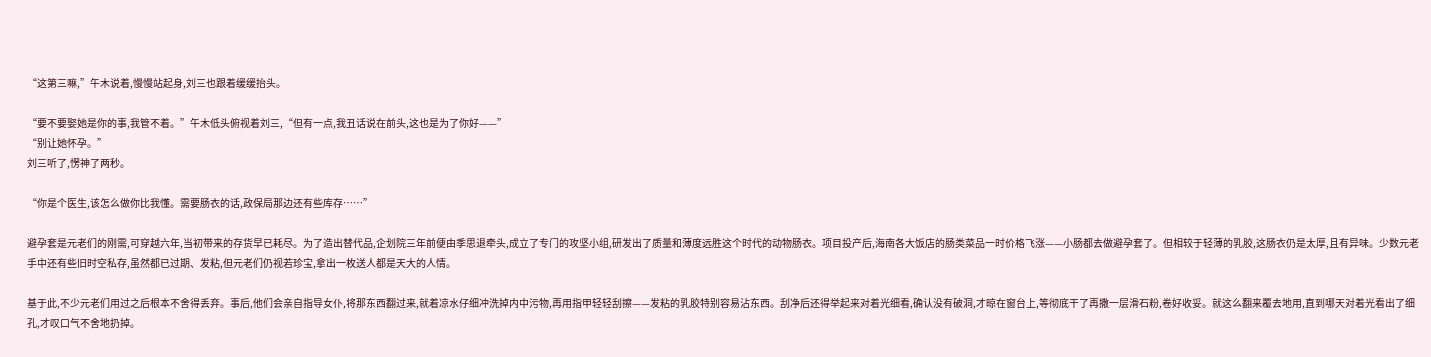“这第三嘛,”午木说着,慢慢站起身,刘三也跟着缓缓抬头。

“要不要娶她是你的事,我管不着。”午木低头俯视着刘三,“但有一点,我丑话说在前头,这也是为了你好——”
“别让她怀孕。”
刘三听了,愣神了两秒。

“你是个医生,该怎么做你比我懂。需要肠衣的话,政保局那边还有些库存……”

避孕套是元老们的刚需,可穿越六年,当初带来的存货早已耗尽。为了造出替代品,企划院三年前便由季思退牵头,成立了专门的攻坚小组,研发出了质量和薄度远胜这个时代的动物肠衣。项目投产后,海南各大饭店的肠类菜品一时价格飞涨——小肠都去做避孕套了。但相较于轻薄的乳胶,这肠衣仍是太厚,且有异味。少数元老手中还有些旧时空私存,虽然都已过期、发粘,但元老们仍视若珍宝,拿出一枚送人都是天大的人情。

基于此,不少元老们用过之后根本不舍得丢弃。事后,他们会亲自指导女仆,将那东西翻过来,就着凉水仔细冲洗掉内中污物,再用指甲轻轻刮擦——发粘的乳胶特别容易沾东西。刮净后还得举起来对着光细看,确认没有破洞,才晾在窗台上,等彻底干了再撒一层滑石粉,卷好收妥。就这么翻来覆去地用,直到哪天对着光看出了细孔,才叹口气不舍地扔掉。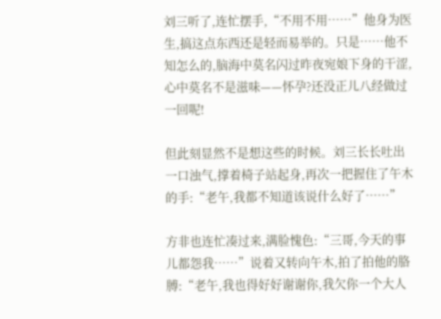刘三听了,连忙摆手,“不用不用……”他身为医生,搞这点东西还是轻而易举的。只是……他不知怎么的,脑海中莫名闪过昨夜宛娘下身的干涩,心中莫名不是滋味——怀孕?还没正儿八经做过一回呢!

但此刻显然不是想这些的时候。刘三长长吐出一口浊气,撑着椅子站起身,再次一把握住了午木的手:“老午,我都不知道该说什么好了……”

方非也连忙凑过来,满脸愧色:“三哥,今天的事儿都怨我……”说着又转向午木,拍了拍他的胳膊:“老午,我也得好好谢谢你,我欠你一个大人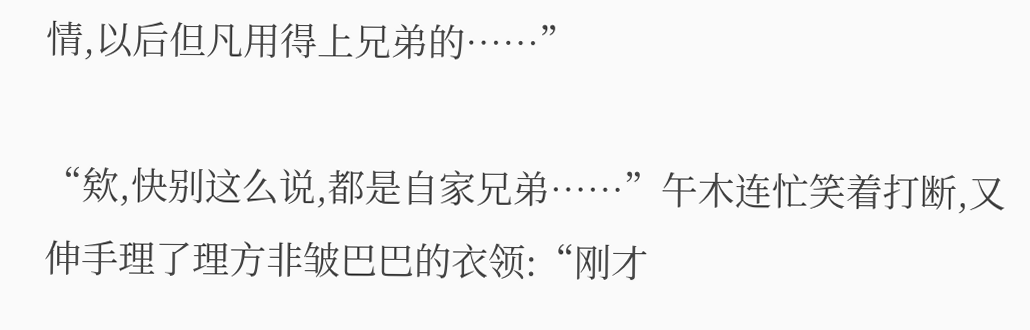情,以后但凡用得上兄弟的……”

“欸,快别这么说,都是自家兄弟……”午木连忙笑着打断,又伸手理了理方非皱巴巴的衣领:“刚才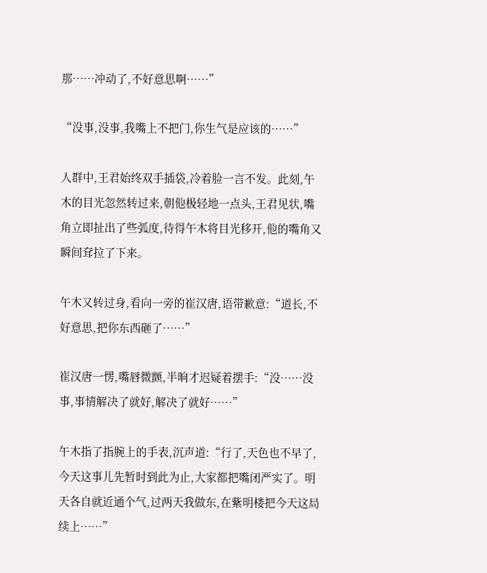那……冲动了,不好意思啊……”

“没事,没事,我嘴上不把门,你生气是应该的……”

人群中,王君始终双手插袋,冷着脸一言不发。此刻,午木的目光忽然转过来,朝他极轻地一点头,王君见状,嘴角立即扯出了些弧度,待得午木将目光移开,他的嘴角又瞬间耷拉了下来。

午木又转过身,看向一旁的崔汉唐,语带歉意:“道长,不好意思,把你东西砸了……”

崔汉唐一愣,嘴唇微颤,半晌才迟疑着摆手:“没……没事,事情解决了就好,解决了就好……”

午木指了指腕上的手表,沉声道:“行了,天色也不早了,今天这事儿先暂时到此为止,大家都把嘴闭严实了。明天各自就近通个气,过两天我做东,在紫明楼把今天这局续上……”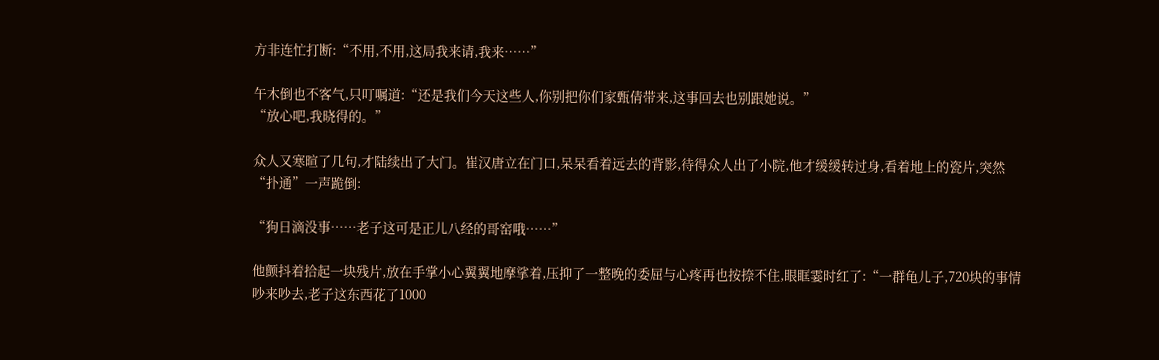方非连忙打断:“不用,不用,这局我来请,我来……”

午木倒也不客气,只叮嘱道:“还是我们今天这些人,你别把你们家甄倩带来,这事回去也别跟她说。”
“放心吧,我晓得的。”

众人又寒暄了几句,才陆续出了大门。崔汉唐立在门口,呆呆看着远去的背影,待得众人出了小院,他才缓缓转过身,看着地上的瓷片,突然“扑通”一声跪倒:

“狗日滴没事……老子这可是正儿八经的哥窑哦……”

他颤抖着拾起一块残片,放在手掌小心翼翼地摩挲着,压抑了一整晚的委屈与心疼再也按捺不住,眼眶霎时红了:“一群龟儿子,720块的事情吵来吵去,老子这东西花了1000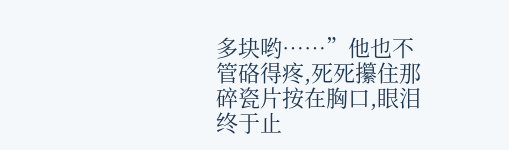多块哟……”他也不管硌得疼,死死攥住那碎瓷片按在胸口,眼泪终于止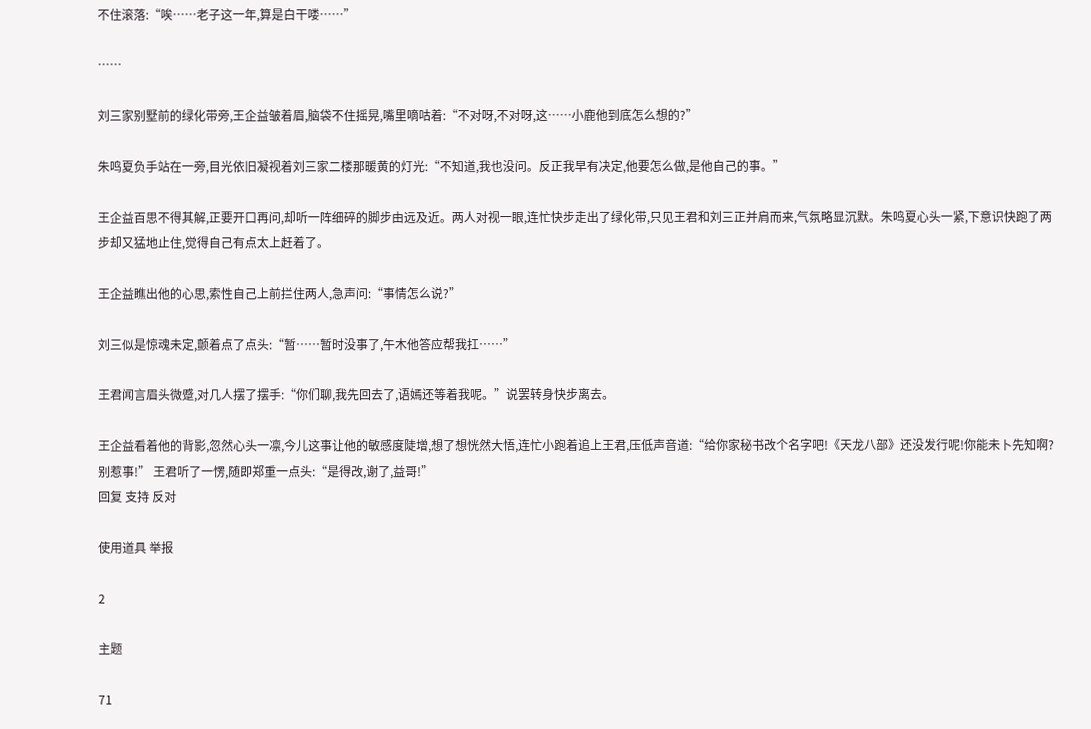不住滚落:“唉……老子这一年,算是白干喽……”

……

刘三家别墅前的绿化带旁,王企益皱着眉,脑袋不住摇晃,嘴里嘀咕着:“不对呀,不对呀,这……小鹿他到底怎么想的?”

朱鸣夏负手站在一旁,目光依旧凝视着刘三家二楼那暖黄的灯光:“不知道,我也没问。反正我早有决定,他要怎么做,是他自己的事。”

王企益百思不得其解,正要开口再问,却听一阵细碎的脚步由远及近。两人对视一眼,连忙快步走出了绿化带,只见王君和刘三正并肩而来,气氛略显沉默。朱鸣夏心头一紧,下意识快跑了两步却又猛地止住,觉得自己有点太上赶着了。

王企益瞧出他的心思,索性自己上前拦住两人,急声问:“事情怎么说?”

刘三似是惊魂未定,颤着点了点头:“暂……暂时没事了,午木他答应帮我扛……”

王君闻言眉头微蹙,对几人摆了摆手:“你们聊,我先回去了,语嫣还等着我呢。”说罢转身快步离去。

王企益看着他的背影,忽然心头一凛,今儿这事让他的敏感度陡增,想了想恍然大悟,连忙小跑着追上王君,压低声音道:“给你家秘书改个名字吧!《天龙八部》还没发行呢!你能未卜先知啊?别惹事!” 王君听了一愣,随即郑重一点头:“是得改,谢了,益哥!”
回复 支持 反对

使用道具 举报

2

主题

71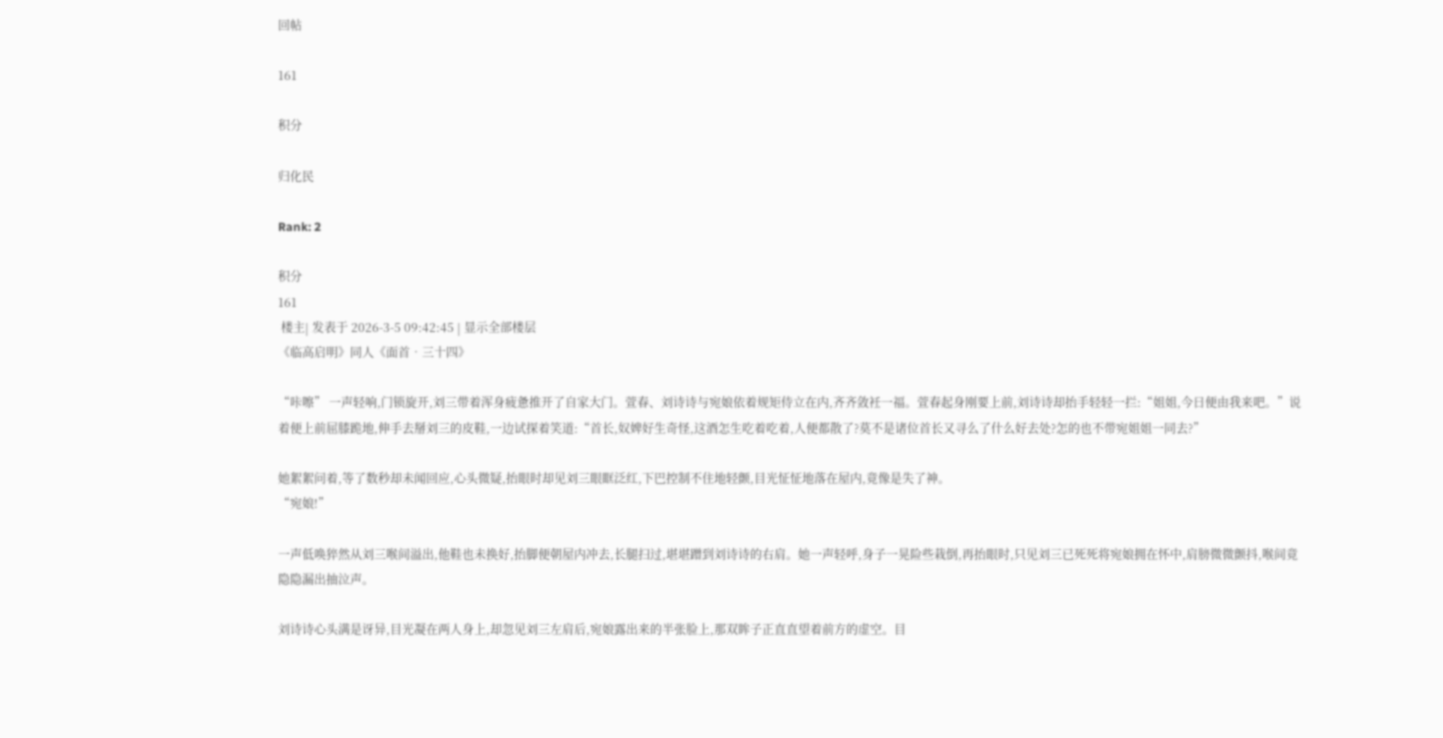回帖

161

积分

归化民

Rank: 2

积分
161
 楼主| 发表于 2026-3-5 09:42:45 | 显示全部楼层
《临高启明》同人《面首•三十四》

“咔嚓” 一声轻响,门锁旋开,刘三带着浑身疲惫推开了自家大门。萱春、刘诗诗与宛娘依着规矩侍立在内,齐齐敛衽一福。萱春起身刚要上前,刘诗诗却抬手轻轻一拦:“姐姐,今日便由我来吧。”说着便上前屈膝跪地,伸手去掰刘三的皮鞋,一边试探着笑道:“首长,奴婢好生奇怪,这酒怎生吃着吃着,人便都散了?莫不是诸位首长又寻么了什么好去处?怎的也不带宛姐姐一同去?”

她絮絮问着,等了数秒却未闻回应,心头微疑,抬眼时却见刘三眼眶泛红,下巴控制不住地轻颤,目光怔怔地落在屋内,竟像是失了神。
“宛娘!”

一声低唤猝然从刘三喉间溢出,他鞋也未换好,抬脚便朝屋内冲去,长腿扫过,堪堪蹭到刘诗诗的右肩。她一声轻呼,身子一晃险些栽倒,再抬眼时,只见刘三已死死将宛娘拥在怀中,肩膀微微颤抖,喉间竟隐隐漏出抽泣声。

刘诗诗心头满是讶异,目光凝在两人身上,却忽见刘三左肩后,宛娘露出来的半张脸上,那双眸子正直直望着前方的虚空。目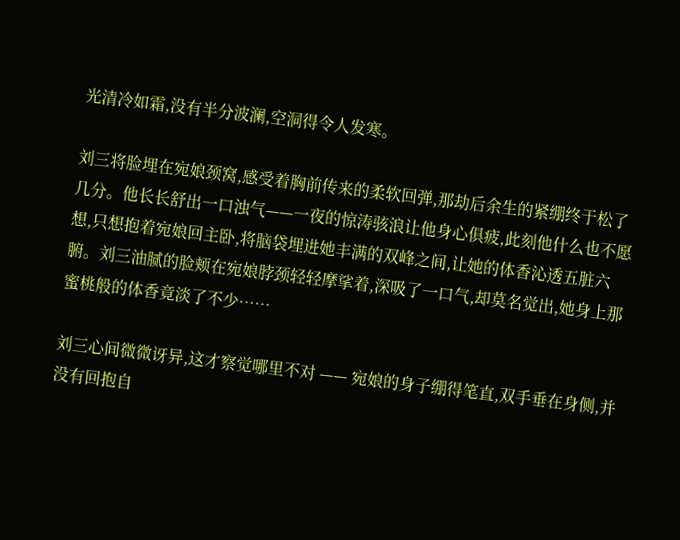光清冷如霜,没有半分波澜,空洞得令人发寒。

刘三将脸埋在宛娘颈窝,感受着胸前传来的柔软回弹,那劫后余生的紧绷终于松了几分。他长长舒出一口浊气——一夜的惊涛骇浪让他身心俱疲,此刻他什么也不愿想,只想抱着宛娘回主卧,将脑袋埋进她丰满的双峰之间,让她的体香沁透五脏六腑。刘三油腻的脸颊在宛娘脖颈轻轻摩挲着,深吸了一口气,却莫名觉出,她身上那蜜桃般的体香竟淡了不少……

刘三心间微微讶异,这才察觉哪里不对 —— 宛娘的身子绷得笔直,双手垂在身侧,并没有回抱自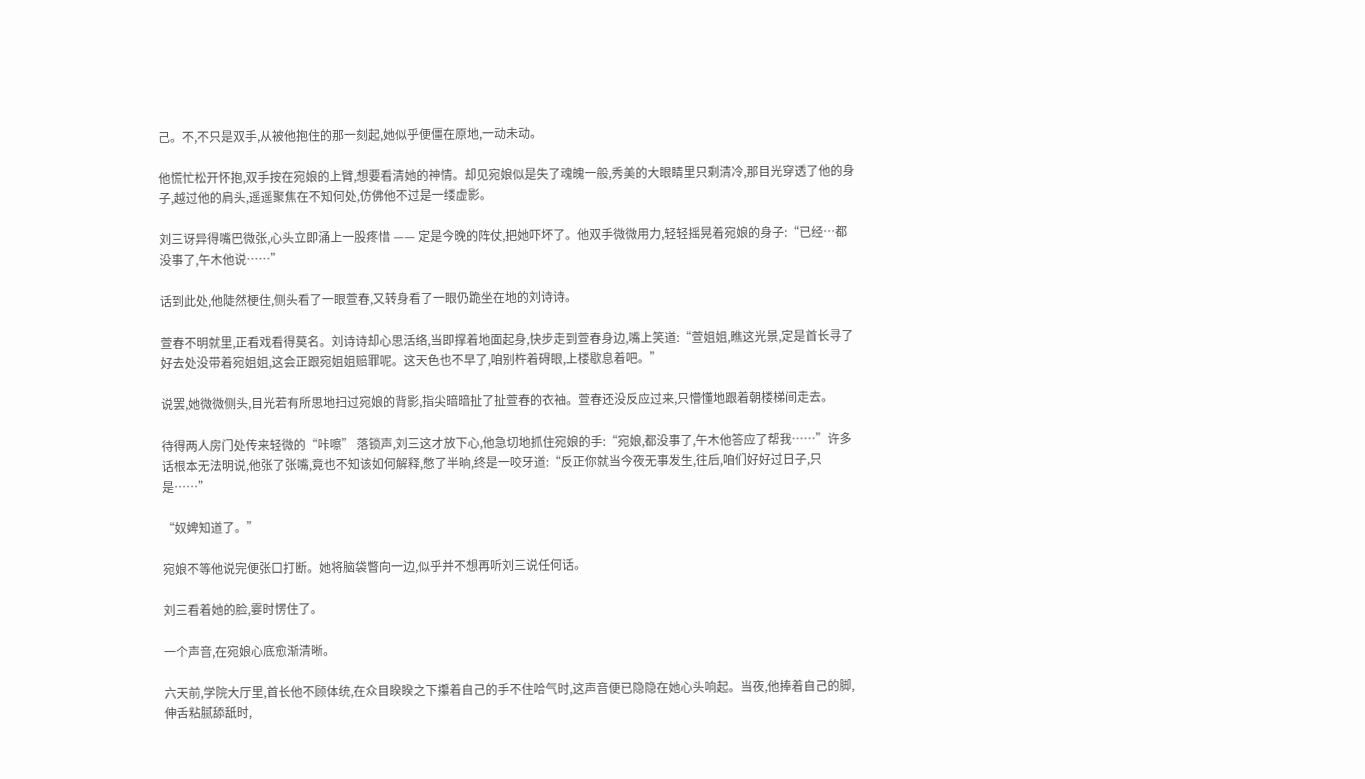己。不,不只是双手,从被他抱住的那一刻起,她似乎便僵在原地,一动未动。

他慌忙松开怀抱,双手按在宛娘的上臂,想要看清她的神情。却见宛娘似是失了魂魄一般,秀美的大眼睛里只剩清冷,那目光穿透了他的身子,越过他的肩头,遥遥聚焦在不知何处,仿佛他不过是一缕虚影。

刘三讶异得嘴巴微张,心头立即涌上一股疼惜 —— 定是今晚的阵仗,把她吓坏了。他双手微微用力,轻轻摇晃着宛娘的身子:“已经…都没事了,午木他说……”

话到此处,他陡然梗住,侧头看了一眼萱春,又转身看了一眼仍跪坐在地的刘诗诗。

萱春不明就里,正看戏看得莫名。刘诗诗却心思活络,当即撑着地面起身,快步走到萱春身边,嘴上笑道:“萱姐姐,瞧这光景,定是首长寻了好去处没带着宛姐姐,这会正跟宛姐姐赔罪呢。这天色也不早了,咱别杵着碍眼,上楼歇息着吧。”

说罢,她微微侧头,目光若有所思地扫过宛娘的背影,指尖暗暗扯了扯萱春的衣袖。萱春还没反应过来,只懵懂地跟着朝楼梯间走去。

待得两人房门处传来轻微的“咔嚓” 落锁声,刘三这才放下心,他急切地抓住宛娘的手:“宛娘,都没事了,午木他答应了帮我……”许多话根本无法明说,他张了张嘴,竟也不知该如何解释,憋了半晌,终是一咬牙道:“反正你就当今夜无事发生,往后,咱们好好过日子,只是……”

“奴婢知道了。”

宛娘不等他说完便张口打断。她将脑袋瞥向一边,似乎并不想再听刘三说任何话。

刘三看着她的脸,霎时愣住了。

一个声音,在宛娘心底愈渐清晰。

六天前,学院大厅里,首长他不顾体统,在众目睽睽之下攥着自己的手不住哈气时,这声音便已隐隐在她心头响起。当夜,他捧着自己的脚,伸舌粘腻舔舐时,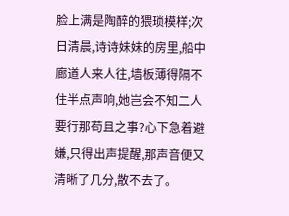脸上满是陶醉的猥琐模样;次日清晨,诗诗妹妹的房里,船中廊道人来人往,墙板薄得隔不住半点声响,她岂会不知二人要行那苟且之事?心下急着避嫌,只得出声提醒,那声音便又清晰了几分,散不去了。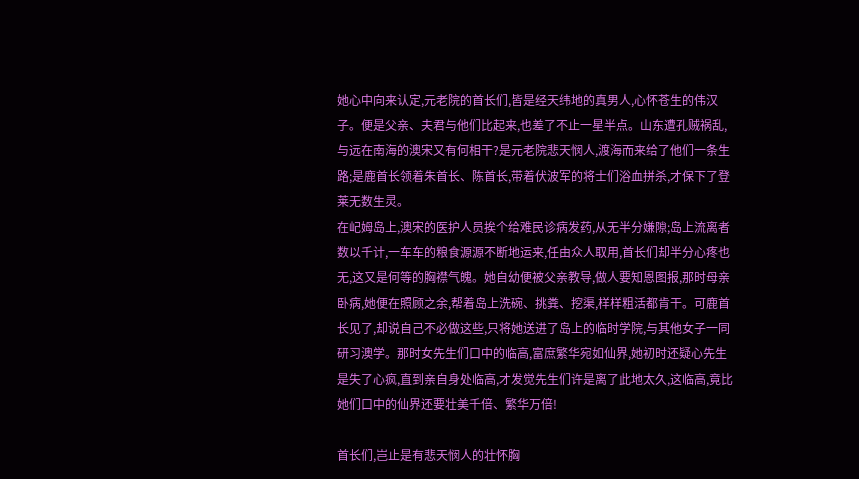她心中向来认定,元老院的首长们,皆是经天纬地的真男人,心怀苍生的伟汉子。便是父亲、夫君与他们比起来,也差了不止一星半点。山东遭孔贼祸乱,与远在南海的澳宋又有何相干?是元老院悲天悯人,渡海而来给了他们一条生路;是鹿首长领着朱首长、陈首长,带着伏波军的将士们浴血拼杀,才保下了登莱无数生灵。
在屺姆岛上,澳宋的医护人员挨个给难民诊病发药,从无半分嫌隙;岛上流离者数以千计,一车车的粮食源源不断地运来,任由众人取用,首长们却半分心疼也无,这又是何等的胸襟气魄。她自幼便被父亲教导,做人要知恩图报,那时母亲卧病,她便在照顾之余,帮着岛上洗碗、挑粪、挖渠,样样粗活都肯干。可鹿首长见了,却说自己不必做这些,只将她送进了岛上的临时学院,与其他女子一同研习澳学。那时女先生们口中的临高,富庶繁华宛如仙界,她初时还疑心先生是失了心疯,直到亲自身处临高,才发觉先生们许是离了此地太久,这临高,竟比她们口中的仙界还要壮美千倍、繁华万倍!

首长们,岂止是有悲天悯人的壮怀胸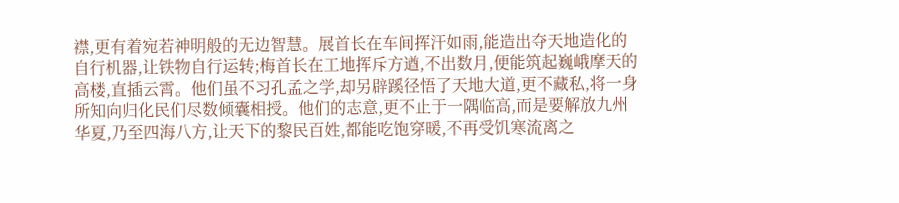襟,更有着宛若神明般的无边智慧。展首长在车间挥汗如雨,能造出夺天地造化的自行机器,让铁物自行运转;梅首长在工地挥斥方遒,不出数月,便能筑起巍峨摩天的高楼,直插云霄。他们虽不习孔孟之学,却另辟蹊径悟了天地大道,更不藏私,将一身所知向归化民们尽数倾囊相授。他们的志意,更不止于一隅临高,而是要解放九州华夏,乃至四海八方,让天下的黎民百姓,都能吃饱穿暖,不再受饥寒流离之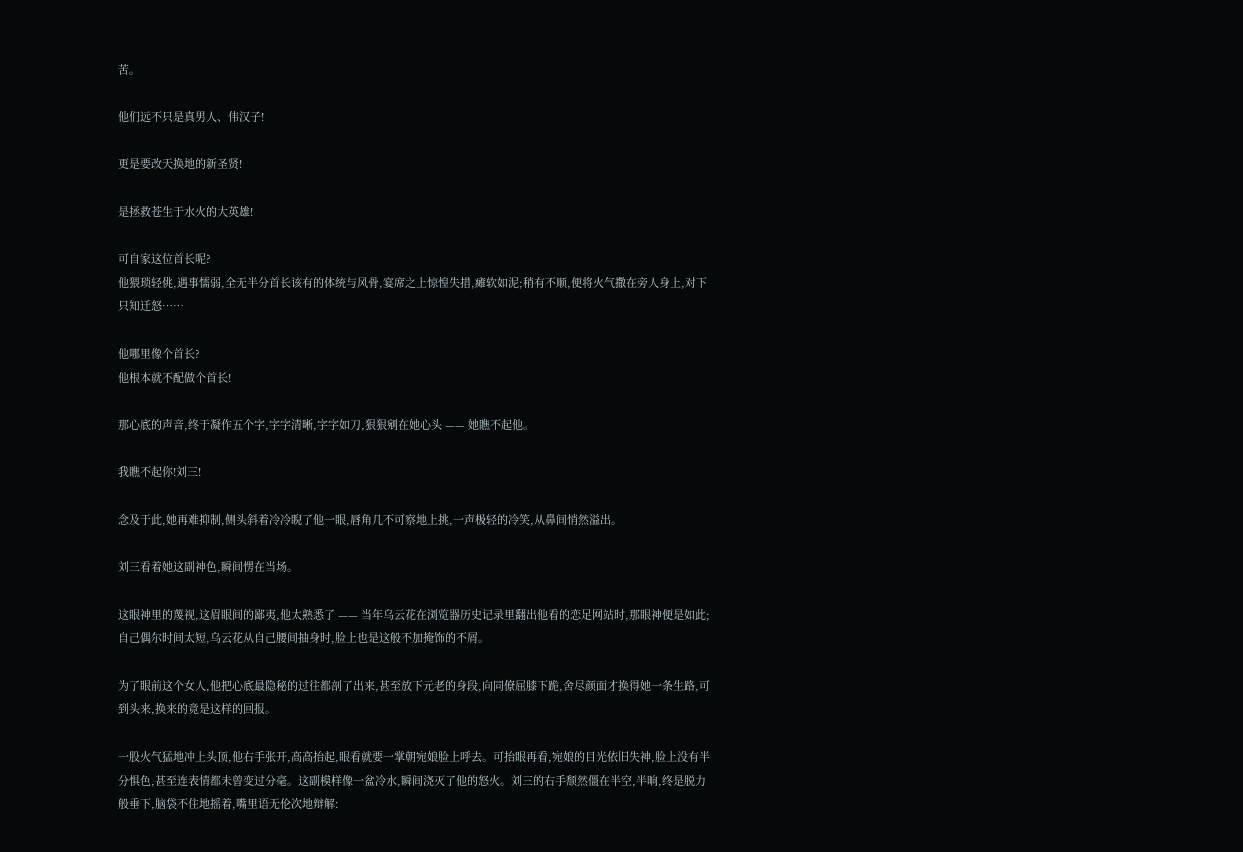苦。

他们远不只是真男人、伟汉子!

更是要改天换地的新圣贤!

是拯救苍生于水火的大英雄!

可自家这位首长呢?
他猥琐轻佻,遇事懦弱,全无半分首长该有的体统与风骨,宴席之上惊惶失措,瘫软如泥;稍有不顺,便将火气撒在旁人身上,对下只知迁怒……

他哪里像个首长?
他根本就不配做个首长!

那心底的声音,终于凝作五个字,字字清晰,字字如刀,狠狠剜在她心头 —— 她瞧不起他。

我瞧不起你!刘三!

念及于此,她再难抑制,侧头斜着冷冷睨了他一眼,唇角几不可察地上挑,一声极轻的冷笑,从鼻间悄然溢出。

刘三看着她这副神色,瞬间愣在当场。

这眼神里的蔑视,这眉眼间的鄙夷,他太熟悉了 —— 当年乌云花在浏览器历史记录里翻出他看的恋足网站时,那眼神便是如此;自己偶尔时间太短,乌云花从自己腰间抽身时,脸上也是这般不加掩饰的不屑。

为了眼前这个女人,他把心底最隐秘的过往都剖了出来,甚至放下元老的身段,向同僚屈膝下跪,舍尽颜面才换得她一条生路,可到头来,换来的竟是这样的回报。

一股火气猛地冲上头顶,他右手张开,高高抬起,眼看就要一掌朝宛娘脸上呼去。可抬眼再看,宛娘的目光依旧失神,脸上没有半分惧色,甚至连表情都未曾变过分毫。这副模样像一盆冷水,瞬间浇灭了他的怒火。刘三的右手颓然僵在半空,半晌,终是脱力般垂下,脑袋不住地摇着,嘴里语无伦次地辩解: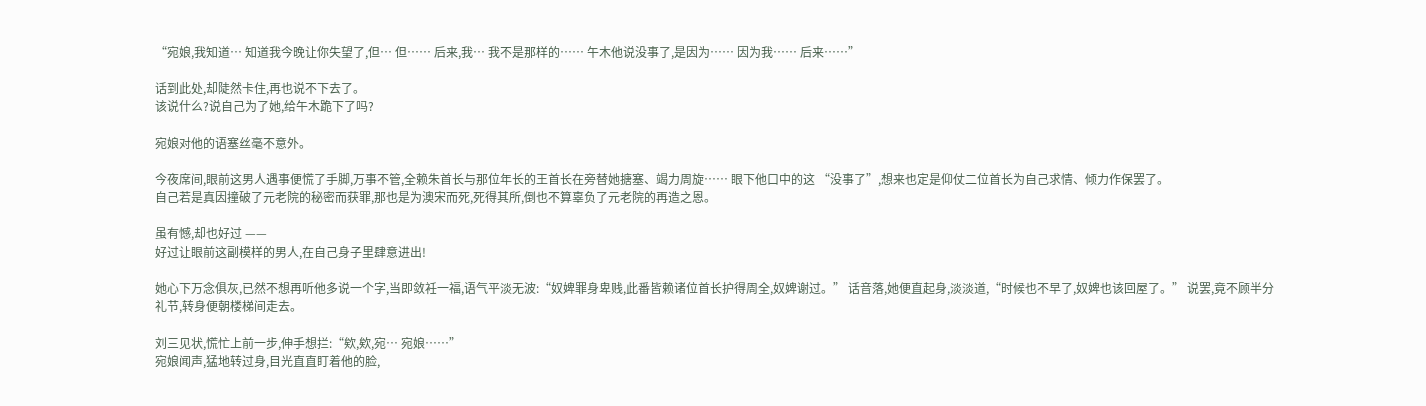“宛娘,我知道… 知道我今晚让你失望了,但… 但…… 后来,我… 我不是那样的…… 午木他说没事了,是因为…… 因为我…… 后来……”

话到此处,却陡然卡住,再也说不下去了。
该说什么?说自己为了她,给午木跪下了吗?

宛娘对他的语塞丝毫不意外。

今夜席间,眼前这男人遇事便慌了手脚,万事不管,全赖朱首长与那位年长的王首长在旁替她搪塞、竭力周旋…… 眼下他口中的这 “没事了”,想来也定是仰仗二位首长为自己求情、倾力作保罢了。
自己若是真因撞破了元老院的秘密而获罪,那也是为澳宋而死,死得其所,倒也不算辜负了元老院的再造之恩。

虽有憾,却也好过 ——
好过让眼前这副模样的男人,在自己身子里肆意进出!

她心下万念俱灰,已然不想再听他多说一个字,当即敛衽一福,语气平淡无波:“奴婢罪身卑贱,此番皆赖诸位首长护得周全,奴婢谢过。” 话音落,她便直起身,淡淡道,“时候也不早了,奴婢也该回屋了。” 说罢,竟不顾半分礼节,转身便朝楼梯间走去。

刘三见状,慌忙上前一步,伸手想拦:“欸,欸,宛… 宛娘……”
宛娘闻声,猛地转过身,目光直直盯着他的脸,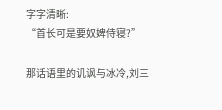字字清晰:
“首长可是要奴婢侍寝?”

那话语里的讥讽与冰冷,刘三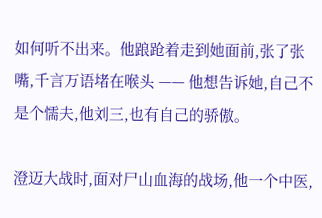如何听不出来。他踉跄着走到她面前,张了张嘴,千言万语堵在喉头 —— 他想告诉她,自己不是个懦夫,他刘三,也有自己的骄傲。

澄迈大战时,面对尸山血海的战场,他一个中医,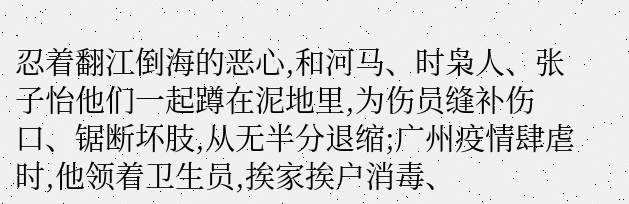忍着翻江倒海的恶心,和河马、时枭人、张子怡他们一起蹲在泥地里,为伤员缝补伤口、锯断坏肢,从无半分退缩;广州疫情肆虐时,他领着卫生员,挨家挨户消毒、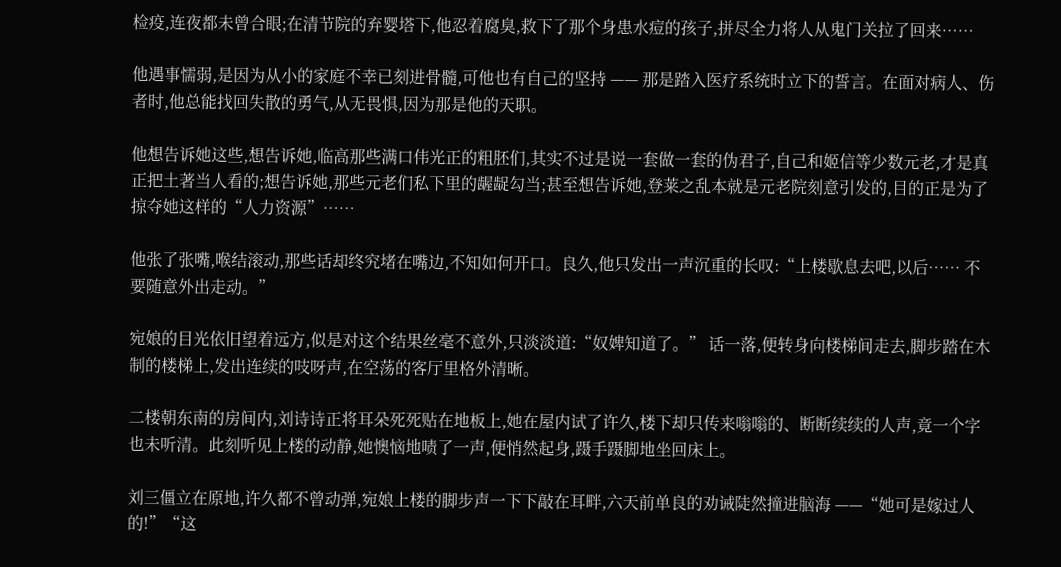检疫,连夜都未曾合眼;在清节院的弃婴塔下,他忍着腐臭,救下了那个身患水痘的孩子,拼尽全力将人从鬼门关拉了回来……

他遇事懦弱,是因为从小的家庭不幸已刻进骨髓,可他也有自己的坚持 —— 那是踏入医疗系统时立下的誓言。在面对病人、伤者时,他总能找回失散的勇气,从无畏惧,因为那是他的天职。

他想告诉她这些,想告诉她,临高那些满口伟光正的粗胚们,其实不过是说一套做一套的伪君子,自己和姬信等少数元老,才是真正把土著当人看的;想告诉她,那些元老们私下里的龌龊勾当;甚至想告诉她,登莱之乱本就是元老院刻意引发的,目的正是为了掠夺她这样的“人力资源”……

他张了张嘴,喉结滚动,那些话却终究堵在嘴边,不知如何开口。良久,他只发出一声沉重的长叹:“上楼歇息去吧,以后…… 不要随意外出走动。”

宛娘的目光依旧望着远方,似是对这个结果丝毫不意外,只淡淡道:“奴婢知道了。” 话一落,便转身向楼梯间走去,脚步踏在木制的楼梯上,发出连续的吱呀声,在空荡的客厅里格外清晰。

二楼朝东南的房间内,刘诗诗正将耳朵死死贴在地板上,她在屋内试了许久,楼下却只传来嗡嗡的、断断续续的人声,竟一个字也未听清。此刻听见上楼的动静,她懊恼地啧了一声,便悄然起身,蹑手蹑脚地坐回床上。

刘三僵立在原地,许久都不曾动弹,宛娘上楼的脚步声一下下敲在耳畔,六天前单良的劝诫陡然撞进脑海 ——“她可是嫁过人的!”“这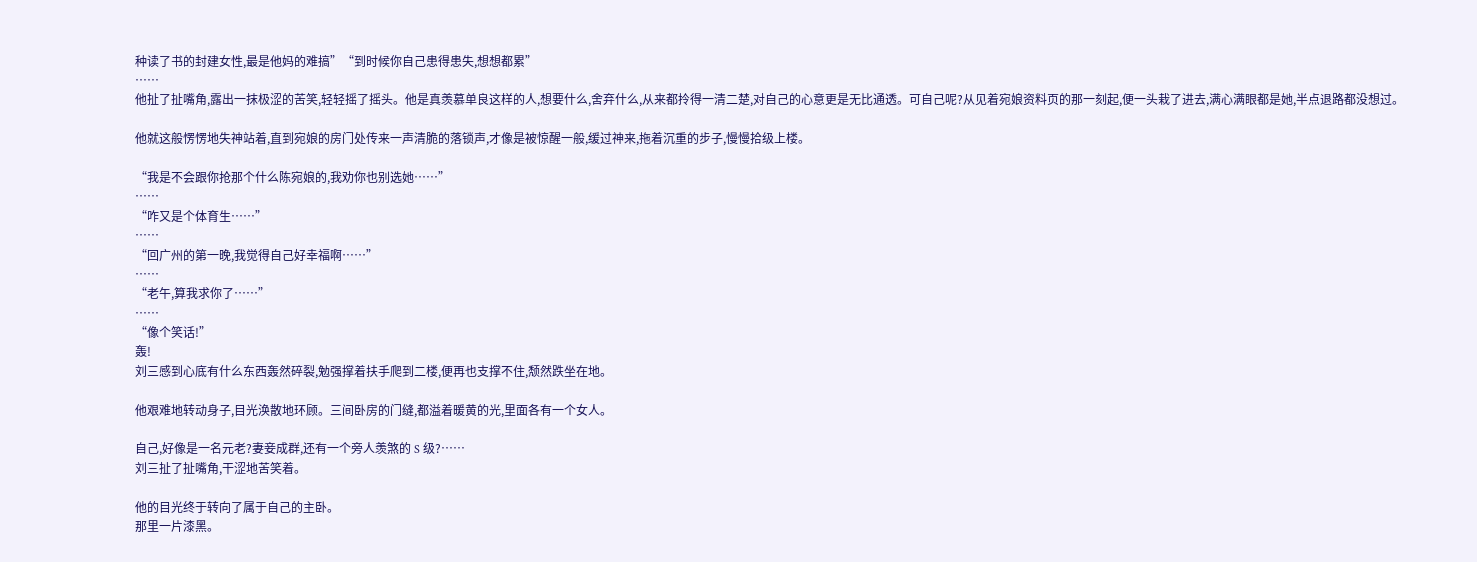种读了书的封建女性,最是他妈的难搞”“到时候你自己患得患失,想想都累”
……
他扯了扯嘴角,露出一抹极涩的苦笑,轻轻摇了摇头。他是真羡慕单良这样的人,想要什么,舍弃什么,从来都拎得一清二楚,对自己的心意更是无比通透。可自己呢?从见着宛娘资料页的那一刻起,便一头栽了进去,满心满眼都是她,半点退路都没想过。

他就这般愣愣地失神站着,直到宛娘的房门处传来一声清脆的落锁声,才像是被惊醒一般,缓过神来,拖着沉重的步子,慢慢拾级上楼。

“我是不会跟你抢那个什么陈宛娘的,我劝你也别选她……”
……
“咋又是个体育生……”
……
“回广州的第一晚,我觉得自己好幸福啊……”
……
“老午,算我求你了……”
……
“像个笑话!”
轰!
刘三感到心底有什么东西轰然碎裂,勉强撑着扶手爬到二楼,便再也支撑不住,颓然跌坐在地。

他艰难地转动身子,目光涣散地环顾。三间卧房的门缝,都溢着暖黄的光,里面各有一个女人。

自己,好像是一名元老?妻妾成群,还有一个旁人羡煞的 S 级?……
刘三扯了扯嘴角,干涩地苦笑着。

他的目光终于转向了属于自己的主卧。
那里一片漆黑。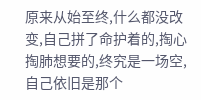原来从始至终,什么都没改变,自己拼了命护着的,掏心掏肺想要的,终究是一场空,自己依旧是那个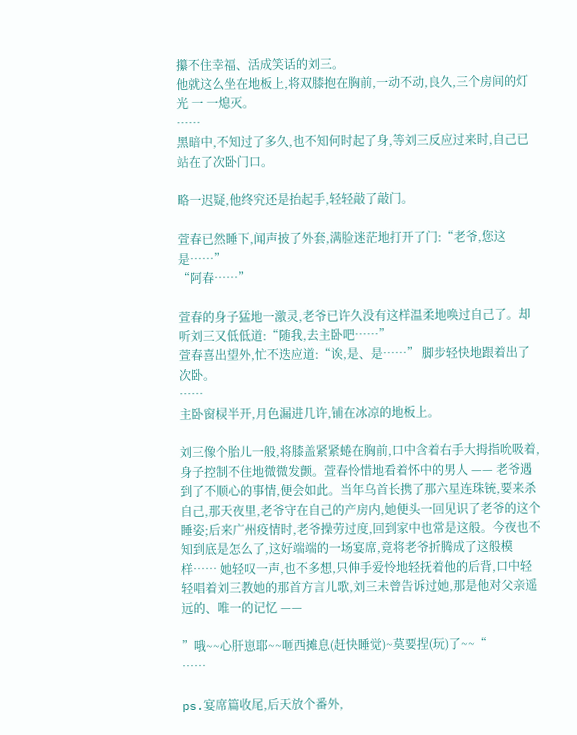攥不住幸福、活成笑话的刘三。
他就这么坐在地板上,将双膝抱在胸前,一动不动,良久,三个房间的灯光 一 一熄灭。
……
黑暗中,不知过了多久,也不知何时起了身,等刘三反应过来时,自己已站在了次卧门口。

略一迟疑,他终究还是抬起手,轻轻敲了敲门。

萱春已然睡下,闻声披了外套,满脸迷茫地打开了门:“老爷,您这是……”
“阿春……”

萱春的身子猛地一激灵,老爷已许久没有这样温柔地唤过自己了。却听刘三又低低道:“随我,去主卧吧……”
萱春喜出望外,忙不迭应道:“诶,是、是……” 脚步轻快地跟着出了次卧。
……
主卧窗棂半开,月色漏进几许,铺在冰凉的地板上。

刘三像个胎儿一般,将膝盖紧紧蜷在胸前,口中含着右手大拇指吮吸着,身子控制不住地微微发颤。萱春怜惜地看着怀中的男人 —— 老爷遇到了不顺心的事情,便会如此。当年乌首长携了那六星连珠铳,要来杀自己,那天夜里,老爷守在自己的产房内,她便头一回见识了老爷的这个睡姿;后来广州疫情时,老爷操劳过度,回到家中也常是这般。今夜也不知到底是怎么了,这好端端的一场宴席,竟将老爷折腾成了这般模样…… 她轻叹一声,也不多想,只伸手爱怜地轻抚着他的后背,口中轻轻唱着刘三教她的那首方言儿歌,刘三未曾告诉过她,那是他对父亲遥远的、唯一的记忆 ——

”哦~~心肝崽耶~~咂西摊息(赶快睡觉)~莫要捏(玩)了~~“
……

ps.宴席篇收尾,后天放个番外,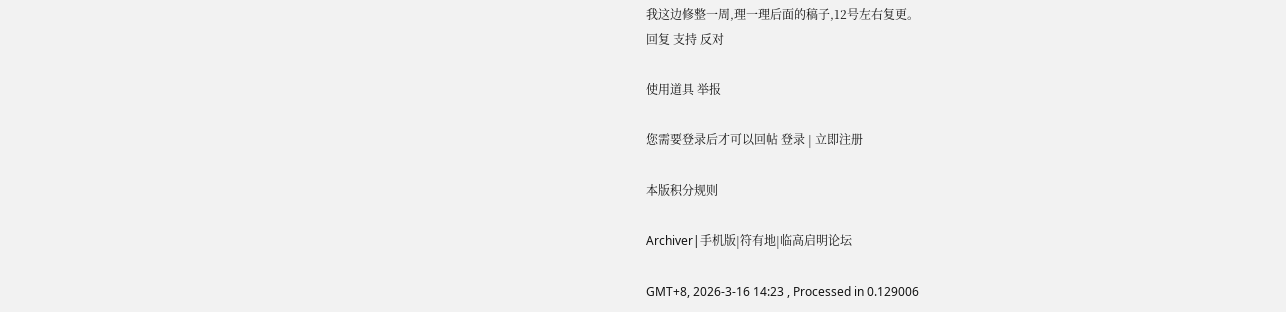我这边修整一周,理一理后面的稿子,12号左右复更。
回复 支持 反对

使用道具 举报

您需要登录后才可以回帖 登录 | 立即注册

本版积分规则

Archiver|手机版|符有地|临高启明论坛

GMT+8, 2026-3-16 14:23 , Processed in 0.129006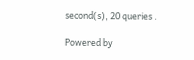second(s), 20 queries .

Powered by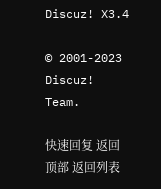Discuz! X3.4

© 2001-2023 Discuz! Team.

快速回复 返回顶部 返回列表